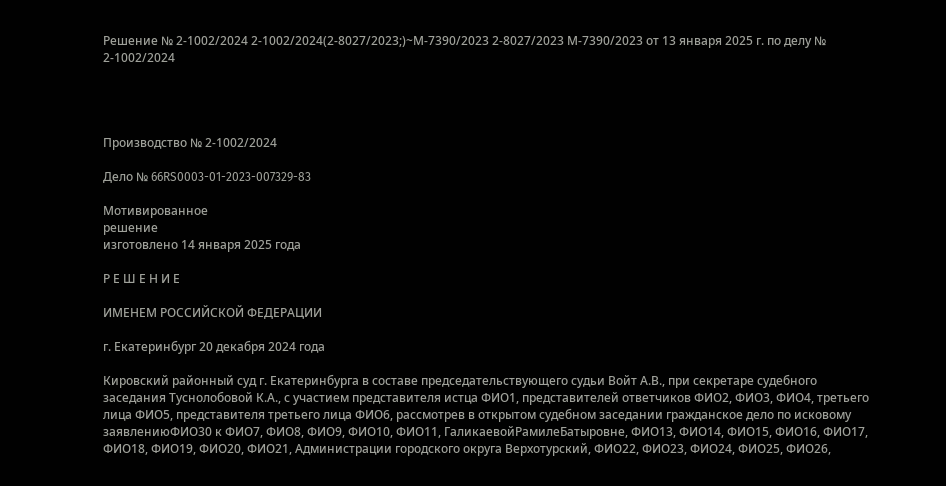Решение № 2-1002/2024 2-1002/2024(2-8027/2023;)~М-7390/2023 2-8027/2023 М-7390/2023 от 13 января 2025 г. по делу № 2-1002/2024




Производство № 2-1002/2024

Дело № 66RS0003-01-2023-007329-83

Мотивированное
решение
изготовлено 14 января 2025 года

Р Е Ш Е Н И Е

ИМЕНЕМ РОССИЙСКОЙ ФЕДЕРАЦИИ

г. Екатеринбург 20 декабря 2024 года

Кировский районный суд г. Екатеринбурга в составе председательствующего судьи Войт А.В., при секретаре судебного заседания Туснолобовой К.А., с участием представителя истца ФИО1, представителей ответчиков ФИО2, ФИО3, ФИО4, третьего лица ФИО5, представителя третьего лица ФИО6, рассмотрев в открытом судебном заседании гражданское дело по исковому заявлениюФИО30 к ФИО7, ФИО8, ФИО9, ФИО10, ФИО11, ГаликаевойРамилеБатыровне, ФИО13, ФИО14, ФИО15, ФИО16, ФИО17, ФИО18, ФИО19, ФИО20, ФИО21, Администрации городского округа Верхотурский, ФИО22, ФИО23, ФИО24, ФИО25, ФИО26,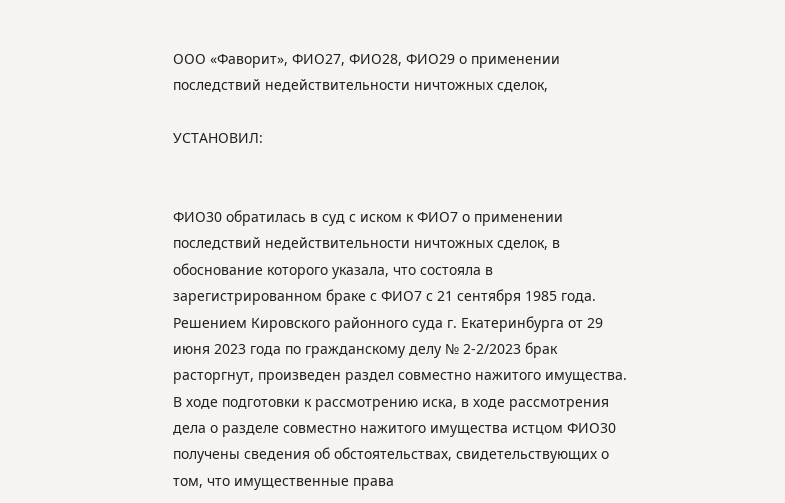ООО «Фаворит», ФИО27, ФИО28, ФИО29 о применении последствий недействительности ничтожных сделок,

УСТАНОВИЛ:


ФИО30 обратилась в суд с иском к ФИО7 о применении последствий недействительности ничтожных сделок, в обоснование которого указала, что состояла в зарегистрированном браке с ФИО7 с 21 сентября 1985 года. Решением Кировского районного суда г. Екатеринбурга от 29 июня 2023 года по гражданскому делу № 2-2/2023 брак расторгнут, произведен раздел совместно нажитого имущества. В ходе подготовки к рассмотрению иска, в ходе рассмотрения дела о разделе совместно нажитого имущества истцом ФИО30 получены сведения об обстоятельствах, свидетельствующих о том, что имущественные права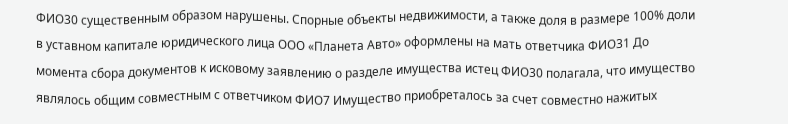ФИО30 существенным образом нарушены. Спорные объекты недвижимости, а также доля в размере 100% доли в уставном капитале юридического лица ООО «Планета Авто» оформлены на мать ответчика ФИО31 До момента сбора документов к исковому заявлению о разделе имущества истец ФИО30 полагала, что имущество являлось общим совместным с ответчиком ФИО7 Имущество приобреталось за счет совместно нажитых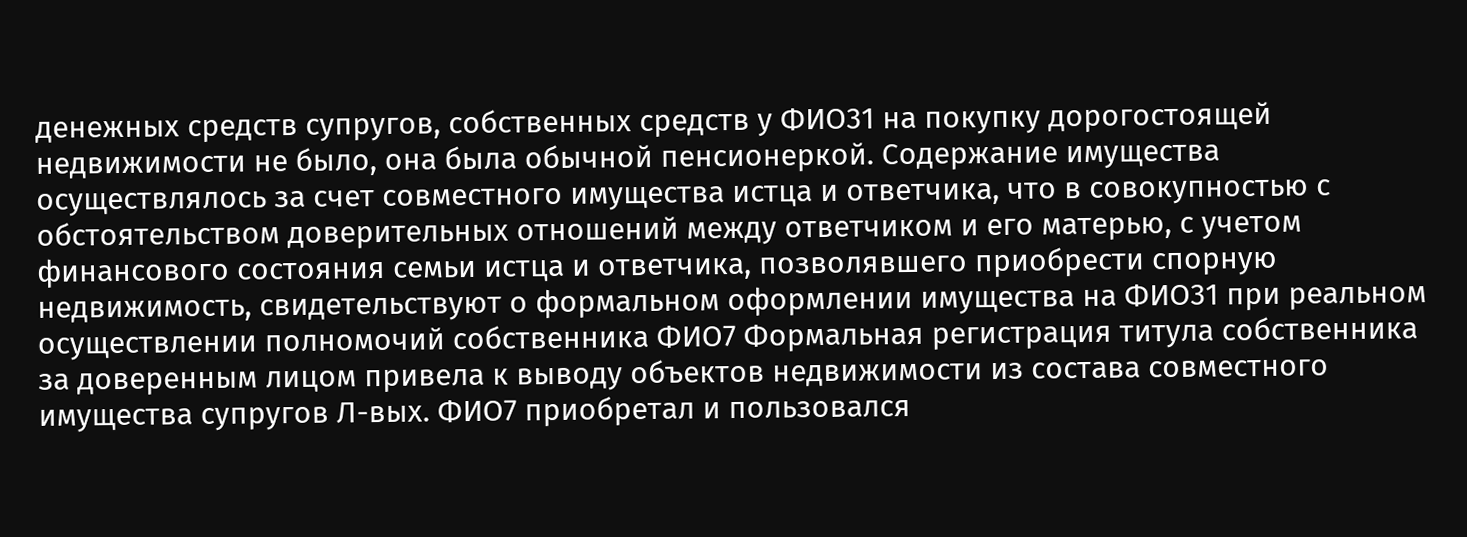денежных средств супругов, собственных средств у ФИО31 на покупку дорогостоящей недвижимости не было, она была обычной пенсионеркой. Содержание имущества осуществлялось за счет совместного имущества истца и ответчика, что в совокупностью с обстоятельством доверительных отношений между ответчиком и его матерью, с учетом финансового состояния семьи истца и ответчика, позволявшего приобрести спорную недвижимость, свидетельствуют о формальном оформлении имущества на ФИО31 при реальном осуществлении полномочий собственника ФИО7 Формальная регистрация титула собственника за доверенным лицом привела к выводу объектов недвижимости из состава совместного имущества супругов Л-вых. ФИО7 приобретал и пользовался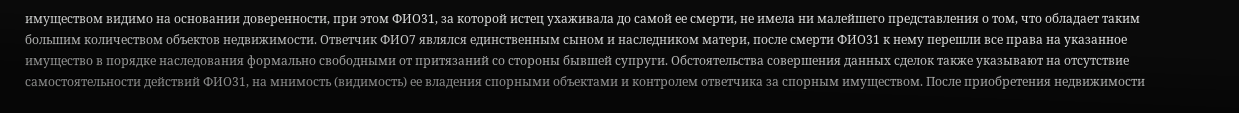имуществом видимо на основании доверенности, при этом ФИО31, за которой истец ухаживала до самой ее смерти, не имела ни малейшего представления о том, что обладает таким большим количеством объектов недвижимости. Ответчик ФИО7 являлся единственным сыном и наследником матери, после смерти ФИО31 к нему перешли все права на указанное имущество в порядке наследования формально свободными от притязаний со стороны бывшей супруги. Обстоятельства совершения данных сделок также указывают на отсутствие самостоятельности действий ФИО31, на мнимость (видимость) ее владения спорными объектами и контролем ответчика за спорным имуществом. После приобретения недвижимости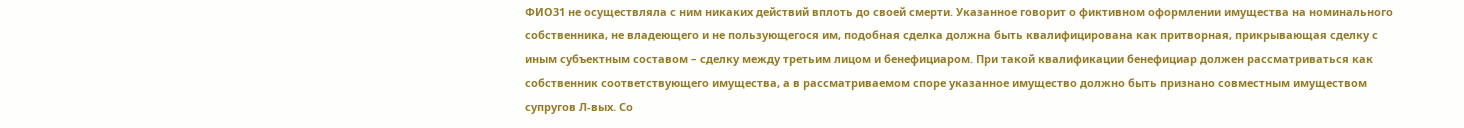ФИО31 не осуществляла с ним никаких действий вплоть до своей смерти. Указанное говорит о фиктивном оформлении имущества на номинального собственника, не владеющего и не пользующегося им, подобная сделка должна быть квалифицирована как притворная, прикрывающая сделку с иным субъектным составом – сделку между третьим лицом и бенефициаром. При такой квалификации бенефициар должен рассматриваться как собственник соответствующего имущества, а в рассматриваемом споре указанное имущество должно быть признано совместным имуществом супругов Л-вых. Со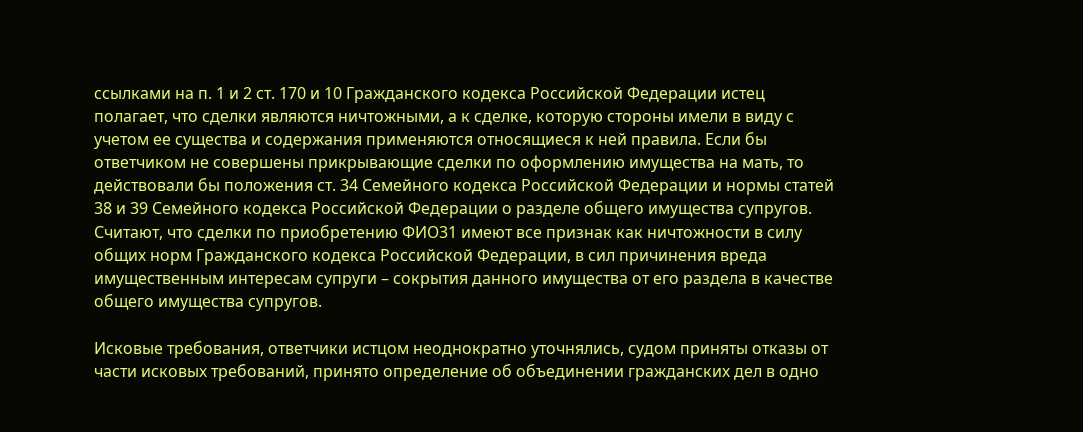ссылками на п. 1 и 2 ст. 170 и 10 Гражданского кодекса Российской Федерации истец полагает, что сделки являются ничтожными, а к сделке, которую стороны имели в виду с учетом ее существа и содержания применяются относящиеся к ней правила. Если бы ответчиком не совершены прикрывающие сделки по оформлению имущества на мать, то действовали бы положения ст. 34 Семейного кодекса Российской Федерации и нормы статей 38 и 39 Семейного кодекса Российской Федерации о разделе общего имущества супругов. Считают, что сделки по приобретению ФИО31 имеют все признак как ничтожности в силу общих норм Гражданского кодекса Российской Федерации, в сил причинения вреда имущественным интересам супруги – сокрытия данного имущества от его раздела в качестве общего имущества супругов.

Исковые требования, ответчики истцом неоднократно уточнялись, судом приняты отказы от части исковых требований, принято определение об объединении гражданских дел в одно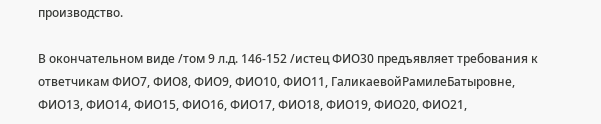производство.

В окончательном виде /том 9 л.д. 146-152 /истец ФИО30 предъявляет требования к ответчикам ФИО7, ФИО8, ФИО9, ФИО10, ФИО11, ГаликаевойРамилеБатыровне, ФИО13, ФИО14, ФИО15, ФИО16, ФИО17, ФИО18, ФИО19, ФИО20, ФИО21,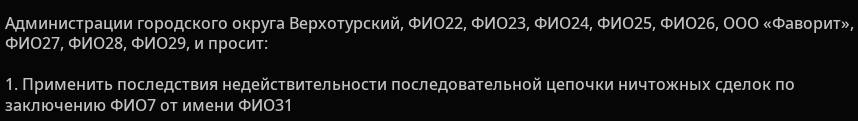Администрации городского округа Верхотурский, ФИО22, ФИО23, ФИО24, ФИО25, ФИО26, ООО «Фаворит», ФИО27, ФИО28, ФИО29, и просит:

1. Применить последствия недействительности последовательной цепочки ничтожных сделок по заключению ФИО7 от имени ФИО31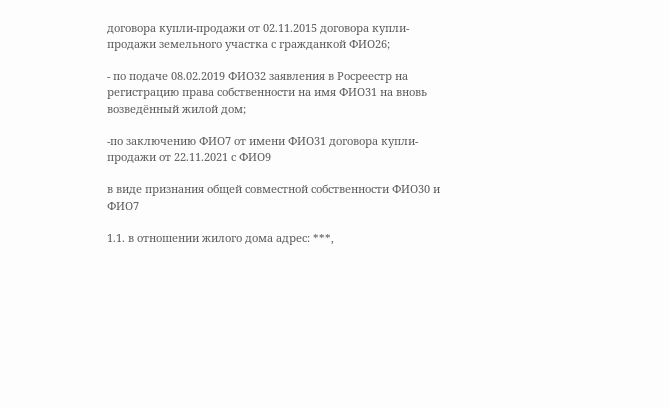договора купли-продажи от 02.11.2015 договора купли-продажи земельного участка с гражданкой ФИО26;

- по подаче 08.02.2019 ФИО32 заявления в Росреестр на регистрацию права собственности на имя ФИО31 на вновь возведённый жилой дом;

-по заключению ФИО7 от имени ФИО31 договора купли-продажи от 22.11.2021 с ФИО9

в виде признания общей совместной собственности ФИО30 и ФИО7

1.1. в отношении жилого дома адрес: ***,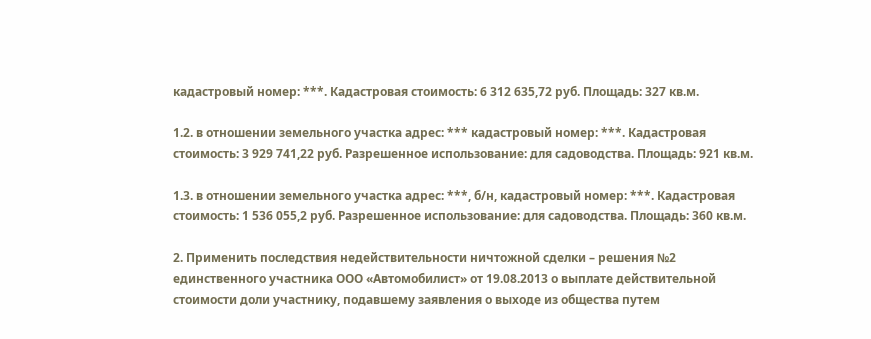кадастровый номер: ***. Кадастровая стоимость: 6 312 635,72 руб. Площадь: 327 кв.м.

1.2. в отношении земельного участка адрес: *** кадастровый номер: ***. Кадастровая стоимость: 3 929 741,22 руб. Разрешенное использование: для садоводства. Площадь: 921 кв.м.

1.3. в отношении земельного участка адрес: ***, б/н, кадастровый номер: ***. Кадастровая стоимость: 1 536 055,2 руб. Разрешенное использование: для садоводства. Площадь: 360 кв.м.

2. Применить последствия недействительности ничтожной сделки – решения №2 единственного участника ООО «Автомобилист» от 19.08.2013 о выплате действительной стоимости доли участнику, подавшему заявления о выходе из общества путем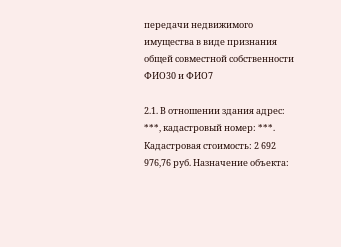передачи недвижимого имущества в виде признания общей совместной собственности ФИО30 и ФИО7

2.1. В отношении здания адрес: ***, кадастровый номер: ***. Кадастровая стоимость: 2 692 976,76 руб. Назначение объекта: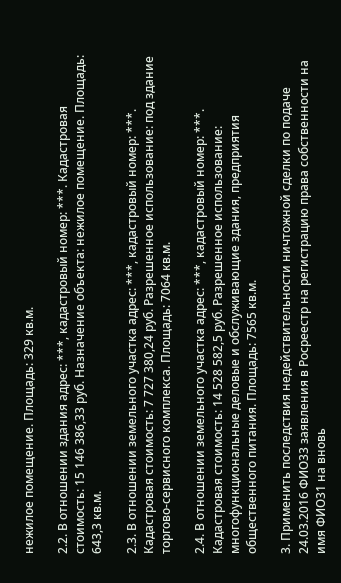нежилое помещение. Площадь: 329 кв.м.

2.2. В отношении здания адрес: ***, кадастровый номер: ***. Кадастровая стоимость: 15 146 386,33 руб. Назначение объекта: нежилое помещение. Площадь: 643,3 кв.м.

2.3. В отношении земельного участка адрес: ***, кадастровый номер: ***. Кадастровая стоимость: 7 727 380,24 руб. Разрешенное использование: под здание торгово-сервисного комплекса. Площадь: 7064 кв.м.

2.4. В отношении земельного участка адрес: ***, кадастровый номер: ***. Кадастровая стоимость: 14 528 582,5 руб. Разрешенное использование: многофункциональные деловые и обслуживающие здания, предприятия общественного питания. Площадь: 7565 кв.м.

3. Применить последствия недействительности ничтожной сделки по подаче 24.03.2016 ФИО33 заявления в Росреестр на регистрацию права собственности на имя ФИО31 на вновь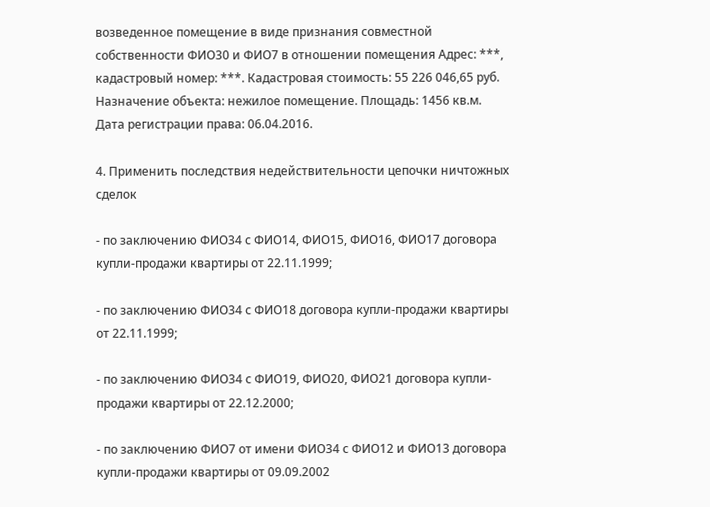возведенное помещение в виде признания совместной собственности ФИО30 и ФИО7 в отношении помещения Адрес: ***, кадастровый номер: ***. Кадастровая стоимость: 55 226 046,65 руб. Назначение объекта: нежилое помещение. Площадь: 1456 кв.м. Дата регистрации права: 06.04.2016.

4. Применить последствия недействительности цепочки ничтожных сделок

- по заключению ФИО34 с ФИО14, ФИО15, ФИО16, ФИО17 договора купли-продажи квартиры от 22.11.1999;

- по заключению ФИО34 с ФИО18 договора купли-продажи квартиры от 22.11.1999;

- по заключению ФИО34 с ФИО19, ФИО20, ФИО21 договора купли-продажи квартиры от 22.12.2000;

- по заключению ФИО7 от имени ФИО34 с ФИО12 и ФИО13 договора купли-продажи квартиры от 09.09.2002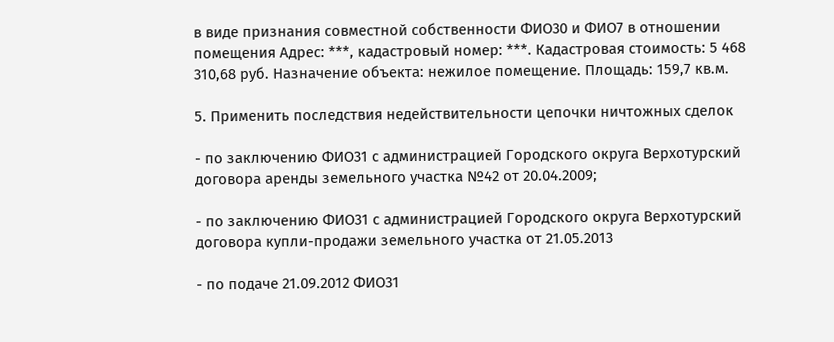в виде признания совместной собственности ФИО30 и ФИО7 в отношении помещения Адрес: ***, кадастровый номер: ***. Кадастровая стоимость: 5 468 310,68 руб. Назначение объекта: нежилое помещение. Площадь: 159,7 кв.м.

5. Применить последствия недействительности цепочки ничтожных сделок

- по заключению ФИО31 с администрацией Городского округа Верхотурский договора аренды земельного участка №42 от 20.04.2009;

- по заключению ФИО31 с администрацией Городского округа Верхотурский договора купли-продажи земельного участка от 21.05.2013

- по подаче 21.09.2012 ФИО31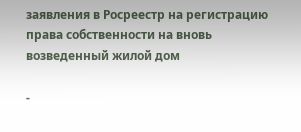заявления в Росреестр на регистрацию права собственности на вновь возведенный жилой дом

-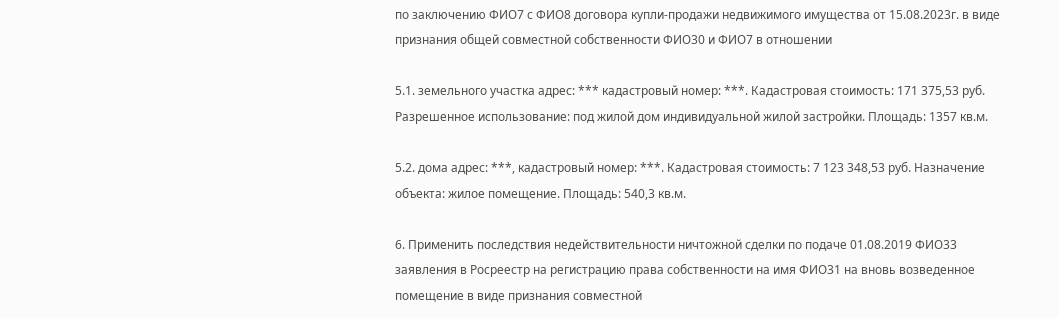по заключению ФИО7 с ФИО8 договора купли-продажи недвижимого имущества от 15.08.2023г. в виде признания общей совместной собственности ФИО30 и ФИО7 в отношении

5.1. земельного участка адрес: *** кадастровый номер: ***. Кадастровая стоимость: 171 375,53 руб. Разрешенное использование: под жилой дом индивидуальной жилой застройки. Площадь: 1357 кв.м.

5.2. дома адрес: ***, кадастровый номер: ***. Кадастровая стоимость: 7 123 348,53 руб. Назначение объекта: жилое помещение. Площадь: 540,3 кв.м.

6. Применить последствия недействительности ничтожной сделки по подаче 01.08.2019 ФИО33 заявления в Росреестр на регистрацию права собственности на имя ФИО31 на вновь возведенное помещение в виде признания совместной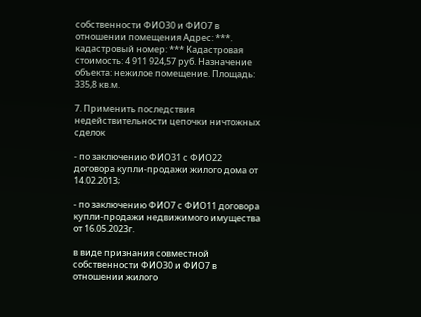собственности ФИО30 и ФИО7 в отношении помещения Адрес: ***. кадастровый номер: *** Кадастровая стоимость: 4 911 924,57 руб. Назначение объекта: нежилое помещение. Площадь: 335,8 кв.м.

7. Применить последствия недействительности цепочки ничтожных сделок

- по заключению ФИО31 с ФИО22 договора купли-продажи жилого дома от 14.02.2013;

- по заключению ФИО7 с ФИО11 договора купли-продажи недвижимого имущества от 16.05.2023г.

в виде признания совместной собственности ФИО30 и ФИО7 в отношении жилого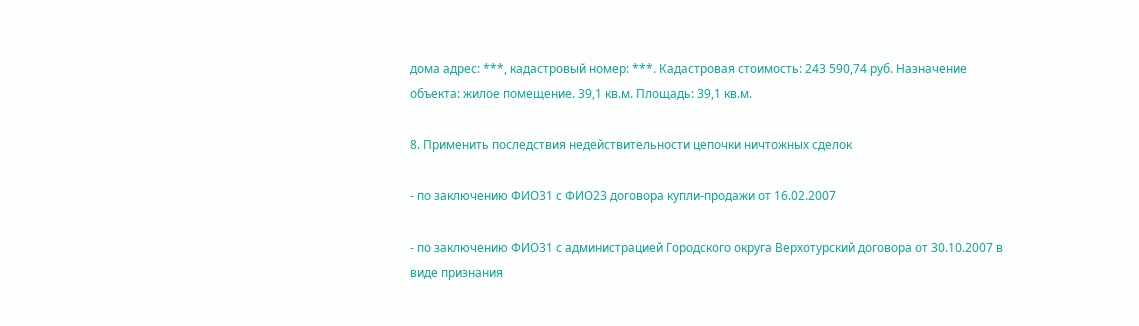дома адрес: ***, кадастровый номер: ***. Кадастровая стоимость: 243 590,74 руб. Назначение объекта: жилое помещение. 39,1 кв.м. Площадь: 39,1 кв.м.

8. Применить последствия недействительности цепочки ничтожных сделок

- по заключению ФИО31 с ФИО23 договора купли-продажи от 16.02.2007

- по заключению ФИО31 с администрацией Городского округа Верхотурский договора от 30.10.2007 в виде признания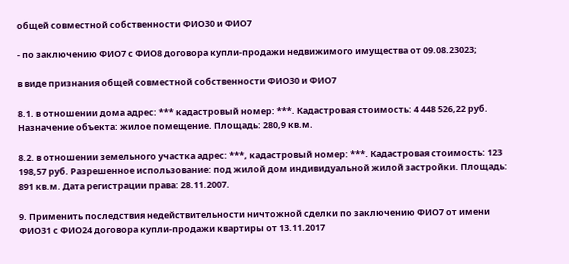общей совместной собственности ФИО30 и ФИО7

- по заключению ФИО7 с ФИО8 договора купли-продажи недвижимого имущества от 09.08.23023;

в виде признания общей совместной собственности ФИО30 и ФИО7

8.1. в отношении дома адрес: *** кадастровый номер: ***. Кадастровая стоимость: 4 448 526,22 руб. Назначение объекта: жилое помещение. Площадь: 280,9 кв.м.

8.2. в отношении земельного участка адрес: ***, кадастровый номер: ***. Кадастровая стоимость: 123 198,57 руб. Разрешенное использование: под жилой дом индивидуальной жилой застройки. Площадь: 891 кв.м. Дата регистрации права: 28.11.2007.

9. Применить последствия недействительности ничтожной сделки по заключению ФИО7 от имени ФИО31 с ФИО24 договора купли-продажи квартиры от 13.11.2017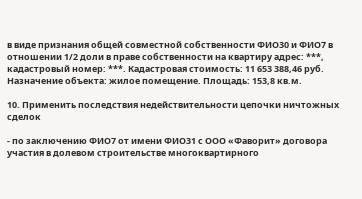в виде признания общей совместной собственности ФИО30 и ФИО7 в отношении 1/2 доли в праве собственности на квартиру адрес: ***, кадастровый номер: ***. Кадастровая стоимость: 11 653 388,46 руб. Назначение объекта: жилое помещение. Площадь: 153,8 кв.м.

10. Применить последствия недействительности цепочки ничтожных сделок

- по заключению ФИО7 от имени ФИО31 с ООО «Фаворит» договора участия в долевом строительстве многоквартирного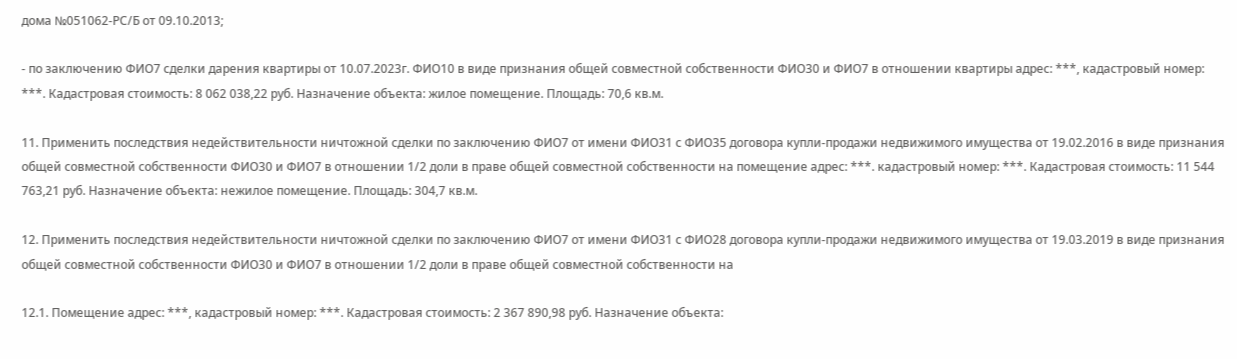дома №051062-РС/Б от 09.10.2013;

- по заключению ФИО7 сделки дарения квартиры от 10.07.2023г. ФИО10 в виде признания общей совместной собственности ФИО30 и ФИО7 в отношении квартиры адрес: ***, кадастровый номер: ***. Кадастровая стоимость: 8 062 038,22 руб. Назначение объекта: жилое помещение. Площадь: 70,6 кв.м.

11. Применить последствия недействительности ничтожной сделки по заключению ФИО7 от имени ФИО31 с ФИО35 договора купли-продажи недвижимого имущества от 19.02.2016 в виде признания общей совместной собственности ФИО30 и ФИО7 в отношении 1/2 доли в праве общей совместной собственности на помещение адрес: ***. кадастровый номер: ***. Кадастровая стоимость: 11 544 763,21 руб. Назначение объекта: нежилое помещение. Площадь: 304,7 кв.м.

12. Применить последствия недействительности ничтожной сделки по заключению ФИО7 от имени ФИО31 с ФИО28 договора купли-продажи недвижимого имущества от 19.03.2019 в виде признания общей совместной собственности ФИО30 и ФИО7 в отношении 1/2 доли в праве общей совместной собственности на

12.1. Помещение адрес: ***, кадастровый номер: ***. Кадастровая стоимость: 2 367 890,98 руб. Назначение объекта: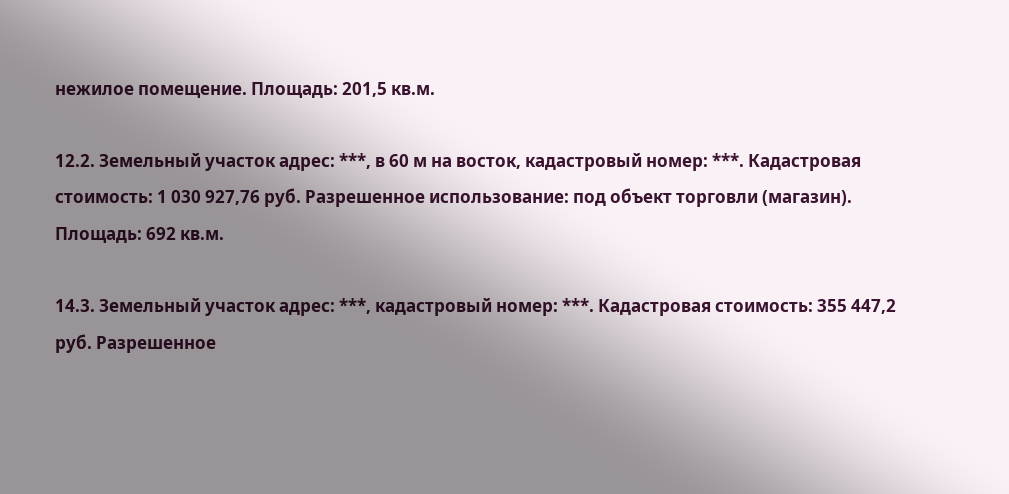нежилое помещение. Площадь: 201,5 кв.м.

12.2. Земельный участок адрес: ***, в 60 м на восток, кадастровый номер: ***. Кадастровая стоимость: 1 030 927,76 руб. Разрешенное использование: под объект торговли (магазин). Площадь: 692 кв.м.

14.3. Земельный участок адрес: ***, кадастровый номер: ***. Кадастровая стоимость: 355 447,2 руб. Разрешенное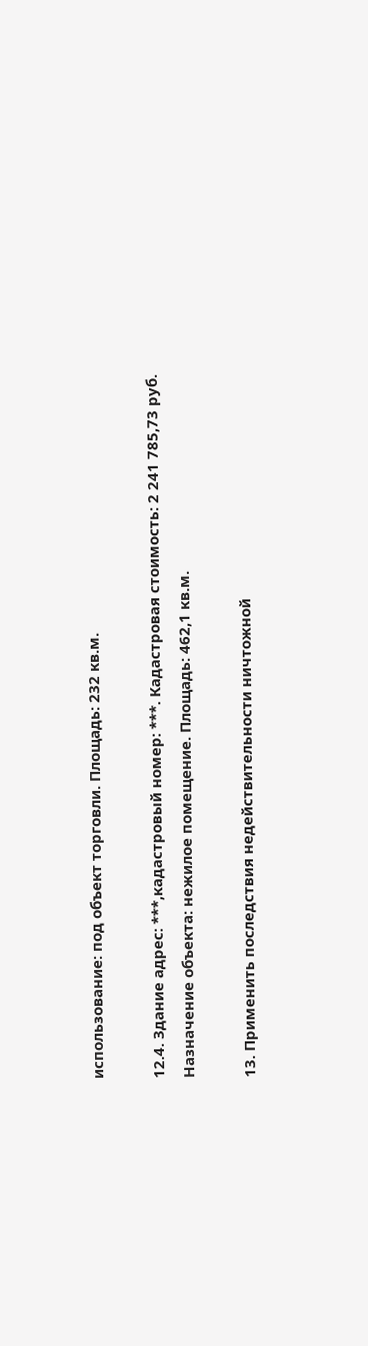использование: под объект торговли. Площадь: 232 кв.м.

12.4. Здание адрес: ***,кадастровый номер: ***. Кадастровая стоимость: 2 241 785,73 руб. Назначение объекта: нежилое помещение. Площадь: 462,1 кв.м.

13. Применить последствия недействительности ничтожной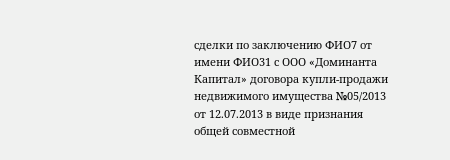сделки по заключению ФИО7 от имени ФИО31 с ООО «Доминанта Капитал» договора купли-продажи недвижимого имущества №05/2013 от 12.07.2013 в виде признания общей совместной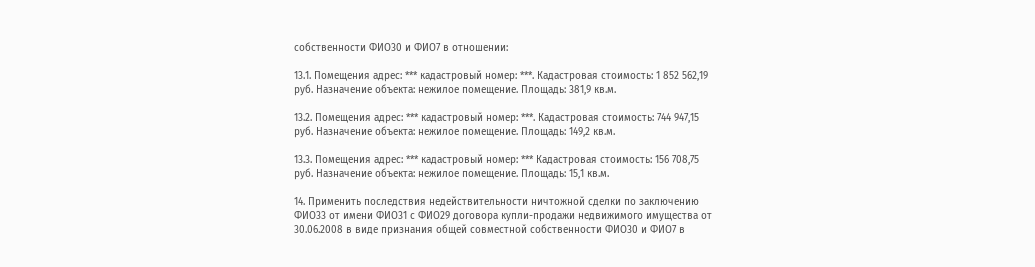собственности ФИО30 и ФИО7 в отношении:

13.1. Помещения адрес: *** кадастровый номер: ***. Кадастровая стоимость: 1 852 562,19 руб. Назначение объекта: нежилое помещение. Площадь: 381,9 кв.м.

13.2. Помещения адрес: *** кадастровый номер: ***. Кадастровая стоимость: 744 947,15 руб. Назначение объекта: нежилое помещение. Площадь: 149,2 кв.м.

13.3. Помещения адрес: *** кадастровый номер: *** Кадастровая стоимость: 156 708,75 руб. Назначение объекта: нежилое помещение. Площадь: 15,1 кв.м.

14. Применить последствия недействительности ничтожной сделки по заключению ФИО33 от имени ФИО31 с ФИО29 договора купли-продажи недвижимого имущества от 30.06.2008 в виде признания общей совместной собственности ФИО30 и ФИО7 в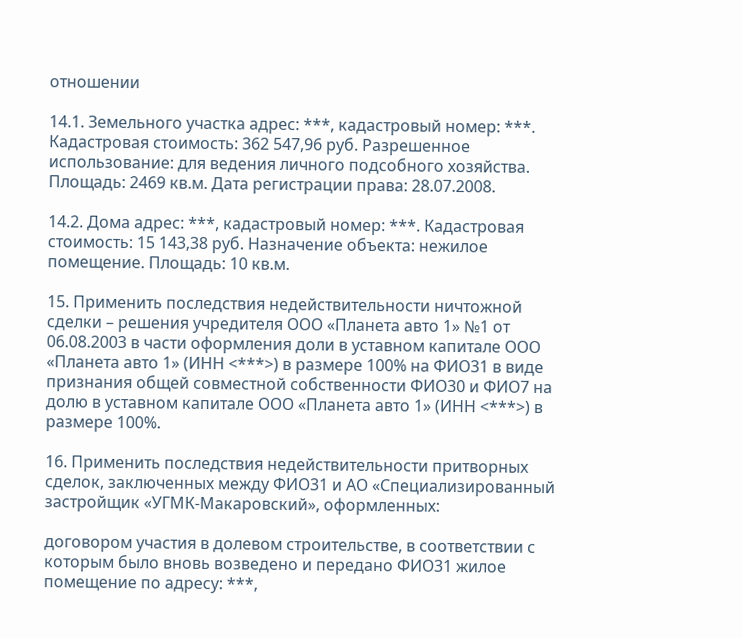отношении

14.1. Земельного участка адрес: ***, кадастровый номер: ***. Кадастровая стоимость: 362 547,96 руб. Разрешенное использование: для ведения личного подсобного хозяйства. Площадь: 2469 кв.м. Дата регистрации права: 28.07.2008.

14.2. Дома адрес: ***, кадастровый номер: ***. Кадастровая стоимость: 15 143,38 руб. Назначение объекта: нежилое помещение. Площадь: 10 кв.м.

15. Применить последствия недействительности ничтожной сделки – решения учредителя ООО «Планета авто 1» №1 от 06.08.2003 в части оформления доли в уставном капитале ООО «Планета авто 1» (ИНН <***>) в размере 100% на ФИО31 в виде признания общей совместной собственности ФИО30 и ФИО7 на долю в уставном капитале ООО «Планета авто 1» (ИНН <***>) в размере 100%.

16. Применить последствия недействительности притворных сделок, заключенных между ФИО31 и АО «Специализированный застройщик «УГМК-Макаровский», оформленных:

договором участия в долевом строительстве, в соответствии с которым было вновь возведено и передано ФИО31 жилое помещение по адресу: ***,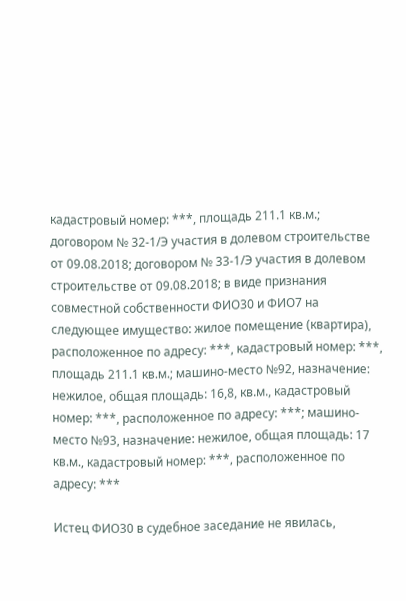кадастровый номер: ***, площадь 211.1 кв.м.; договором № 32-1/Э участия в долевом строительстве от 09.08.2018; договором № 33-1/Э участия в долевом строительстве от 09.08.2018; в виде признания совместной собственности ФИО30 и ФИО7 на следующее имущество: жилое помещение (квартира), расположенное по адресу: ***, кадастровый номер: ***, площадь 211.1 кв.м.; машино-место №92, назначение: нежилое, общая площадь: 16,8, кв.м., кадастровый номер: ***, расположенное по адресу: ***; машино-место №93, назначение: нежилое, общая площадь: 17 кв.м., кадастровый номер: ***, расположенное по адресу: ***

Истец ФИО30 в судебное заседание не явилась,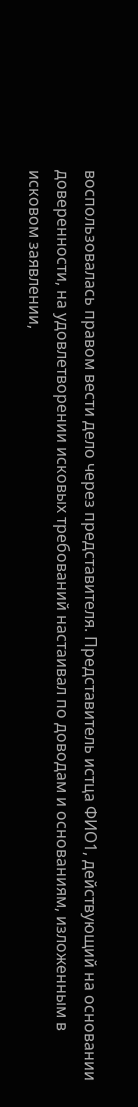воспользовалась правом вести дело через представителя. Представитель истца ФИО1, действующий на основании доверенности, на удовлетворении исковых требований настаивал по доводам и основаниям, изложенным в исковом заявлении,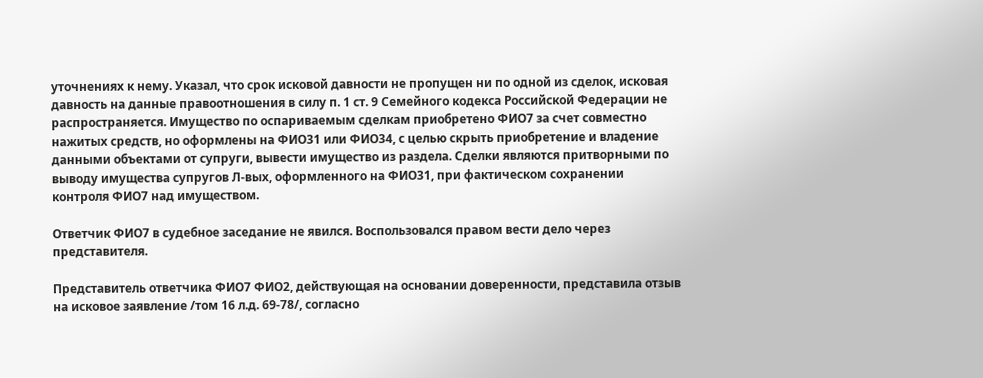уточнениях к нему. Указал, что срок исковой давности не пропущен ни по одной из сделок, исковая давность на данные правоотношения в силу п. 1 ст. 9 Семейного кодекса Российской Федерации не распространяется. Имущество по оспариваемым сделкам приобретено ФИО7 за счет совместно нажитых средств, но оформлены на ФИО31 или ФИО34, с целью скрыть приобретение и владение данными объектами от супруги, вывести имущество из раздела. Сделки являются притворными по выводу имущества супругов Л-вых, оформленного на ФИО31, при фактическом сохранении контроля ФИО7 над имуществом.

Ответчик ФИО7 в судебное заседание не явился. Воспользовался правом вести дело через представителя.

Представитель ответчика ФИО7 ФИО2, действующая на основании доверенности, представила отзыв на исковое заявление /том 16 л.д. 69-78/, согласно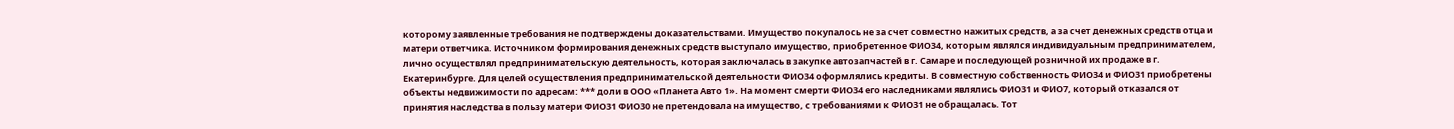которому заявленные требования не подтверждены доказательствами. Имущество покупалось не за счет совместно нажитых средств, а за счет денежных средств отца и матери ответчика. Источником формирования денежных средств выступало имущество, приобретенное ФИО34, которым являлся индивидуальным предпринимателем, лично осуществлял предпринимательскую деятельность, которая заключалась в закупке автозапчастей в г. Самаре и последующей розничной их продаже в г. Екатеринбурге. Для целей осуществления предпринимательской деятельности ФИО34 оформлялись кредиты. В совместную собственность ФИО34 и ФИО31 приобретены объекты недвижимости по адресам: *** доли в ООО «Планета Авто 1». На момент смерти ФИО34 его наследниками являлись ФИО31 и ФИО7, который отказался от принятия наследства в пользу матери ФИО31 ФИО30 не претендовала на имущество, с требованиями к ФИО31 не обращалась. Тот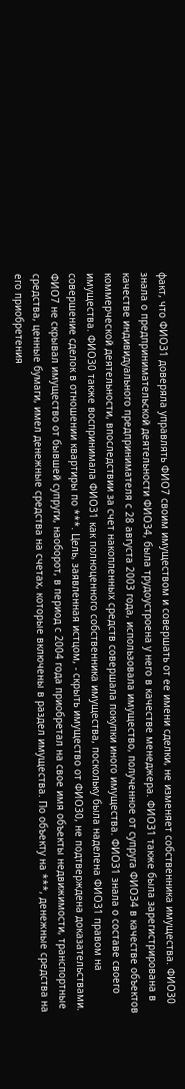факт, что ФИО31 доверяла управлять ФИО7 своим имуществом и совершать от ее имени сделки, не изменяет собственника имущества. ФИО30 знала о предпринимательской деятельности ФИО34, была трудоустроена у него в качестве менеджера. ФИО31 также была зарегистрирована в качестве индивидуального предпринимателя с 28 августа 2003 года, использовала имущество, полученное от супруга ФИО34 в качестве объектов коммерческой деятельности, впоследствии за счет накопленных средств совершала покупки иного имущества. ФИО31 знала о составе своего имущества. ФИО30 также воспринимала ФИО31 как полноценного собственника имущества, поскольку была наделена ФИО31 правом на совершение сделок в отношении квартиры по ***. Цель, заявленная истцом, - скрыть имущество от ФИО30, не подтверждена доказательствами. ФИО7 не скрывал имущество от бывшей супруги, наоборот, в период с 2004 года приобретал на свое имя объекты недвижимости, транспортные средства, ценные бумаги, имел денежные средства на счетах, которые включены в раздел имущества. По объекту на ***, денежные средства на его приобретения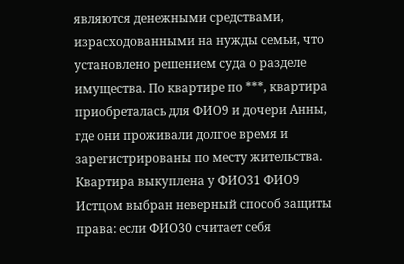являются денежными средствами, израсходованными на нужды семьи, что установлено решением суда о разделе имущества. По квартире по ***, квартира приобреталась для ФИО9 и дочери Анны, где они проживали долгое время и зарегистрированы по месту жительства. Квартира выкуплена у ФИО31 ФИО9 Истцом выбран неверный способ защиты права: если ФИО30 считает себя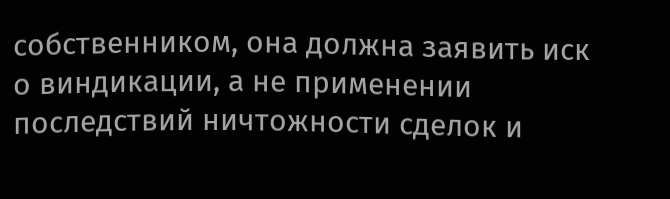собственником, она должна заявить иск о виндикации, а не применении последствий ничтожности сделок и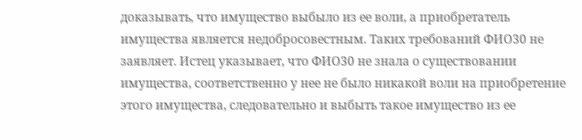доказывать, что имущество выбыло из ее воли, а приобретатель имущества является недобросовестным. Таких требований ФИО30 не заявляет. Истец указывает, что ФИО30 не знала о существовании имущества, соответственно у нее не было никакой воли на приобретение этого имущества, следовательно и выбыть такое имущество из ее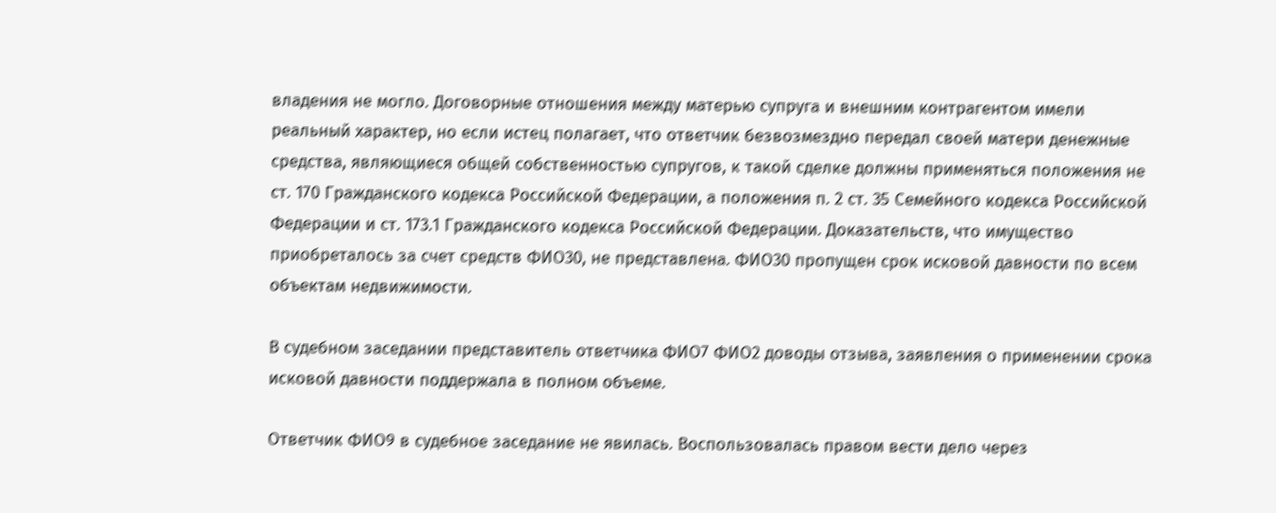владения не могло. Договорные отношения между матерью супруга и внешним контрагентом имели реальный характер, но если истец полагает, что ответчик безвозмездно передал своей матери денежные средства, являющиеся общей собственностью супругов, к такой сделке должны применяться положения не ст. 170 Гражданского кодекса Российской Федерации, а положения п. 2 ст. 35 Семейного кодекса Российской Федерации и ст. 173.1 Гражданского кодекса Российской Федерации. Доказательств, что имущество приобреталось за счет средств ФИО30, не представлена. ФИО30 пропущен срок исковой давности по всем объектам недвижимости.

В судебном заседании представитель ответчика ФИО7 ФИО2 доводы отзыва, заявления о применении срока исковой давности поддержала в полном объеме.

Ответчик ФИО9 в судебное заседание не явилась. Воспользовалась правом вести дело через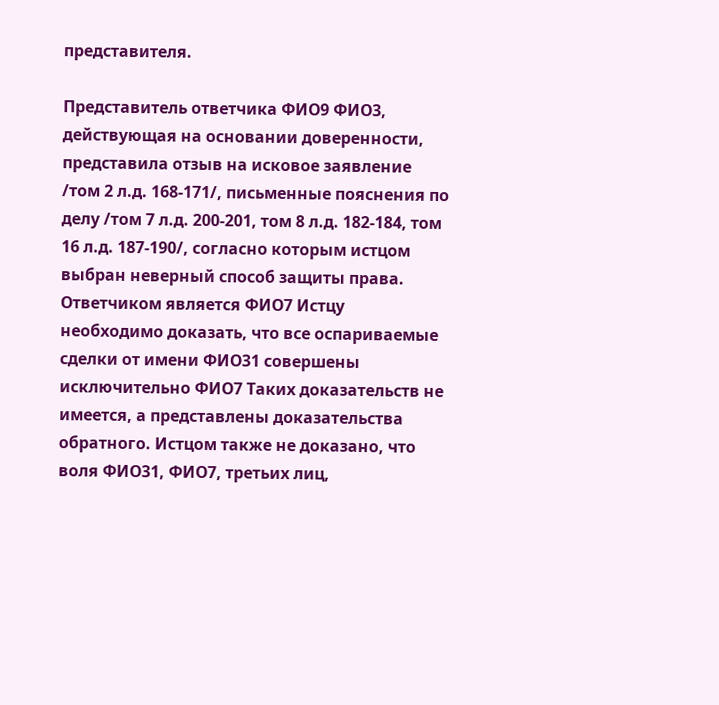представителя.

Представитель ответчика ФИО9 ФИО3, действующая на основании доверенности, представила отзыв на исковое заявление /том 2 л.д. 168-171/, письменные пояснения по делу /том 7 л.д. 200-201, том 8 л.д. 182-184, том 16 л.д. 187-190/, согласно которым истцом выбран неверный способ защиты права. Ответчиком является ФИО7 Истцу необходимо доказать, что все оспариваемые сделки от имени ФИО31 совершены исключительно ФИО7 Таких доказательств не имеется, а представлены доказательства обратного. Истцом также не доказано, что воля ФИО31, ФИО7, третьих лиц,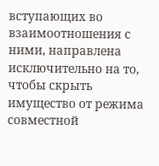вступающих во взаимоотношения с ними, направлена исключительно на то, чтобы скрыть имущество от режима совместной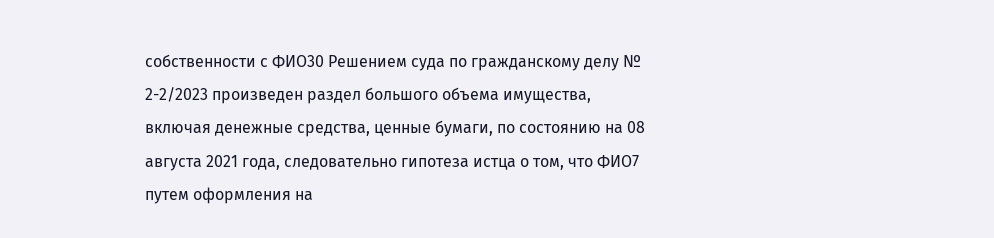собственности с ФИО30 Решением суда по гражданскому делу № 2-2/2023 произведен раздел большого объема имущества, включая денежные средства, ценные бумаги, по состоянию на 08 августа 2021 года, следовательно гипотеза истца о том, что ФИО7 путем оформления на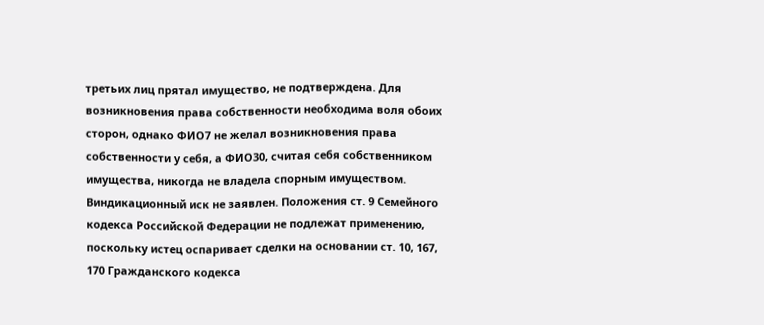третьих лиц прятал имущество, не подтверждена. Для возникновения права собственности необходима воля обоих сторон, однако ФИО7 не желал возникновения права собственности у себя, а ФИО30, считая себя собственником имущества, никогда не владела спорным имуществом. Виндикационный иск не заявлен. Положения ст. 9 Семейного кодекса Российской Федерации не подлежат применению, поскольку истец оспаривает сделки на основании ст. 10, 167, 170 Гражданского кодекса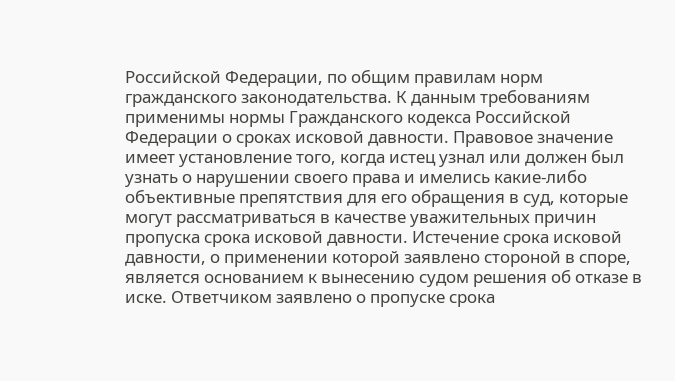Российской Федерации, по общим правилам норм гражданского законодательства. К данным требованиям применимы нормы Гражданского кодекса Российской Федерации о сроках исковой давности. Правовое значение имеет установление того, когда истец узнал или должен был узнать о нарушении своего права и имелись какие-либо объективные препятствия для его обращения в суд, которые могут рассматриваться в качестве уважительных причин пропуска срока исковой давности. Истечение срока исковой давности, о применении которой заявлено стороной в споре, является основанием к вынесению судом решения об отказе в иске. Ответчиком заявлено о пропуске срока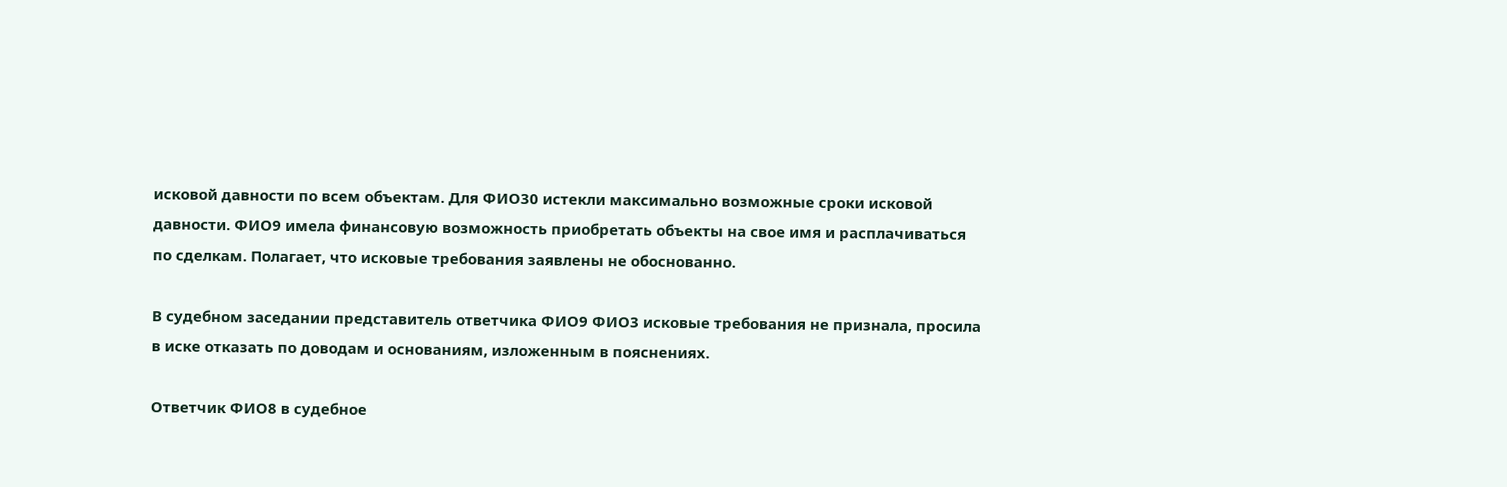исковой давности по всем объектам. Для ФИО30 истекли максимально возможные сроки исковой давности. ФИО9 имела финансовую возможность приобретать объекты на свое имя и расплачиваться по сделкам. Полагает, что исковые требования заявлены не обоснованно.

В судебном заседании представитель ответчика ФИО9 ФИО3 исковые требования не признала, просила в иске отказать по доводам и основаниям, изложенным в пояснениях.

Ответчик ФИО8 в судебное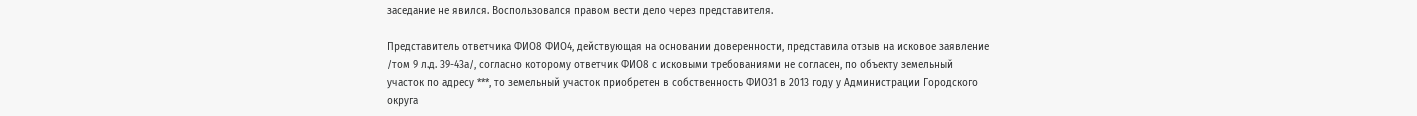заседание не явился. Воспользовался правом вести дело через представителя.

Представитель ответчика ФИО8 ФИО4, действующая на основании доверенности, представила отзыв на исковое заявление /том 9 л.д. 39-43а/, согласно которому ответчик ФИО8 с исковыми требованиями не согласен, по объекту земельный участок по адресу ***, то земельный участок приобретен в собственность ФИО31 в 2013 году у Администрации Городского округа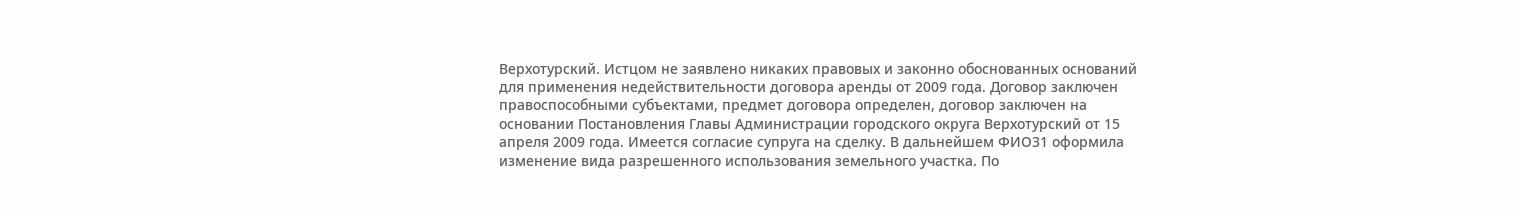Верхотурский. Истцом не заявлено никаких правовых и законно обоснованных оснований для применения недействительности договора аренды от 2009 года. Договор заключен правоспособными субъектами, предмет договора определен, договор заключен на основании Постановления Главы Администрации городского округа Верхотурский от 15 апреля 2009 года. Имеется согласие супруга на сделку. В дальнейшем ФИО31 оформила изменение вида разрешенного использования земельного участка. По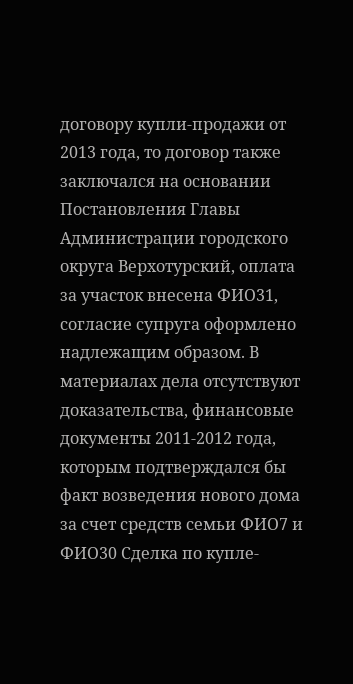договору купли-продажи от 2013 года, то договор также заключался на основании Постановления Главы Администрации городского округа Верхотурский, оплата за участок внесена ФИО31, согласие супруга оформлено надлежащим образом. В материалах дела отсутствуют доказательства, финансовые документы 2011-2012 года, которым подтверждался бы факт возведения нового дома за счет средств семьи ФИО7 и ФИО30 Сделка по купле-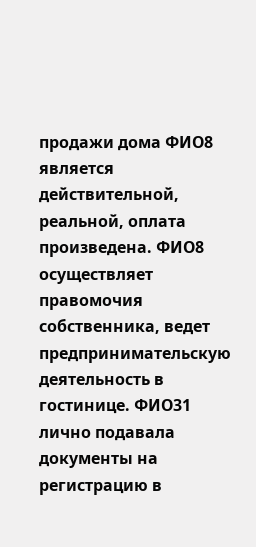продажи дома ФИО8 является действительной, реальной, оплата произведена. ФИО8 осуществляет правомочия собственника, ведет предпринимательскую деятельность в гостинице. ФИО31 лично подавала документы на регистрацию в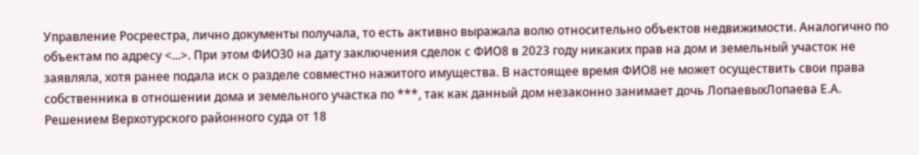Управление Росреестра, лично документы получала, то есть активно выражала волю относительно объектов недвижимости. Аналогично по объектам по адресу <...>. При этом ФИО30 на дату заключения сделок с ФИО8 в 2023 году никаких прав на дом и земельный участок не заявляла, хотя ранее подала иск о разделе совместно нажитого имущества. В настоящее время ФИО8 не может осуществить свои права собственника в отношении дома и земельного участка по ***, так как данный дом незаконно занимает дочь ЛопаевыхЛопаева Е.А. Решением Верхотурского районного суда от 18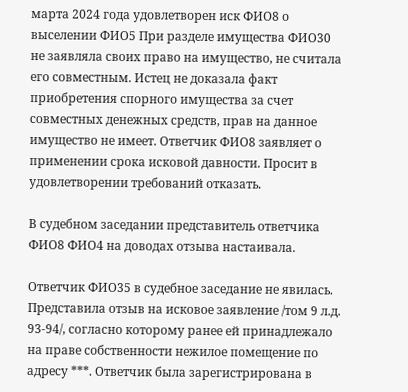марта 2024 года удовлетворен иск ФИО8 о выселении ФИО5 При разделе имущества ФИО30 не заявляла своих право на имущество, не считала его совместным. Истец не доказала факт приобретения спорного имущества за счет совместных денежных средств, прав на данное имущество не имеет. Ответчик ФИО8 заявляет о применении срока исковой давности. Просит в удовлетворении требований отказать.

В судебном заседании представитель ответчика ФИО8 ФИО4 на доводах отзыва настаивала.

Ответчик ФИО35 в судебное заседание не явилась. Представила отзыв на исковое заявление /том 9 л.д. 93-94/, согласно которому ранее ей принадлежало на праве собственности нежилое помещение по адресу ***. Ответчик была зарегистрирована в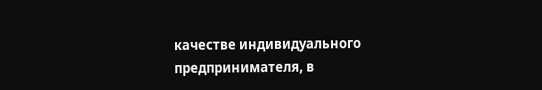качестве индивидуального предпринимателя, в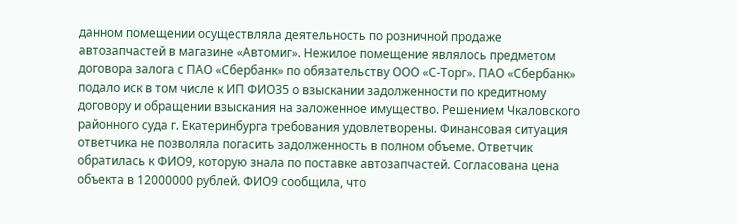данном помещении осуществляла деятельность по розничной продаже автозапчастей в магазине «Автомиг». Нежилое помещение являлось предметом договора залога с ПАО «Сбербанк» по обязательству ООО «С-Торг». ПАО «Сбербанк» подало иск в том числе к ИП ФИО35 о взыскании задолженности по кредитному договору и обращении взыскания на заложенное имущество. Решением Чкаловского районного суда г. Екатеринбурга требования удовлетворены. Финансовая ситуация ответчика не позволяла погасить задолженность в полном объеме. Ответчик обратилась к ФИО9, которую знала по поставке автозапчастей. Согласована цена объекта в 12000000 рублей. ФИО9 сообщила, что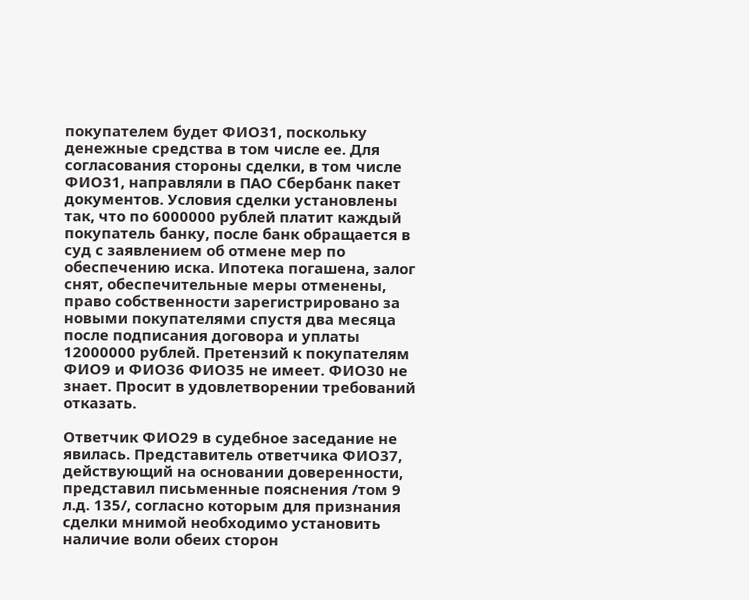покупателем будет ФИО31, поскольку денежные средства в том числе ее. Для согласования стороны сделки, в том числе ФИО31, направляли в ПАО Сбербанк пакет документов. Условия сделки установлены так, что по 6000000 рублей платит каждый покупатель банку, после банк обращается в суд с заявлением об отмене мер по обеспечению иска. Ипотека погашена, залог снят, обеспечительные меры отменены, право собственности зарегистрировано за новыми покупателями спустя два месяца после подписания договора и уплаты 12000000 рублей. Претензий к покупателям ФИО9 и ФИО36 ФИО35 не имеет. ФИО30 не знает. Просит в удовлетворении требований отказать.

Ответчик ФИО29 в судебное заседание не явилась. Представитель ответчика ФИО37, действующий на основании доверенности, представил письменные пояснения /том 9 л.д. 135/, согласно которым для признания сделки мнимой необходимо установить наличие воли обеих сторон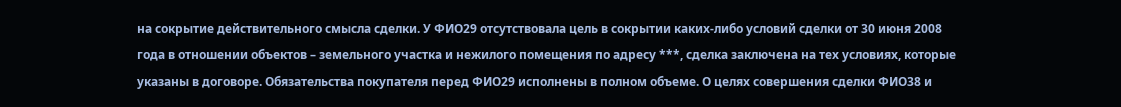на сокрытие действительного смысла сделки. У ФИО29 отсутствовала цель в сокрытии каких-либо условий сделки от 30 июня 2008 года в отношении объектов – земельного участка и нежилого помещения по адресу ***, сделка заключена на тех условиях, которые указаны в договоре. Обязательства покупателя перед ФИО29 исполнены в полном объеме. О целях совершения сделки ФИО38 и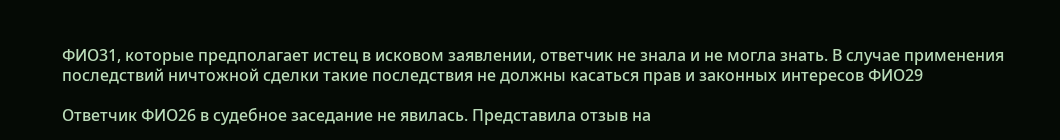ФИО31, которые предполагает истец в исковом заявлении, ответчик не знала и не могла знать. В случае применения последствий ничтожной сделки такие последствия не должны касаться прав и законных интересов ФИО29

Ответчик ФИО26 в судебное заседание не явилась. Представила отзыв на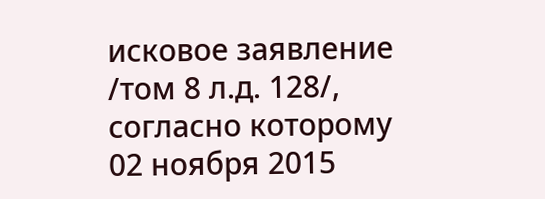исковое заявление /том 8 л.д. 128/, согласно которому 02 ноября 2015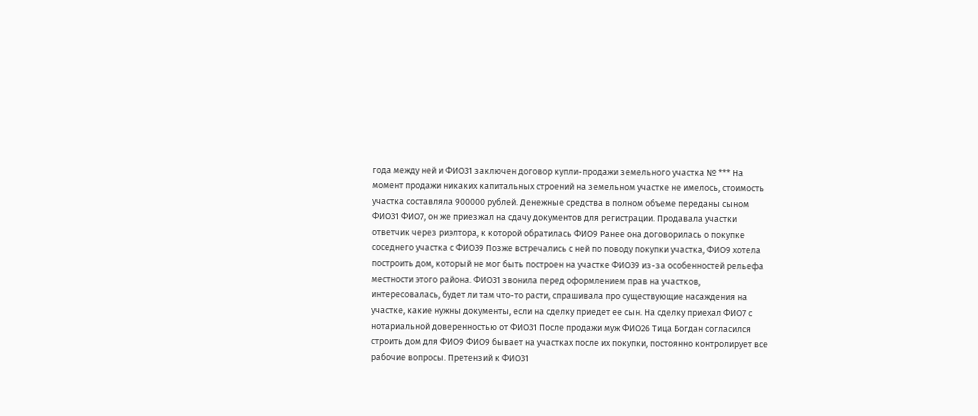года между ней и ФИО31 заключен договор купли-продажи земельного участка № *** На момент продажи никаких капитальных строений на земельном участке не имелось, стоимость участка составляла 900000 рублей. Денежные средства в полном объеме переданы сыном ФИО31 ФИО7, он же приезжал на сдачу документов для регистрации. Продавала участки ответчик через риэлтора, к которой обратилась ФИО9 Ранее она договорилась о покупке соседнего участка с ФИО39 Позже встречались с ней по поводу покупки участка, ФИО9 хотела построить дом, который не мог быть построен на участке ФИО39 из-за особенностей рельефа местности этого района. ФИО31 звонила перед оформлением прав на участков, интересовалась, будет ли там что-то расти, спрашивала про существующие насаждения на участке, какие нужны документы, если на сделку приедет ее сын. На сделку приехал ФИО7 с нотариальной доверенностью от ФИО31 После продажи муж ФИО26 Тица Богдан согласился строить дом для ФИО9 ФИО9 бывает на участках после их покупки, постоянно контролирует все рабочие вопросы. Претензий к ФИО31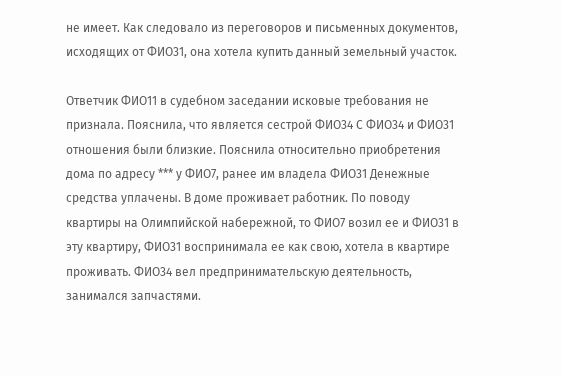не имеет. Как следовало из переговоров и письменных документов, исходящих от ФИО31, она хотела купить данный земельный участок.

Ответчик ФИО11 в судебном заседании исковые требования не признала. Пояснила, что является сестрой ФИО34 С ФИО34 и ФИО31 отношения были близкие. Пояснила относительно приобретения дома по адресу *** у ФИО7, ранее им владела ФИО31 Денежные средства уплачены. В доме проживает работник. По поводу квартиры на Олимпийской набережной, то ФИО7 возил ее и ФИО31 в эту квартиру, ФИО31 воспринимала ее как свою, хотела в квартире проживать. ФИО34 вел предпринимательскую деятельность, занимался запчастями.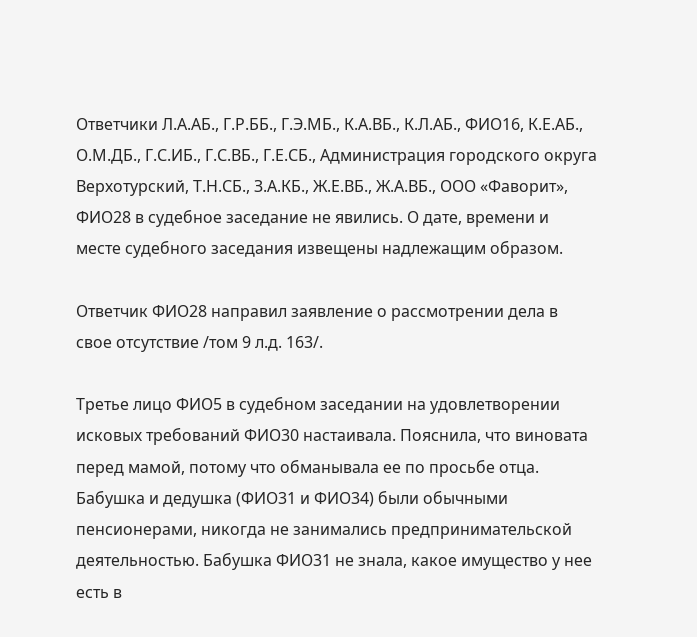Ответчики Л.А.АБ., Г.Р.ББ., Г.Э.МБ., К.А.ВБ., К.Л.АБ., ФИО16, К.Е.АБ., О.М.ДБ., Г.С.ИБ., Г.С.ВБ., Г.Е.СБ., Администрация городского округа Верхотурский, Т.Н.СБ., З.А.КБ., Ж.Е.ВБ., Ж.А.ВБ., ООО «Фаворит», ФИО28 в судебное заседание не явились. О дате, времени и месте судебного заседания извещены надлежащим образом.

Ответчик ФИО28 направил заявление о рассмотрении дела в свое отсутствие /том 9 л.д. 163/.

Третье лицо ФИО5 в судебном заседании на удовлетворении исковых требований ФИО30 настаивала. Пояснила, что виновата перед мамой, потому что обманывала ее по просьбе отца. Бабушка и дедушка (ФИО31 и ФИО34) были обычными пенсионерами, никогда не занимались предпринимательской деятельностью. Бабушка ФИО31 не знала, какое имущество у нее есть в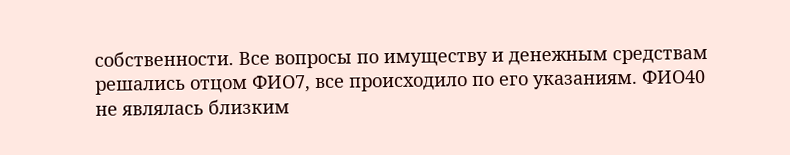собственности. Все вопросы по имуществу и денежным средствам решались отцом ФИО7, все происходило по его указаниям. ФИО40 не являлась близким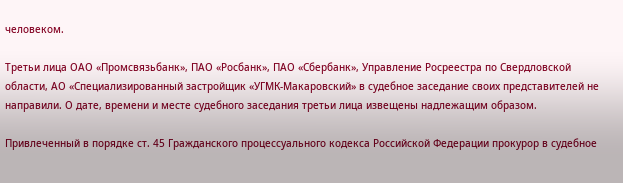человеком.

Третьи лица ОАО «Промсвязьбанк», ПАО «Росбанк», ПАО «Сбербанк», Управление Росреестра по Свердловской области, АО «Специализированный застройщик «УГМК-Макаровский» в судебное заседание своих представителей не направили. О дате, времени и месте судебного заседания третьи лица извещены надлежащим образом.

Привлеченный в порядке ст. 45 Гражданского процессуального кодекса Российской Федерации прокурор в судебное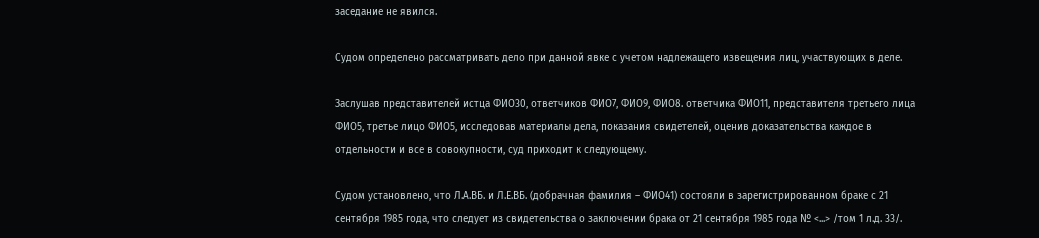заседание не явился.

Судом определено рассматривать дело при данной явке с учетом надлежащего извещения лиц, участвующих в деле.

Заслушав представителей истца ФИО30, ответчиков ФИО7, ФИО9, ФИО8. ответчика ФИО11, представителя третьего лица ФИО5, третье лицо ФИО5, исследовав материалы дела, показания свидетелей, оценив доказательства каждое в отдельности и все в совокупности, суд приходит к следующему.

Судом установлено, что Л.А.ВБ. и Л.Е.ВБ. (добрачная фамилия – ФИО41) состояли в зарегистрированном браке с 21 сентября 1985 года, что следует из свидетельства о заключении брака от 21 сентября 1985 года № <...> /том 1 л.д. 33/.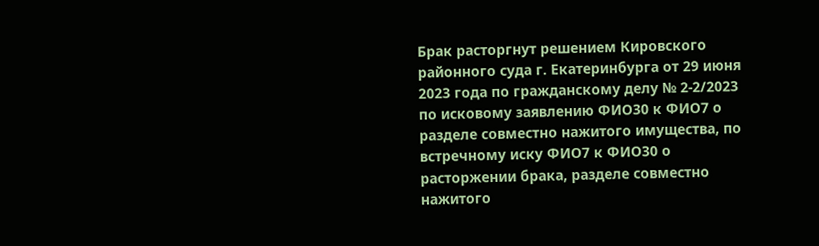Брак расторгнут решением Кировского районного суда г. Екатеринбурга от 29 июня 2023 года по гражданскому делу № 2-2/2023 по исковому заявлению ФИО30 к ФИО7 о разделе совместно нажитого имущества, по встречному иску ФИО7 к ФИО30 о расторжении брака, разделе совместно нажитого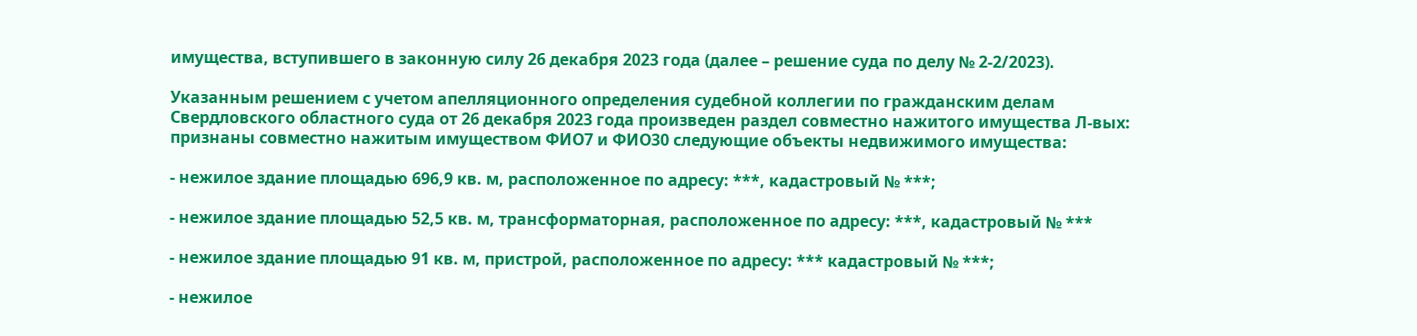имущества, вступившего в законную силу 26 декабря 2023 года (далее – решение суда по делу № 2-2/2023).

Указанным решением с учетом апелляционного определения судебной коллегии по гражданским делам Свердловского областного суда от 26 декабря 2023 года произведен раздел совместно нажитого имущества Л-вых: признаны совместно нажитым имуществом ФИО7 и ФИО30 следующие объекты недвижимого имущества:

- нежилое здание площадью 696,9 кв. м, расположенное по адресу: ***, кадастровый № ***;

- нежилое здание площадью 52,5 кв. м, трансформаторная, расположенное по адресу: ***, кадастровый № ***

- нежилое здание площадью 91 кв. м, пристрой, расположенное по адресу: *** кадастровый № ***;

- нежилое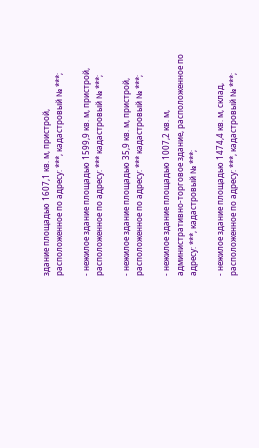здание площадью 1607,1 кв. м, пристрой, расположенное по адресу: ***, кадастровый № ***;

- нежилое здание площадью 1599,9 кв. м, пристрой, расположенное по адресу: *** кадастровый № ***;

- нежилое здание площадью 35,9 кв. м, пристрой, расположенное по адресу: *** кадастровый № ***;

- нежилое здание площадью 1007,2 кв. м, административно-торговое здание, расположенное по адресу: ***, кадастровый № ***;

- нежилое здание площадью 1474,4 кв. м, склад, расположенное по адресу: ***, кадастровый № ***;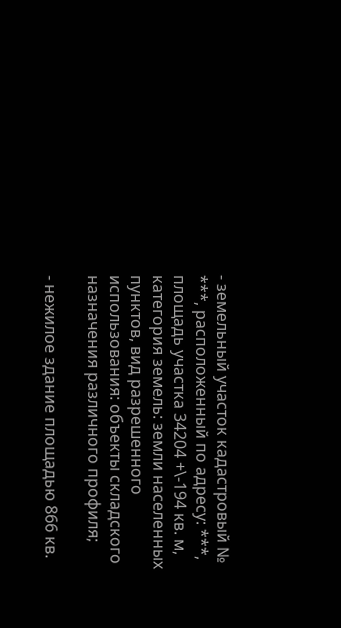- земельный участок кадастровый № ***, расположенный по адресу: ***, площадь участка 34204 +\-194 кв. м, категория земель: земли населенных пунктов, вид разрешенного использования: объекты складского назначения различного профиля;

- нежилое здание площадью 866 кв.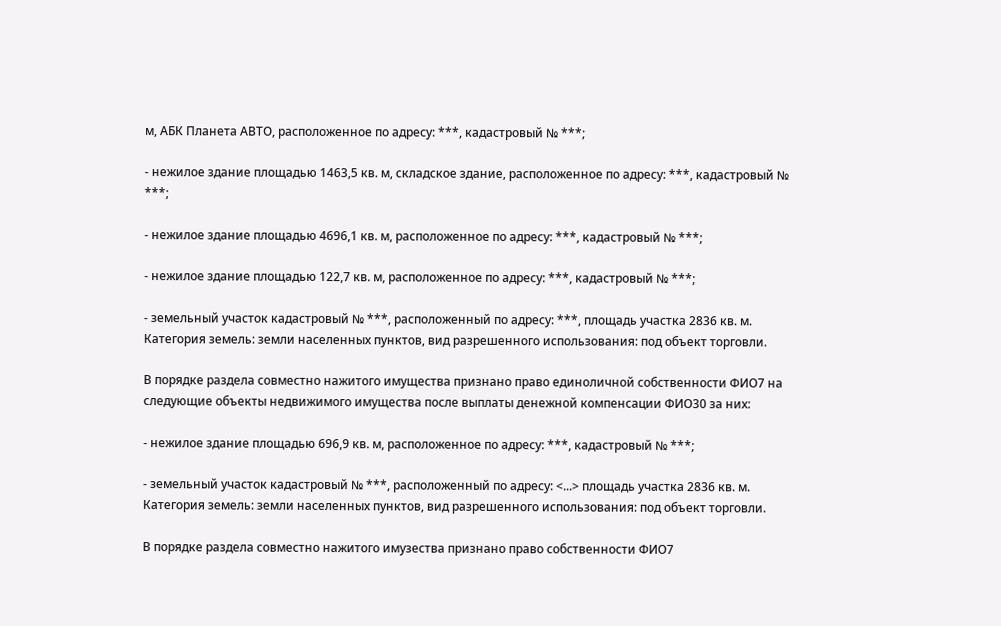м, АБК Планета АВТО, расположенное по адресу: ***, кадастровый № ***;

- нежилое здание площадью 1463,5 кв. м, складское здание, расположенное по адресу: ***, кадастровый № ***;

- нежилое здание площадью 4696,1 кв. м, расположенное по адресу: ***, кадастровый № ***;

- нежилое здание площадью 122,7 кв. м, расположенное по адресу: ***, кадастровый № ***;

- земельный участок кадастровый № ***, расположенный по адресу: ***, площадь участка 2836 кв. м. Категория земель: земли населенных пунктов, вид разрешенного использования: под объект торговли.

В порядке раздела совместно нажитого имущества признано право единоличной собственности ФИО7 на следующие объекты недвижимого имущества после выплаты денежной компенсации ФИО30 за них:

- нежилое здание площадью 696,9 кв. м, расположенное по адресу: ***, кадастровый № ***;

- земельный участок кадастровый № ***, расположенный по адресу: <...> площадь участка 2836 кв. м. Категория земель: земли населенных пунктов, вид разрешенного использования: под объект торговли.

В порядке раздела совместно нажитого имузества признано право собственности ФИО7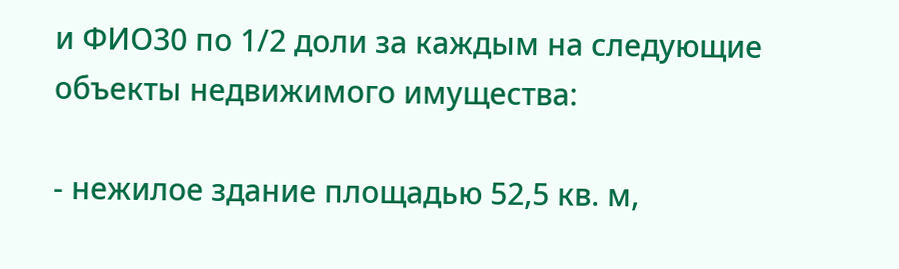и ФИО30 по 1/2 доли за каждым на следующие объекты недвижимого имущества:

- нежилое здание площадью 52,5 кв. м,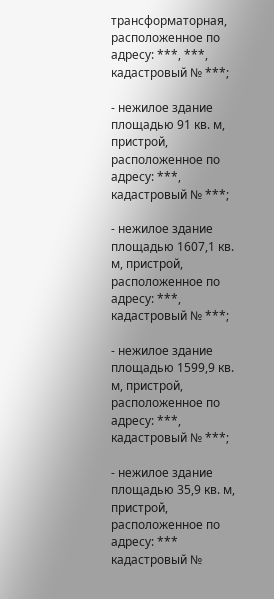трансформаторная, расположенное по адресу: ***, ***, кадастровый № ***;

- нежилое здание площадью 91 кв. м, пристрой, расположенное по адресу: ***, кадастровый № ***;

- нежилое здание площадью 1607,1 кв. м, пристрой, расположенное по адресу: ***, кадастровый № ***;

- нежилое здание площадью 1599,9 кв. м, пристрой, расположенное по адресу: ***, кадастровый № ***;

- нежилое здание площадью 35,9 кв. м, пристрой, расположенное по адресу: *** кадастровый №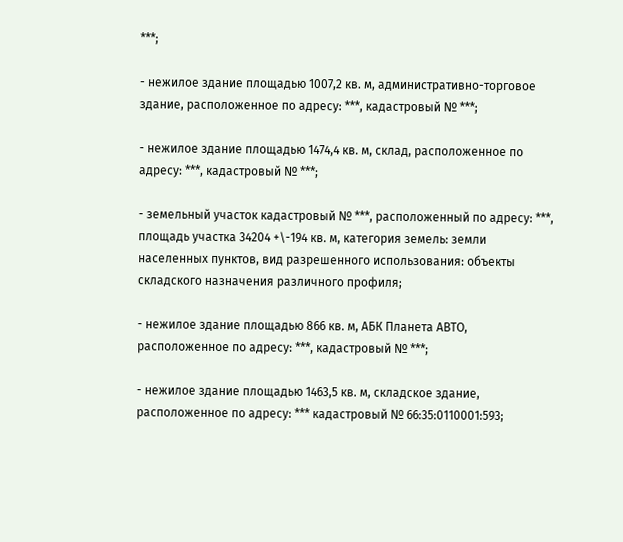***;

- нежилое здание площадью 1007,2 кв. м, административно-торговое здание, расположенное по адресу: ***, кадастровый № ***;

- нежилое здание площадью 1474,4 кв. м, склад, расположенное по адресу: ***, кадастровый № ***;

- земельный участок кадастровый № ***, расположенный по адресу: ***, площадь участка 34204 +\-194 кв. м, категория земель: земли населенных пунктов, вид разрешенного использования: объекты складского назначения различного профиля;

- нежилое здание площадью 866 кв. м, АБК Планета АВТО, расположенное по адресу: ***, кадастровый № ***;

- нежилое здание площадью 1463,5 кв. м, складское здание, расположенное по адресу: *** кадастровый № 66:35:0110001:593;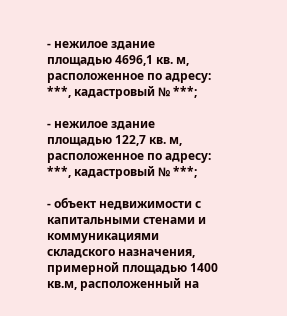- нежилое здание площадью 4696,1 кв. м, расположенное по адресу: ***, кадастровый № ***;

- нежилое здание площадью 122,7 кв. м, расположенное по адресу: ***, кадастровый № ***;

- объект недвижимости с капитальными стенами и коммуникациями складского назначения, примерной площадью 1400 кв.м, расположенный на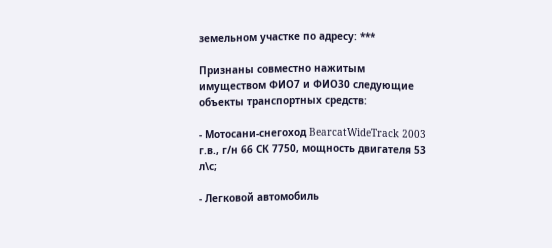земельном участке по адресу: ***

Признаны совместно нажитым имуществом ФИО7 и ФИО30 следующие объекты транспортных средств:

- Мотосани-снегоход BearcatWideTrack 2003 г.в., г/н 66 СК 7750, мощность двигателя 53 л\с;

- Легковой автомобиль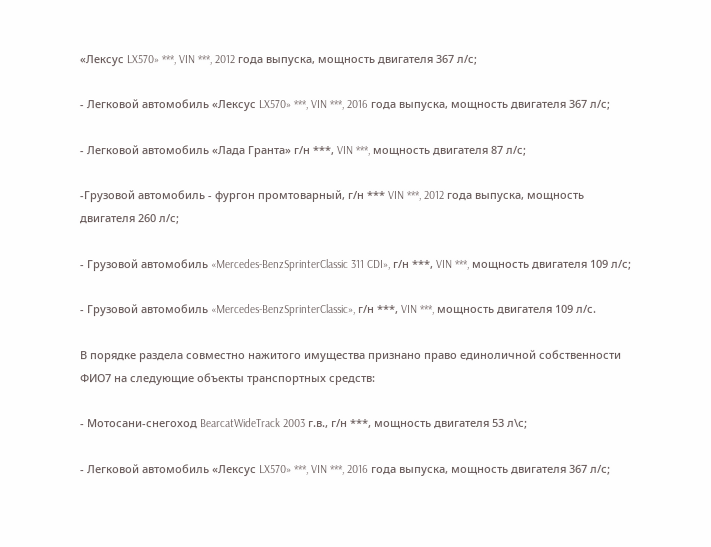«Лексус LX570» ***, VIN ***, 2012 года выпуска, мощность двигателя 367 л/с;

- Легковой автомобиль «Лексус LX570» ***, VIN ***, 2016 года выпуска, мощность двигателя 367 л/с;

- Легковой автомобиль «Лада Гранта» г/н ***, VIN ***, мощность двигателя 87 л/с;

-Грузовой автомобиль - фургон промтоварный, г/н *** VIN ***, 2012 года выпуска, мощность двигателя 260 л/с;

- Грузовой автомобиль «Mercedes-BenzSprinterClassic 311 CDI», г/н ***, VIN ***, мощность двигателя 109 л/с;

- Грузовой автомобиль «Mercedes-BenzSprinterClassic», г/н ***, VIN ***, мощность двигателя 109 л/с.

В порядке раздела совместно нажитого имущества признано право единоличной собственности ФИО7 на следующие объекты транспортных средств:

- Мотосани-снегоход BearcatWideTrack 2003 г.в., г/н ***, мощность двигателя 53 л\с;

- Легковой автомобиль «Лексус LX570» ***, VIN ***, 2016 года выпуска, мощность двигателя 367 л/с;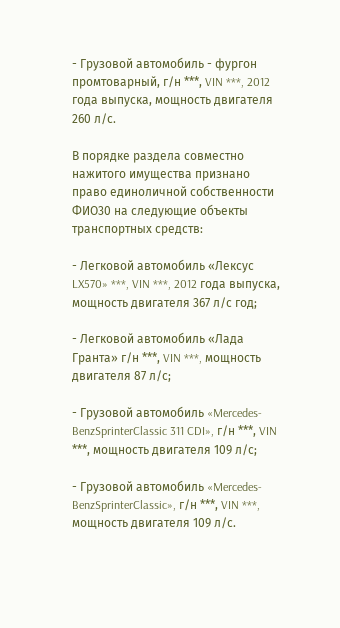- Грузовой автомобиль - фургон промтоварный, г/н ***, VIN ***, 2012 года выпуска, мощность двигателя 260 л/с.

В порядке раздела совместно нажитого имущества признано право единоличной собственности ФИО30 на следующие объекты транспортных средств:

- Легковой автомобиль «Лексус LX570» ***, VIN ***, 2012 года выпуска, мощность двигателя 367 л/с год;

- Легковой автомобиль «Лада Гранта» г/н ***, VIN ***, мощность двигателя 87 л/с;

- Грузовой автомобиль «Mercedes-BenzSprinterClassic 311 CDI», г/н ***, VIN ***, мощность двигателя 109 л/с;

- Грузовой автомобиль «Mercedes-BenzSprinterClassic», г/н ***, VIN ***, мощность двигателя 109 л/с.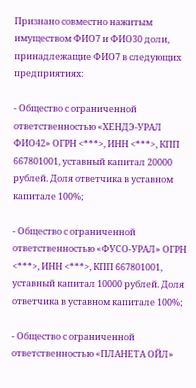Признано совместно нажитым имуществом ФИО7 и ФИО30 доли, принадлежащие ФИО7 в следующих предприятиях:

- Общество с ограниченной ответственностью «ХЕНДЭ-УРАЛ ФИО42» ОГРН <***>, ИНН <***>, КПП 667801001, уставный капитал 20000 рублей. Доля ответчика в уставном капитале 100%;

- Общество с ограниченной ответственностью «ФУСО-УРАЛ» ОГРН <***>, ИНН <***>, КПП 667801001, уставный капитал 10000 рублей. Доля ответчика в уставном капитале 100%;

- Общество с ограниченной ответственностью «ПЛАНЕТА ОЙЛ»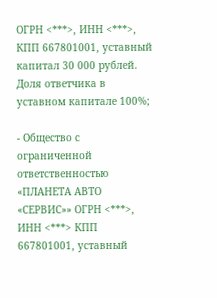ОГРН <***>, ИНН <***>, КПП 667801001, уставный капитал 30 000 рублей. Доля ответчика в уставном капитале 100%;

- Общество с ограниченной ответственностью «ПЛАНЕТА АВТО «СЕРВИС»» ОГРН <***>, ИНН <***> КПП 667801001, уставный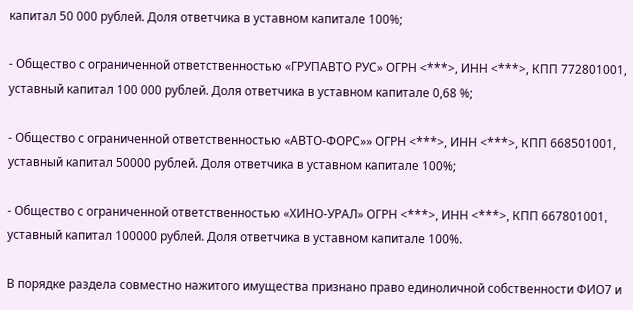капитал 50 000 рублей. Доля ответчика в уставном капитале 100%;

- Общество с ограниченной ответственностью «ГРУПАВТО РУС» ОГРН <***>, ИНН <***>, КПП 772801001, уставный капитал 100 000 рублей. Доля ответчика в уставном капитале 0,68 %;

- Общество с ограниченной ответственностью «АВТО-ФОРС»» ОГРН <***>, ИНН <***>, КПП 668501001, уставный капитал 50000 рублей. Доля ответчика в уставном капитале 100%;

- Общество с ограниченной ответственностью «ХИНО-УРАЛ» ОГРН <***>, ИНН <***>, КПП 667801001, уставный капитал 100000 рублей. Доля ответчика в уставном капитале 100%.

В порядке раздела совместно нажитого имущества признано право единоличной собственности ФИО7 и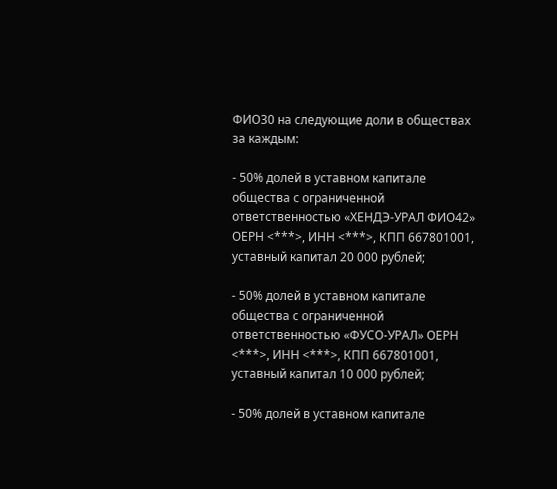ФИО30 на следующие доли в обществах за каждым:

- 50% долей в уставном капитале общества с ограниченной ответственностью «ХЕНДЭ-УРАЛ ФИО42» ОЕРН <***>, ИНН <***>, КПП 667801001, уставный капитал 20 000 рублей;

- 50% долей в уставном капитале общества с ограниченной ответственностью «ФУСО-УРАЛ» ОЕРН <***>, ИНН <***>, КПП 667801001, уставный капитал 10 000 рублей;

- 50% долей в уставном капитале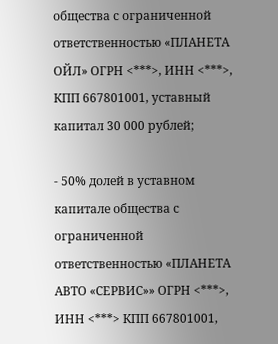общества с ограниченной ответственностью «ПЛАНЕТА ОЙЛ» ОГРН <***>, ИНН <***>, КПП 667801001, уставный капитал 30 000 рублей;

- 50% долей в уставном капитале общества с ограниченной ответственностью «ПЛАНЕТА АВТО «СЕРВИС»» ОГРН <***>, ИНН <***> КПП 667801001,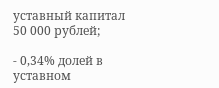уставный капитал 50 000 рублей;

- 0,34% долей в уставном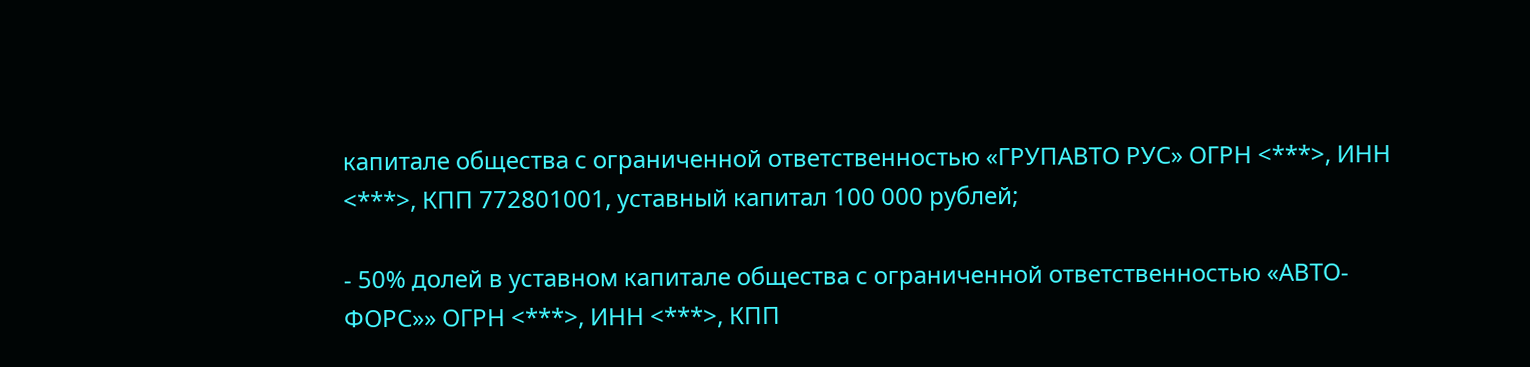капитале общества с ограниченной ответственностью «ГРУПАВТО РУС» ОГРН <***>, ИНН <***>, КПП 772801001, уставный капитал 100 000 рублей;

- 50% долей в уставном капитале общества с ограниченной ответственностью «АВТО-ФОРС»» ОГРН <***>, ИНН <***>, КПП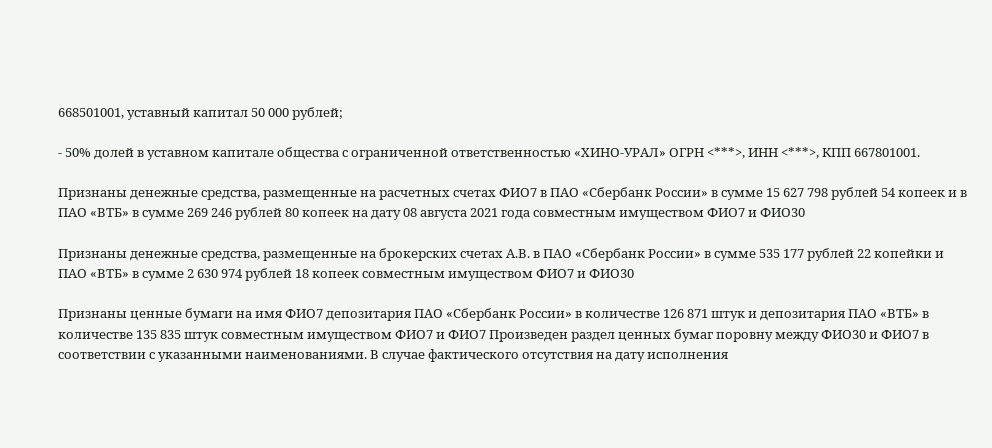668501001, уставный капитал 50 000 рублей;

- 50% долей в уставном капитале общества с ограниченной ответственностью «ХИНО-УРАЛ» ОГРН <***>, ИНН <***>, КПП 667801001.

Признаны денежные средства, размещенные на расчетных счетах ФИО7 в ПАО «Сбербанк России» в сумме 15 627 798 рублей 54 копеек и в ПАО «ВТБ» в сумме 269 246 рублей 80 копеек на дату 08 августа 2021 года совместным имуществом ФИО7 и ФИО30

Признаны денежные средства, размещенные на брокерских счетах А.В. в ПАО «Сбербанк России» в сумме 535 177 рублей 22 копейки и ПАО «ВТБ» в сумме 2 630 974 рублей 18 копеек совместным имуществом ФИО7 и ФИО30

Признаны ценные бумаги на имя ФИО7 депозитария ПАО «Сбербанк России» в количестве 126 871 штук и депозитария ПАО «ВТБ» в количестве 135 835 штук совместным имуществом ФИО7 и ФИО7 Произведен раздел ценных бумаг поровну между ФИО30 и ФИО7 в соответствии с указанными наименованиями. В случае фактического отсутствия на дату исполнения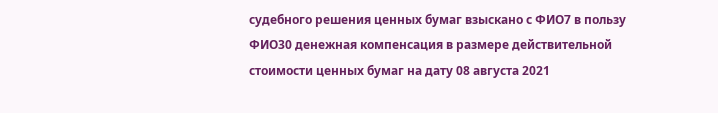судебного решения ценных бумаг взыскано с ФИО7 в пользу ФИО30 денежная компенсация в размере действительной стоимости ценных бумаг на дату 08 августа 2021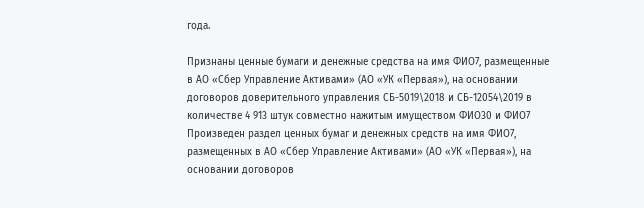года.

Признаны ценные бумаги и денежные средства на имя ФИО7, размещенные в АО «Сбер Управление Активами» (АО «УК «Первая»), на основании договоров доверительного управления СБ-5019\2018 и СБ-12054\2019 в количестве 4 913 штук совместно нажитым имуществом ФИО30 и ФИО7 Произведен раздел ценных бумаг и денежных средств на имя ФИО7, размещенных в АО «Сбер Управление Активами» (АО «УК «Первая»), на основании договоров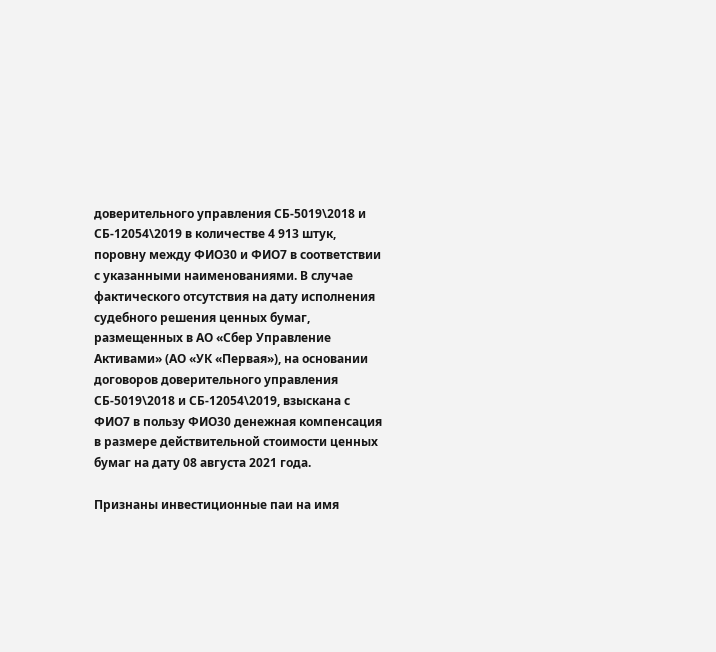доверительного управления СБ-5019\2018 и СБ-12054\2019 в количестве 4 913 штук, поровну между ФИО30 и ФИО7 в соответствии с указанными наименованиями. В случае фактического отсутствия на дату исполнения судебного решения ценных бумаг, размещенных в АО «Сбер Управление Активами» (АО «УК «Первая»), на основании договоров доверительного управления СБ-5019\2018 и СБ-12054\2019, взыскана с ФИО7 в пользу ФИО30 денежная компенсация в размере действительной стоимости ценных бумаг на дату 08 августа 2021 года.

Признаны инвестиционные паи на имя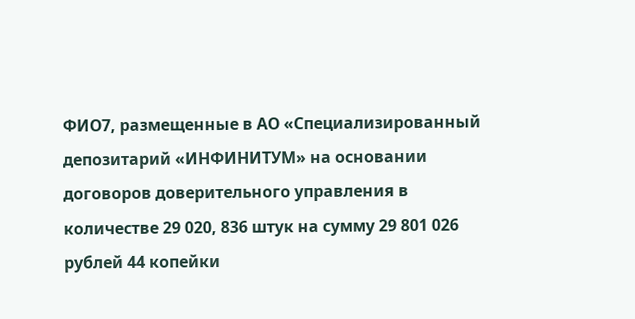ФИО7, размещенные в АО «Специализированный депозитарий «ИНФИНИТУМ» на основании договоров доверительного управления в количестве 29 020, 836 штук на сумму 29 801 026 рублей 44 копейки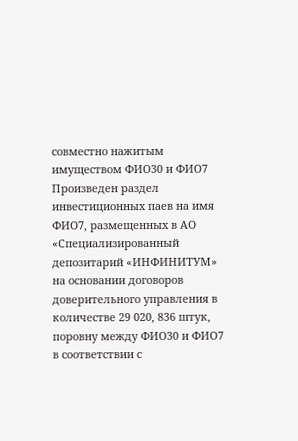совместно нажитым имуществом ФИО30 и ФИО7 Произведен раздел инвестиционных паев на имя ФИО7, размещенных в АО «Специализированный депозитарий «ИНФИНИТУМ» на основании договоров доверительного управления в количестве 29 020, 836 штук, поровну между ФИО30 и ФИО7 в соответствии с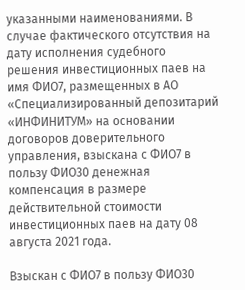указанными наименованиями. В случае фактического отсутствия на дату исполнения судебного решения инвестиционных паев на имя ФИО7, размещенных в АО «Специализированный депозитарий «ИНФИНИТУМ» на основании договоров доверительного управления, взыскана с ФИО7 в пользу ФИО30 денежная компенсация в размере действительной стоимости инвестиционных паев на дату 08 августа 2021 года.

Взыскан с ФИО7 в пользу ФИО30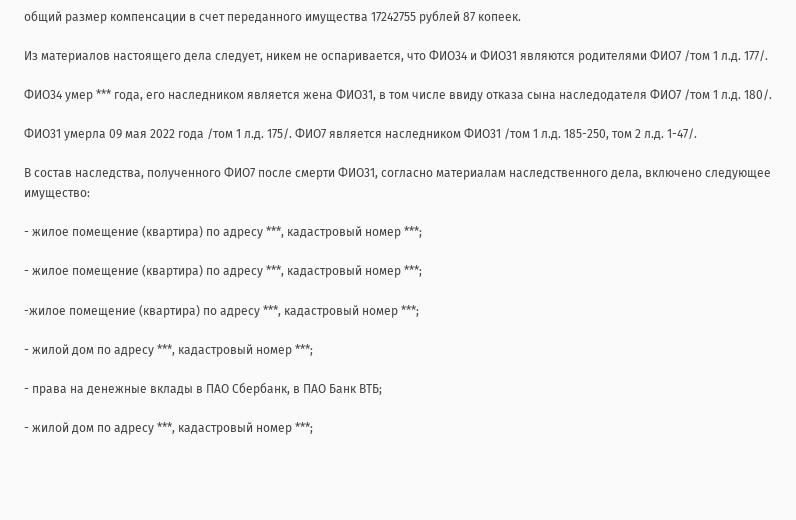общий размер компенсации в счет переданного имущества 17242755 рублей 87 копеек.

Из материалов настоящего дела следует, никем не оспаривается, что ФИО34 и ФИО31 являются родителями ФИО7 /том 1 л.д. 177/.

ФИО34 умер *** года, его наследником является жена ФИО31, в том числе ввиду отказа сына наследодателя ФИО7 /том 1 л.д. 180/.

ФИО31 умерла 09 мая 2022 года /том 1 л.д. 175/. ФИО7 является наследником ФИО31 /том 1 л.д. 185-250, том 2 л.д. 1-47/.

В состав наследства, полученного ФИО7 после смерти ФИО31, согласно материалам наследственного дела, включено следующее имущество:

- жилое помещение (квартира) по адресу ***, кадастровый номер ***;

- жилое помещение (квартира) по адресу ***, кадастровый номер ***;

-жилое помещение (квартира) по адресу ***, кадастровый номер ***;

- жилой дом по адресу ***, кадастровый номер ***;

- права на денежные вклады в ПАО Сбербанк, в ПАО Банк ВТБ;

- жилой дом по адресу ***, кадастровый номер ***;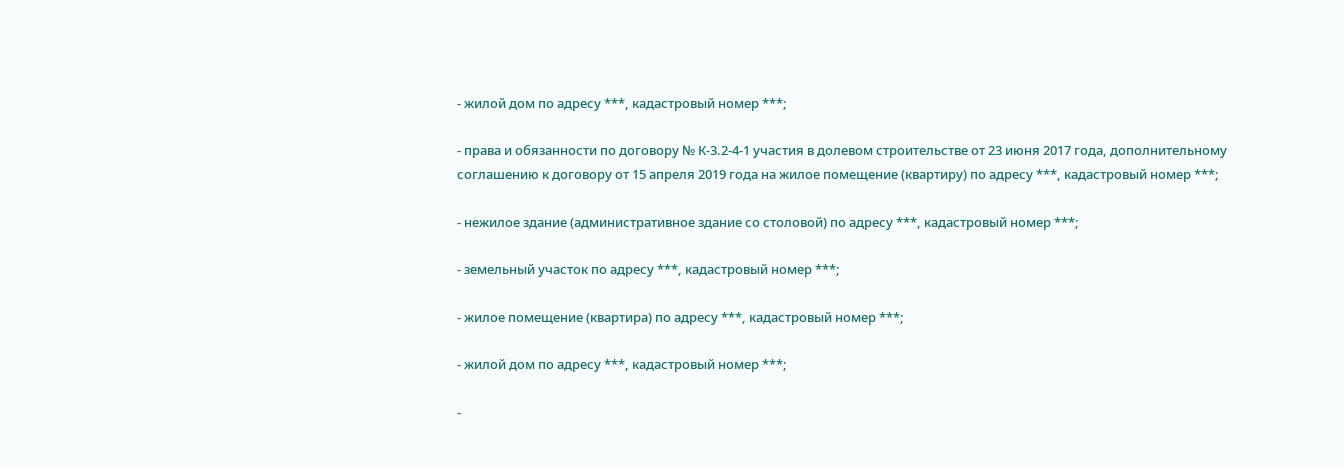- жилой дом по адресу ***, кадастровый номер ***;

- права и обязанности по договору № К-3.2-4-1 участия в долевом строительстве от 23 июня 2017 года, дополнительному соглашению к договору от 15 апреля 2019 года на жилое помещение (квартиру) по адресу ***, кадастровый номер ***;

- нежилое здание (административное здание со столовой) по адресу ***, кадастровый номер ***;

- земельный участок по адресу ***, кадастровый номер ***;

- жилое помещение (квартира) по адресу ***, кадастровый номер ***;

- жилой дом по адресу ***, кадастровый номер ***;

-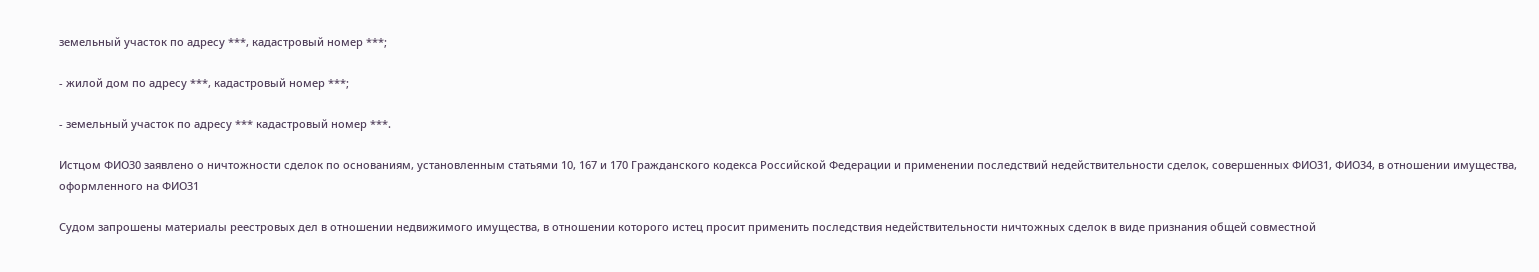земельный участок по адресу ***, кадастровый номер ***;

- жилой дом по адресу ***, кадастровый номер ***;

- земельный участок по адресу *** кадастровый номер ***.

Истцом ФИО30 заявлено о ничтожности сделок по основаниям, установленным статьями 10, 167 и 170 Гражданского кодекса Российской Федерации и применении последствий недействительности сделок, совершенных ФИО31, ФИО34, в отношении имущества, оформленного на ФИО31

Судом запрошены материалы реестровых дел в отношении недвижимого имущества, в отношении которого истец просит применить последствия недействительности ничтожных сделок в виде признания общей совместной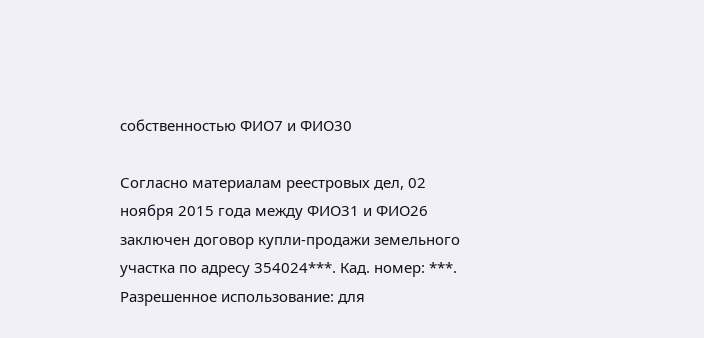собственностью ФИО7 и ФИО30

Согласно материалам реестровых дел, 02 ноября 2015 года между ФИО31 и ФИО26 заключен договор купли-продажи земельного участка по адресу 354024***. Кад. номер: ***. Разрешенное использование: для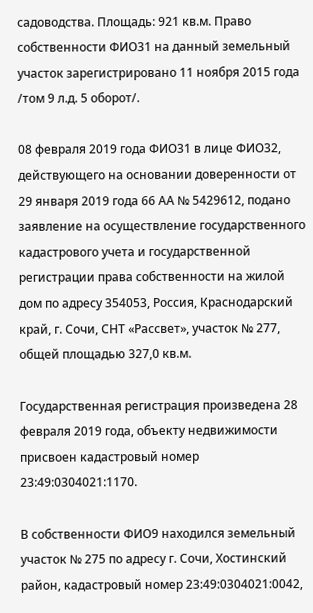садоводства. Площадь: 921 кв.м. Право собственности ФИО31 на данный земельный участок зарегистрировано 11 ноября 2015 года /том 9 л.д. 5 оборот/.

08 февраля 2019 года ФИО31 в лице ФИО32, действующего на основании доверенности от 29 января 2019 года 66 АА № 5429612, подано заявление на осуществление государственного кадастрового учета и государственной регистрации права собственности на жилой дом по адресу 354053, Россия, Краснодарский край, г. Сочи, СНТ «Рассвет», участок № 277, общей площадью 327,0 кв.м.

Государственная регистрация произведена 28 февраля 2019 года, объекту недвижимости присвоен кадастровый номер 23:49:0304021:1170.

В собственности ФИО9 находился земельный участок № 275 по адресу г. Сочи, Хостинский район, кадастровый номер 23:49:0304021:0042,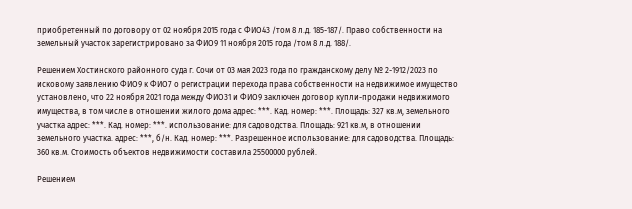приобретенный по договору от 02 ноября 2015 года с ФИО43 /том 8 л.д. 185-187/. Право собственности на земельный участок зарегистрировано за ФИО9 11 ноября 2015 года /том 8 л.д. 188/.

Решением Хостинского районного суда г. Сочи от 03 мая 2023 года по гражданскому делу № 2-1912/2023 по исковому заявлению ФИО9 к ФИО7 о регистрации перехода права собственности на недвижимое имущество установлено, что 22 ноября 2021 года между ФИО31 и ФИО9 заключен договор купли-продажи недвижимого имущества, в том числе в отношении жилого дома адрес: ***. Кад. номер: ***. Площадь: 327 кв.м, земельного участка адрес: ***. Кад. номер: ***. использование: для садоводства. Площадь: 921 кв.м, в отношении земельного участка. адрес: ***, б/н. Кад. номер: ***. Разрешенное использование: для садоводства. Площадь: 360 кв.м. Стоимость объектов недвижимости составила 25500000 рублей.

Решением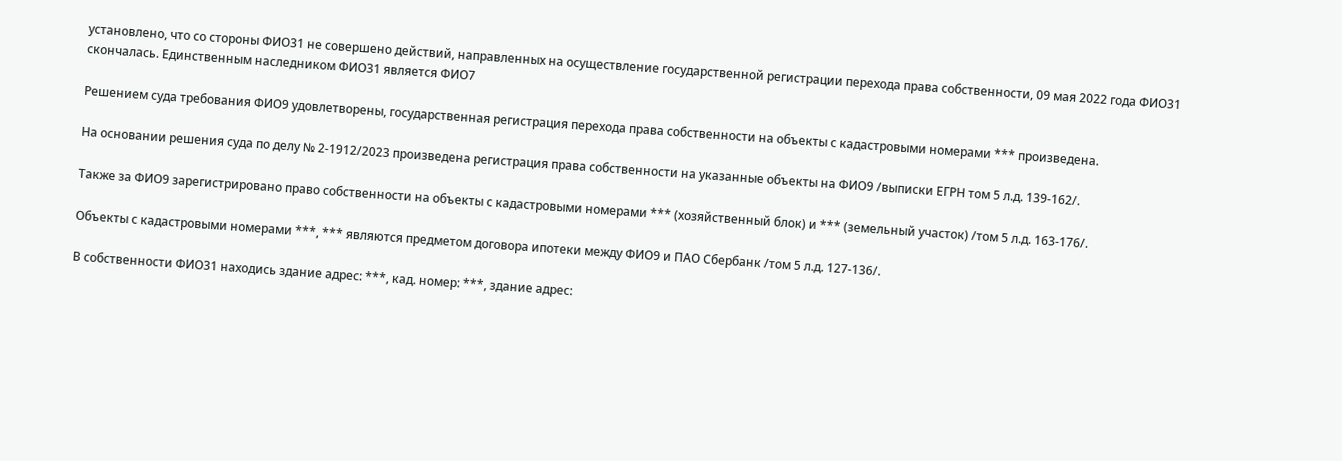установлено, что со стороны ФИО31 не совершено действий, направленных на осуществление государственной регистрации перехода права собственности, 09 мая 2022 года ФИО31 скончалась. Единственным наследником ФИО31 является ФИО7

Решением суда требования ФИО9 удовлетворены, государственная регистрация перехода права собственности на объекты с кадастровыми номерами *** произведена.

На основании решения суда по делу № 2-1912/2023 произведена регистрация права собственности на указанные объекты на ФИО9 /выписки ЕГРН том 5 л.д. 139-162/.

Также за ФИО9 зарегистрировано право собственности на объекты с кадастровыми номерами *** (хозяйственный блок) и *** (земельный участок) /том 5 л.д. 163-176/.

Объекты с кадастровыми номерами ***, *** являются предметом договора ипотеки между ФИО9 и ПАО Сбербанк /том 5 л.д. 127-136/.

В собственности ФИО31 находись здание адрес: ***, кад. номер: ***, здание адрес: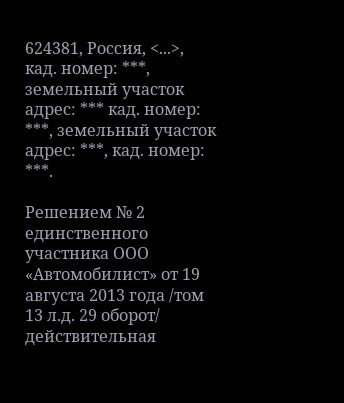624381, Россия, <...>, кад. номер: ***, земельный участок адрес: *** кад. номер: ***, земельный участок адрес: ***, кад. номер: ***.

Решением № 2 единственного участника ООО «Автомобилист» от 19 августа 2013 года /том 13 л.д. 29 оборот/ действительная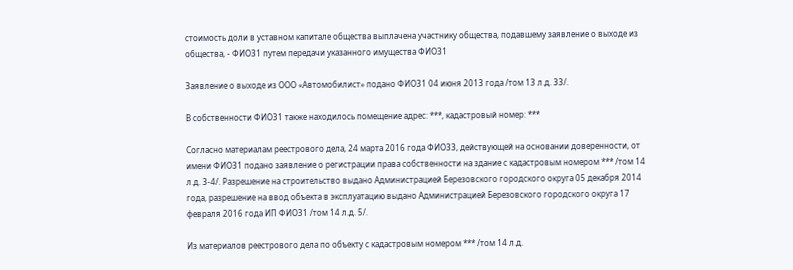стоимость доли в уставном капитале общества выплачена участнику общества, подавшему заявление о выходе из общества, - ФИО31 путем передачи указанного имущества ФИО31

Заявление о выходе из ООО «Автомобилист» подано ФИО31 04 июня 2013 года /том 13 л.д. 33/.

В собственности ФИО31 также находилось помещение адрес: ***, кадастровый номер: ***

Согласно материалам реестрового дела, 24 марта 2016 года ФИО33, действующей на основании доверенности, от имени ФИО31 подано заявление о регистрации права собственности на здание с кадастровым номером *** /том 14 л.д. 3-4/. Разрешение на строительство выдано Администрацией Березовского городского округа 05 декабря 2014 года, разрешение на ввод объекта в эксплуатацию выдано Администрацией Березовского городского округа 17 февраля 2016 года ИП ФИО31 /том 14 л.д. 5/.

Из материалов реестрового дела по объекту с кадастровым номером *** /том 14 л.д.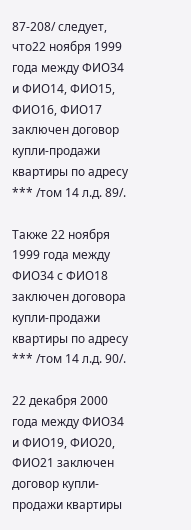87-208/ следует, что22 ноября 1999 года между ФИО34 и ФИО14, ФИО15, ФИО16, ФИО17 заключен договор купли-продажи квартиры по адресу *** /том 14 л.д. 89/.

Также 22 ноября 1999 года между ФИО34 с ФИО18 заключен договора купли-продажи квартиры по адресу *** /том 14 л.д. 90/.

22 декабря 2000 года между ФИО34 и ФИО19, ФИО20, ФИО21 заключен договор купли-продажи квартиры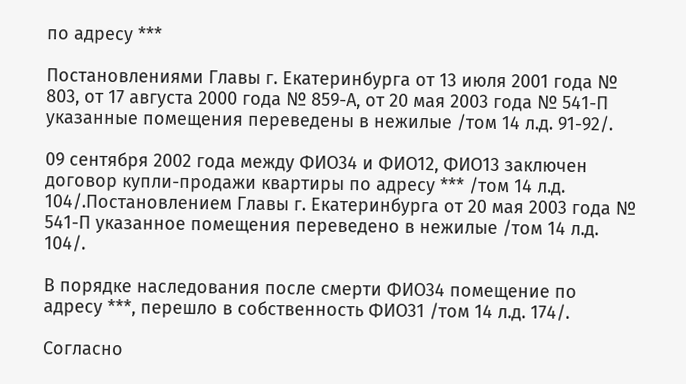по адресу ***

Постановлениями Главы г. Екатеринбурга от 13 июля 2001 года № 803, от 17 августа 2000 года № 859-А, от 20 мая 2003 года № 541-П указанные помещения переведены в нежилые /том 14 л.д. 91-92/.

09 сентября 2002 года между ФИО34 и ФИО12, ФИО13 заключен договор купли-продажи квартиры по адресу *** /том 14 л.д. 104/.Постановлением Главы г. Екатеринбурга от 20 мая 2003 года № 541-П указанное помещения переведено в нежилые /том 14 л.д. 104/.

В порядке наследования после смерти ФИО34 помещение по адресу ***, перешло в собственность ФИО31 /том 14 л.д. 174/.

Согласно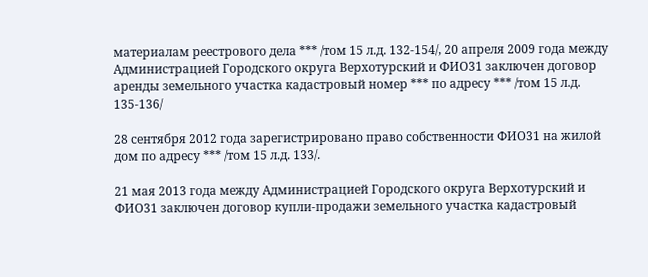материалам реестрового дела *** /том 15 л.д. 132-154/, 20 апреля 2009 года между Администрацией Городского округа Верхотурский и ФИО31 заключен договор аренды земельного участка кадастровый номер *** по адресу *** /том 15 л.д. 135-136/

28 сентября 2012 года зарегистрировано право собственности ФИО31 на жилой дом по адресу *** /том 15 л.д. 133/.

21 мая 2013 года между Администрацией Городского округа Верхотурский и ФИО31 заключен договор купли-продажи земельного участка кадастровый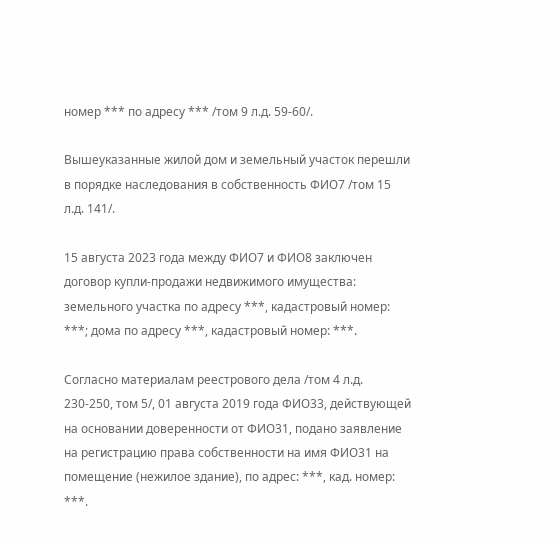номер *** по адресу *** /том 9 л.д. 59-60/.

Вышеуказанные жилой дом и земельный участок перешли в порядке наследования в собственность ФИО7 /том 15 л.д. 141/.

15 августа 2023 года между ФИО7 и ФИО8 заключен договор купли-продажи недвижимого имущества: земельного участка по адресу ***, кадастровый номер: ***; дома по адресу ***, кадастровый номер: ***.

Согласно материалам реестрового дела /том 4 л.д. 230-250, том 5/, 01 августа 2019 года ФИО33, действующей на основании доверенности от ФИО31, подано заявление на регистрацию права собственности на имя ФИО31 на помещение (нежилое здание), по адрес: ***, кад. номер: ***.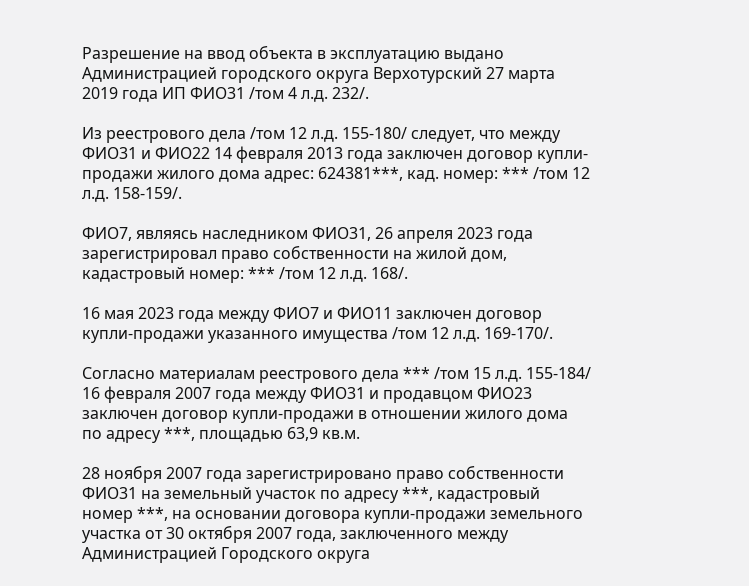Разрешение на ввод объекта в эксплуатацию выдано Администрацией городского округа Верхотурский 27 марта 2019 года ИП ФИО31 /том 4 л.д. 232/.

Из реестрового дела /том 12 л.д. 155-180/ следует, что между ФИО31 и ФИО22 14 февраля 2013 года заключен договор купли-продажи жилого дома адрес: 624381***, кад. номер: *** /том 12 л.д. 158-159/.

ФИО7, являясь наследником ФИО31, 26 апреля 2023 года зарегистрировал право собственности на жилой дом, кадастровый номер: *** /том 12 л.д. 168/.

16 мая 2023 года между ФИО7 и ФИО11 заключен договор купли-продажи указанного имущества /том 12 л.д. 169-170/.

Согласно материалам реестрового дела *** /том 15 л.д. 155-184/ 16 февраля 2007 года между ФИО31 и продавцом ФИО23 заключен договор купли-продажи в отношении жилого дома по адресу ***, площадью 63,9 кв.м.

28 ноября 2007 года зарегистрировано право собственности ФИО31 на земельный участок по адресу ***, кадастровый номер ***, на основании договора купли-продажи земельного участка от 30 октября 2007 года, заключенного между Администрацией Городского округа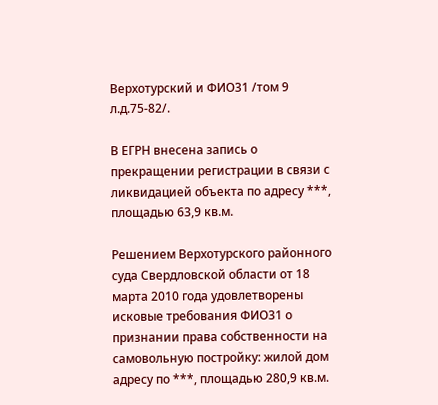Верхотурский и ФИО31 /том 9 л.д.75-82/.

В ЕГРН внесена запись о прекращении регистрации в связи с ликвидацией объекта по адресу ***, площадью 63,9 кв.м.

Решением Верхотурского районного суда Свердловской области от 18 марта 2010 года удовлетворены исковые требования ФИО31 о признании права собственности на самовольную постройку: жилой дом адресу по ***, площадью 280,9 кв.м.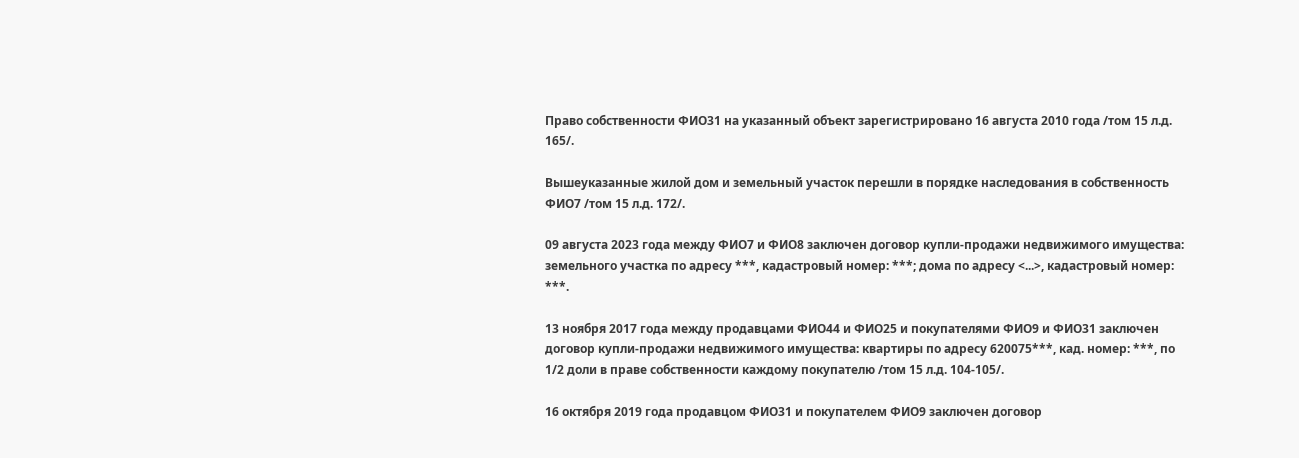Право собственности ФИО31 на указанный объект зарегистрировано 16 августа 2010 года /том 15 л.д. 165/.

Вышеуказанные жилой дом и земельный участок перешли в порядке наследования в собственность ФИО7 /том 15 л.д. 172/.

09 августа 2023 года между ФИО7 и ФИО8 заключен договор купли-продажи недвижимого имущества: земельного участка по адресу ***, кадастровый номер: ***; дома по адресу <...>, кадастровый номер: ***.

13 ноября 2017 года между продавцами ФИО44 и ФИО25 и покупателями ФИО9 и ФИО31 заключен договор купли-продажи недвижимого имущества: квартиры по адресу 620075***, кад. номер: ***, по 1/2 доли в праве собственности каждому покупателю /том 15 л.д. 104-105/.

16 октября 2019 года продавцом ФИО31 и покупателем ФИО9 заключен договор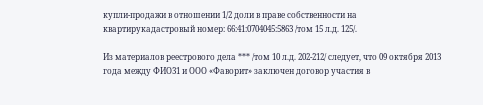купли-продажи в отношении 1/2 доли в праве собственности на квартирукадастровый номер: 66:41:0704045:5863 /том 15 л.д. 125/.

Из материалов реестрового дела *** /том 10 л.д. 202-212/ следует, что 09 октября 2013 года между ФИО31 и ООО «Фаворит» заключен договор участия в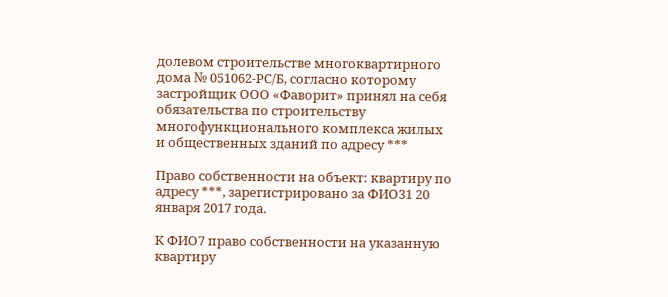долевом строительстве многоквартирного дома № 051062-РС/Б, согласно которому застройщик ООО «Фаворит» принял на себя обязательства по строительству многофункционального комплекса жилых и общественных зданий по адресу ***

Право собственности на объект: квартиру по адресу ***, зарегистрировано за ФИО31 20 января 2017 года.

К ФИО7 право собственности на указанную квартиру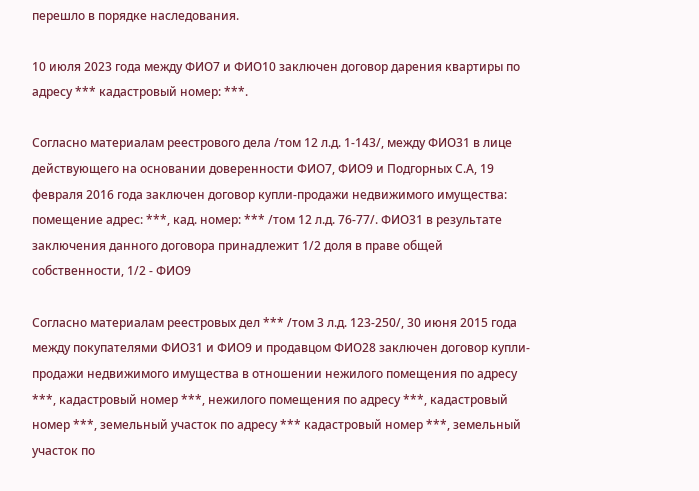перешло в порядке наследования.

10 июля 2023 года между ФИО7 и ФИО10 заключен договор дарения квартиры по адресу *** кадастровый номер: ***.

Согласно материалам реестрового дела /том 12 л.д. 1-143/, между ФИО31 в лице действующего на основании доверенности ФИО7, ФИО9 и Подгорных С.А, 19 февраля 2016 года заключен договор купли-продажи недвижимого имущества: помещение адрес: ***, кад. номер: *** /том 12 л.д. 76-77/. ФИО31 в результате заключения данного договора принадлежит 1/2 доля в праве общей собственности, 1/2 - ФИО9

Согласно материалам реестровых дел *** /том 3 л.д. 123-250/, 30 июня 2015 года между покупателями ФИО31 и ФИО9 и продавцом ФИО28 заключен договор купли-продажи недвижимого имущества в отношении нежилого помещения по адресу ***, кадастровый номер ***, нежилого помещения по адресу ***, кадастровый номер ***, земельный участок по адресу *** кадастровый номер ***, земельный участок по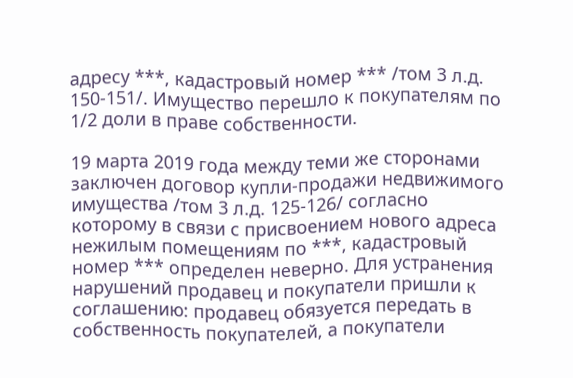адресу ***, кадастровый номер *** /том 3 л.д. 150-151/. Имущество перешло к покупателям по 1/2 доли в праве собственности.

19 марта 2019 года между теми же сторонами заключен договор купли-продажи недвижимого имущества /том 3 л.д. 125-126/ согласно которому в связи с присвоением нового адреса нежилым помещениям по ***, кадастровый номер *** определен неверно. Для устранения нарушений продавец и покупатели пришли к соглашению: продавец обязуется передать в собственность покупателей, а покупатели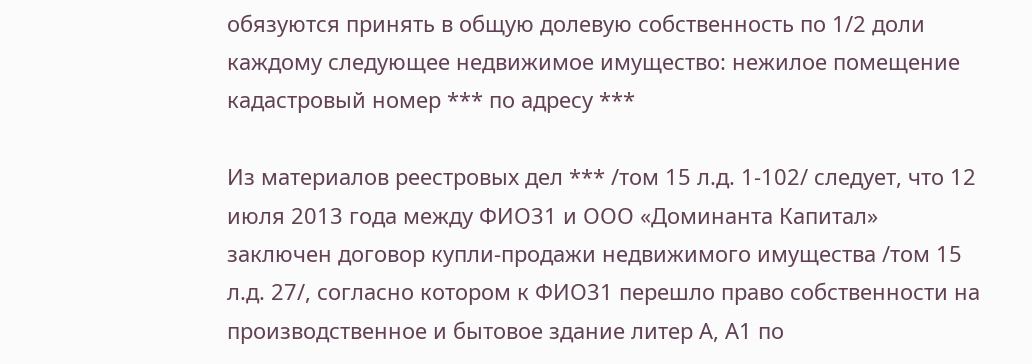обязуются принять в общую долевую собственность по 1/2 доли каждому следующее недвижимое имущество: нежилое помещение кадастровый номер *** по адресу ***

Из материалов реестровых дел *** /том 15 л.д. 1-102/ следует, что 12 июля 2013 года между ФИО31 и ООО «Доминанта Капитал» заключен договор купли-продажи недвижимого имущества /том 15 л.д. 27/, согласно котором к ФИО31 перешло право собственности на производственное и бытовое здание литер А, А1 по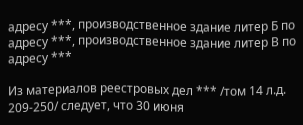адресу ***, производственное здание литер Б по адресу ***, производственное здание литер В по адресу ***

Из материалов реестровых дел *** /том 14 л.д. 209-250/ следует, что 30 июня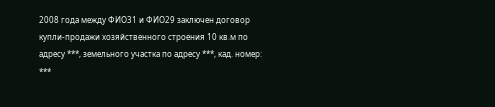2008 года между ФИО31 и ФИО29 заключен договор купли-продажи хозяйственного строения 10 кв.м по адресу ***, земельного участка по адресу ***, кад. номер: ***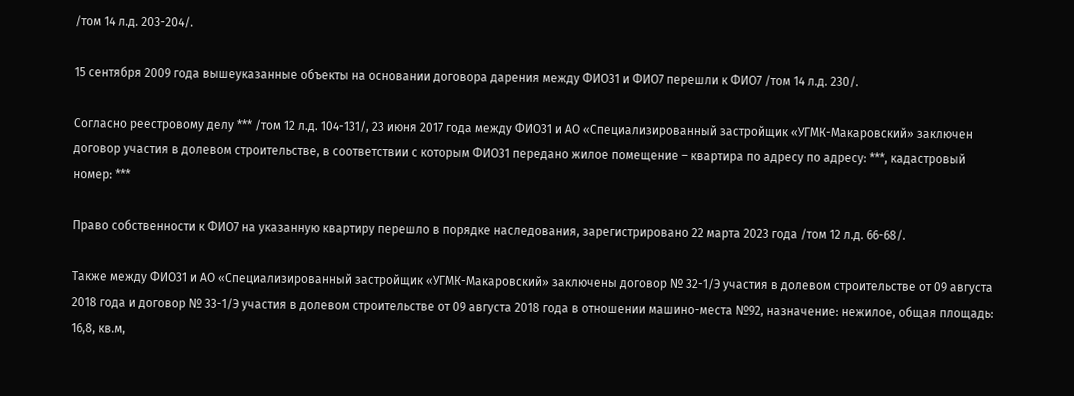/том 14 л.д. 203-204/.

15 сентября 2009 года вышеуказанные объекты на основании договора дарения между ФИО31 и ФИО7 перешли к ФИО7 /том 14 л.д. 230/.

Согласно реестровому делу *** /том 12 л.д. 104-131/, 23 июня 2017 года между ФИО31 и АО «Специализированный застройщик «УГМК-Макаровский» заключен договор участия в долевом строительстве, в соответствии с которым ФИО31 передано жилое помещение – квартира по адресу по адресу: ***, кадастровый номер: ***

Право собственности к ФИО7 на указанную квартиру перешло в порядке наследования, зарегистрировано 22 марта 2023 года /том 12 л.д. 66-68/.

Также между ФИО31 и АО «Специализированный застройщик «УГМК-Макаровский» заключены договор № 32-1/Э участия в долевом строительстве от 09 августа 2018 года и договор № 33-1/Э участия в долевом строительстве от 09 августа 2018 года в отношении машино-места №92, назначение: нежилое, общая площадь: 16,8, кв.м,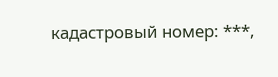кадастровый номер: ***,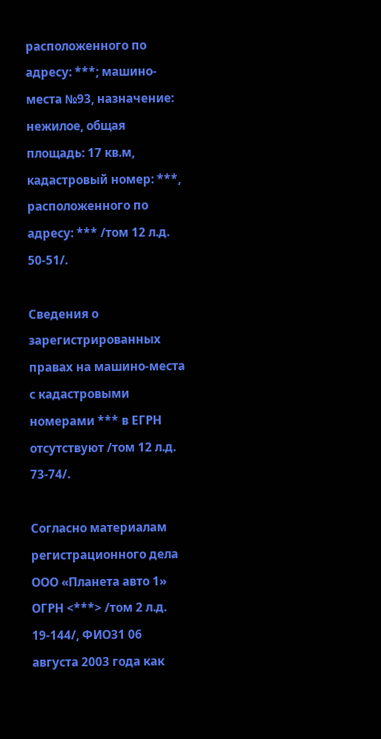расположенного по адресу: ***; машино-места №93, назначение: нежилое, общая площадь: 17 кв.м, кадастровый номер: ***, расположенного по адресу: *** /том 12 л.д. 50-51/.

Сведения о зарегистрированных правах на машино-места с кадастровыми номерами *** в ЕГРН отсутствуют /том 12 л.д. 73-74/.

Согласно материалам регистрационного дела ООО «Планета авто 1» ОГРН <***> /том 2 л.д. 19-144/, ФИО31 06 августа 2003 года как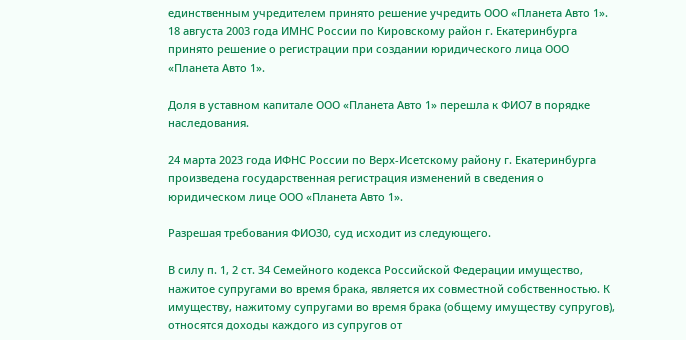единственным учредителем принято решение учредить ООО «Планета Авто 1». 18 августа 2003 года ИМНС России по Кировскому район г. Екатеринбурга принято решение о регистрации при создании юридического лица ООО «Планета Авто 1».

Доля в уставном капитале ООО «Планета Авто 1» перешла к ФИО7 в порядке наследования.

24 марта 2023 года ИФНС России по Верх-Исетскому району г. Екатеринбурга произведена государственная регистрация изменений в сведения о юридическом лице ООО «Планета Авто 1».

Разрешая требования ФИО30, суд исходит из следующего.

В силу п. 1, 2 ст. 34 Семейного кодекса Российской Федерации имущество, нажитое супругами во время брака, является их совместной собственностью. К имуществу, нажитому супругами во время брака (общему имуществу супругов), относятся доходы каждого из супругов от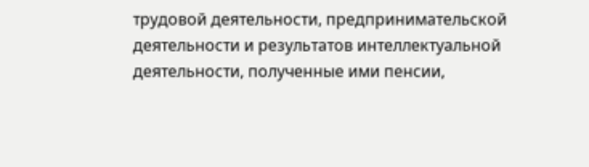трудовой деятельности, предпринимательской деятельности и результатов интеллектуальной деятельности, полученные ими пенсии,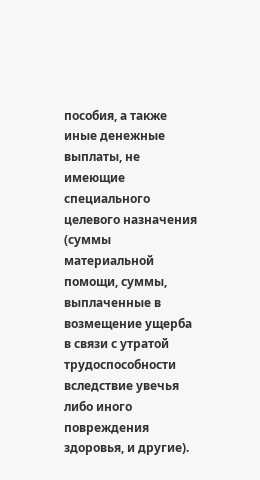пособия, а также иные денежные выплаты, не имеющие специального целевого назначения (суммы материальной помощи, суммы, выплаченные в возмещение ущерба в связи с утратой трудоспособности вследствие увечья либо иного повреждения здоровья, и другие).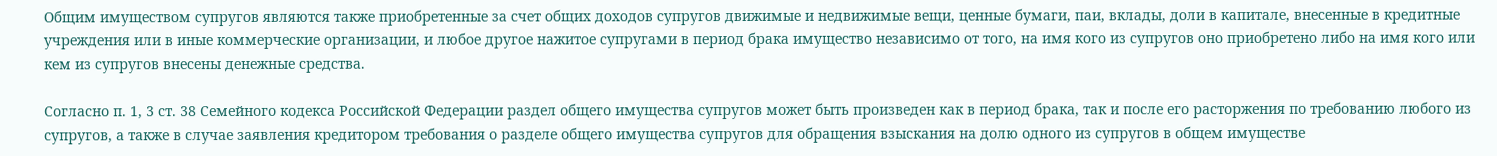Общим имуществом супругов являются также приобретенные за счет общих доходов супругов движимые и недвижимые вещи, ценные бумаги, паи, вклады, доли в капитале, внесенные в кредитные учреждения или в иные коммерческие организации, и любое другое нажитое супругами в период брака имущество независимо от того, на имя кого из супругов оно приобретено либо на имя кого или кем из супругов внесены денежные средства.

Согласно п. 1, 3 ст. 38 Семейного кодекса Российской Федерации раздел общего имущества супругов может быть произведен как в период брака, так и после его расторжения по требованию любого из супругов, а также в случае заявления кредитором требования о разделе общего имущества супругов для обращения взыскания на долю одного из супругов в общем имуществе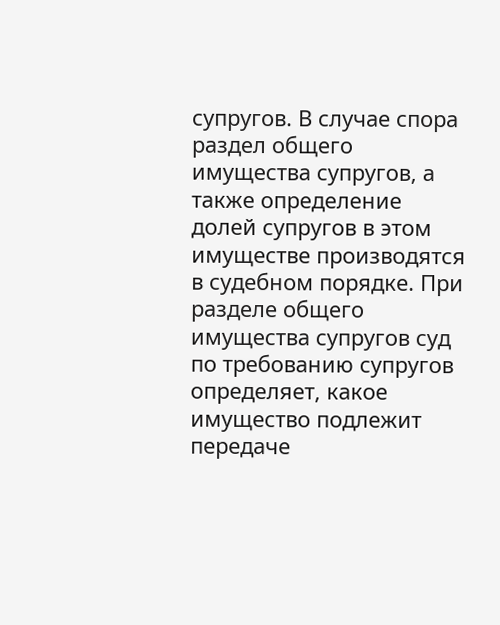супругов. В случае спора раздел общего имущества супругов, а также определение долей супругов в этом имуществе производятся в судебном порядке. При разделе общего имущества супругов суд по требованию супругов определяет, какое имущество подлежит передаче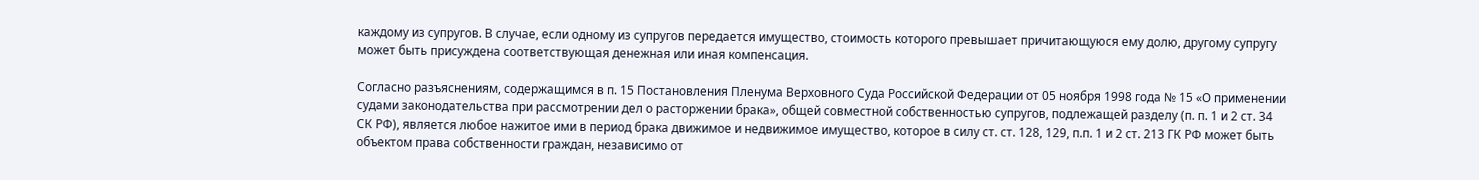каждому из супругов. В случае, если одному из супругов передается имущество, стоимость которого превышает причитающуюся ему долю, другому супругу может быть присуждена соответствующая денежная или иная компенсация.

Согласно разъяснениям, содержащимся в п. 15 Постановления Пленума Верховного Суда Российской Федерации от 05 ноября 1998 года № 15 «О применении судами законодательства при рассмотрении дел о расторжении брака», общей совместной собственностью супругов, подлежащей разделу (п. п. 1 и 2 ст. 34 СК РФ), является любое нажитое ими в период брака движимое и недвижимое имущество, которое в силу ст. ст. 128, 129, п.п. 1 и 2 ст. 213 ГК РФ может быть объектом права собственности граждан, независимо от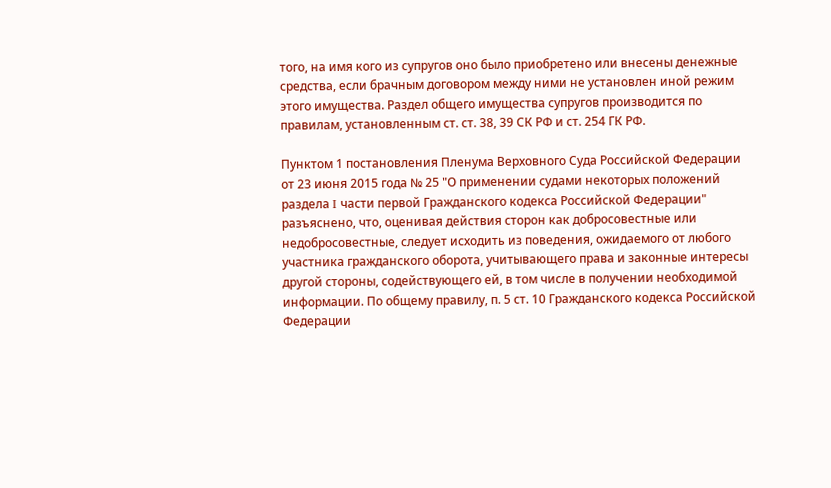того, на имя кого из супругов оно было приобретено или внесены денежные средства, если брачным договором между ними не установлен иной режим этого имущества. Раздел общего имущества супругов производится по правилам, установленным ст. ст. 38, 39 СК РФ и ст. 254 ГК РФ.

Пунктом 1 постановления Пленума Верховного Суда Российской Федерации от 23 июня 2015 года № 25 "О применении судами некоторых положений раздела I части первой Гражданского кодекса Российской Федерации" разъяснено, что, оценивая действия сторон как добросовестные или недобросовестные, следует исходить из поведения, ожидаемого от любого участника гражданского оборота, учитывающего права и законные интересы другой стороны, содействующего ей, в том числе в получении необходимой информации. По общему правилу, п. 5 ст. 10 Гражданского кодекса Российской Федерации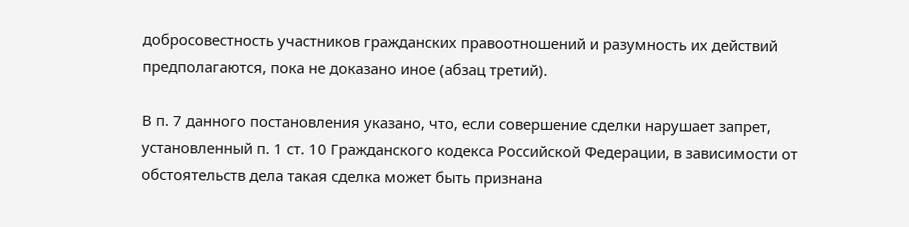добросовестность участников гражданских правоотношений и разумность их действий предполагаются, пока не доказано иное (абзац третий).

В п. 7 данного постановления указано, что, если совершение сделки нарушает запрет, установленный п. 1 ст. 10 Гражданского кодекса Российской Федерации, в зависимости от обстоятельств дела такая сделка может быть признана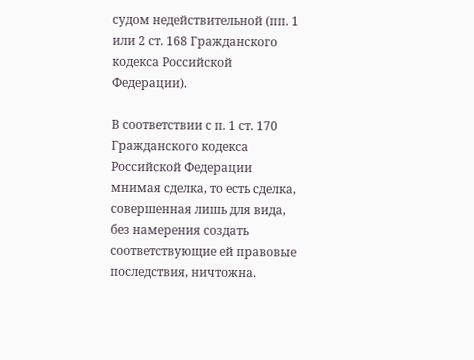судом недействительной (пп. 1 или 2 ст. 168 Гражданского кодекса Российской Федерации).

В соответствии с п. 1 ст. 170 Гражданского кодекса Российской Федерации мнимая сделка, то есть сделка, совершенная лишь для вида, без намерения создать соответствующие ей правовые последствия, ничтожна.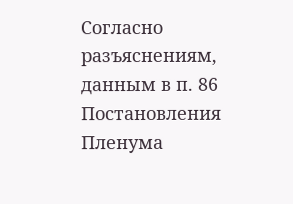Согласно разъяснениям, данным в п. 86 Постановления Пленума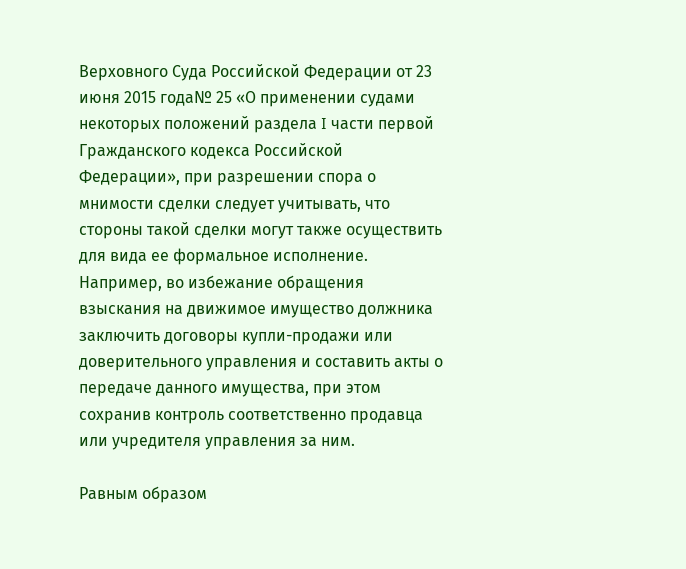Верховного Суда Российской Федерации от 23 июня 2015 года№ 25 «О применении судами некоторых положений раздела I части первой Гражданского кодекса Российской Федерации», при разрешении спора о мнимости сделки следует учитывать, что стороны такой сделки могут также осуществить для вида ее формальное исполнение. Например, во избежание обращения взыскания на движимое имущество должника заключить договоры купли-продажи или доверительного управления и составить акты о передаче данного имущества, при этом сохранив контроль соответственно продавца или учредителя управления за ним.

Равным образом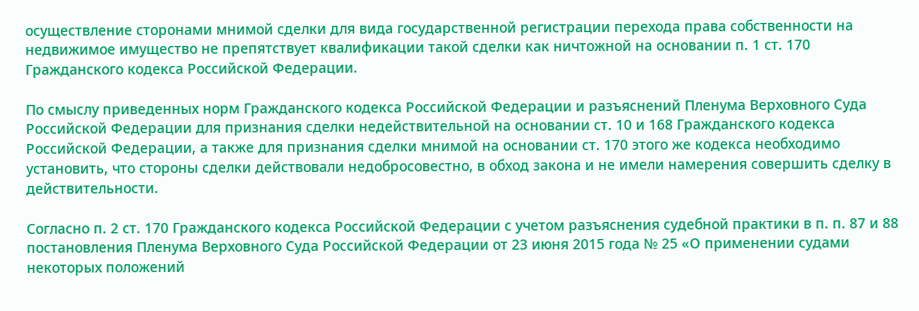осуществление сторонами мнимой сделки для вида государственной регистрации перехода права собственности на недвижимое имущество не препятствует квалификации такой сделки как ничтожной на основании п. 1 ст. 170 Гражданского кодекса Российской Федерации.

По смыслу приведенных норм Гражданского кодекса Российской Федерации и разъяснений Пленума Верховного Суда Российской Федерации для признания сделки недействительной на основании ст. 10 и 168 Гражданского кодекса Российской Федерации, а также для признания сделки мнимой на основании ст. 170 этого же кодекса необходимо установить, что стороны сделки действовали недобросовестно, в обход закона и не имели намерения совершить сделку в действительности.

Согласно п. 2 ст. 170 Гражданского кодекса Российской Федерации с учетом разъяснения судебной практики в п. п. 87 и 88 постановления Пленума Верховного Суда Российской Федерации от 23 июня 2015 года № 25 «О применении судами некоторых положений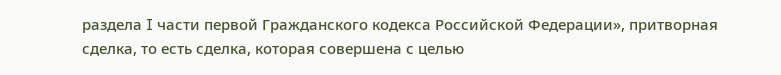раздела I части первой Гражданского кодекса Российской Федерации», притворная сделка, то есть сделка, которая совершена с целью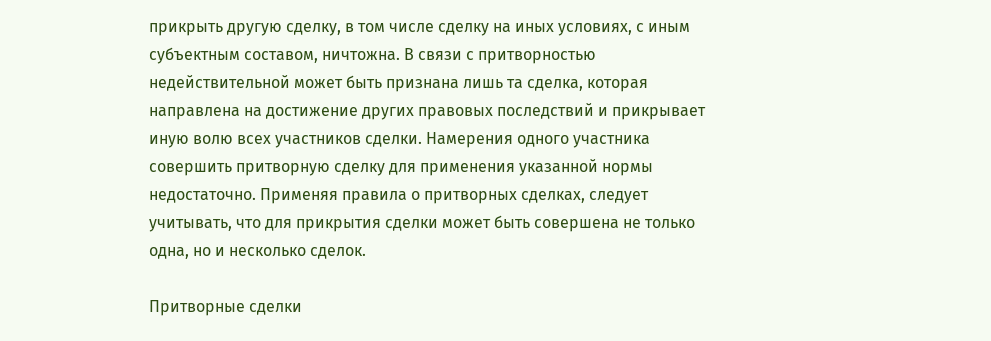прикрыть другую сделку, в том числе сделку на иных условиях, с иным субъектным составом, ничтожна. В связи с притворностью недействительной может быть признана лишь та сделка, которая направлена на достижение других правовых последствий и прикрывает иную волю всех участников сделки. Намерения одного участника совершить притворную сделку для применения указанной нормы недостаточно. Применяя правила о притворных сделках, следует учитывать, что для прикрытия сделки может быть совершена не только одна, но и несколько сделок.

Притворные сделки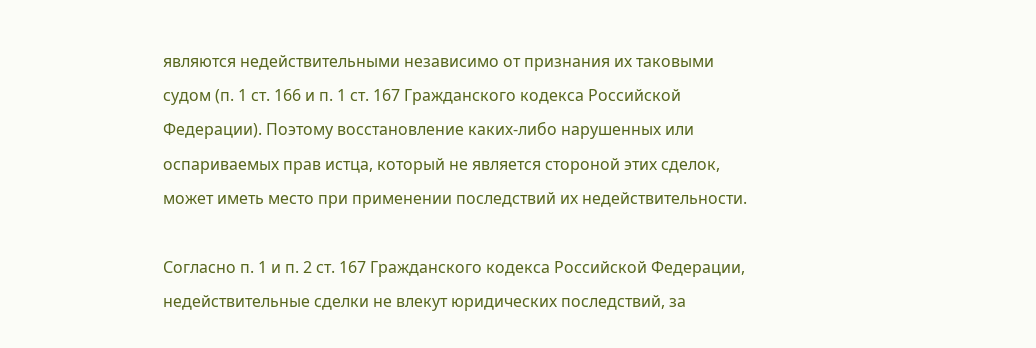являются недействительными независимо от признания их таковыми судом (п. 1 ст. 166 и п. 1 ст. 167 Гражданского кодекса Российской Федерации). Поэтому восстановление каких-либо нарушенных или оспариваемых прав истца, который не является стороной этих сделок, может иметь место при применении последствий их недействительности.

Согласно п. 1 и п. 2 ст. 167 Гражданского кодекса Российской Федерации, недействительные сделки не влекут юридических последствий, за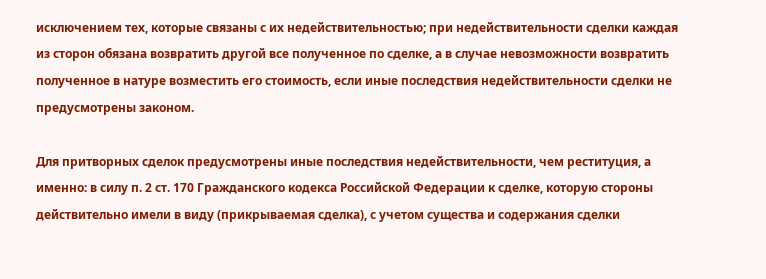исключением тех, которые связаны с их недействительностью; при недействительности сделки каждая из сторон обязана возвратить другой все полученное по сделке, а в случае невозможности возвратить полученное в натуре возместить его стоимость, если иные последствия недействительности сделки не предусмотрены законом.

Для притворных сделок предусмотрены иные последствия недействительности, чем реституция, а именно: в силу п. 2 ст. 170 Гражданского кодекса Российской Федерации к сделке, которую стороны действительно имели в виду (прикрываемая сделка), с учетом существа и содержания сделки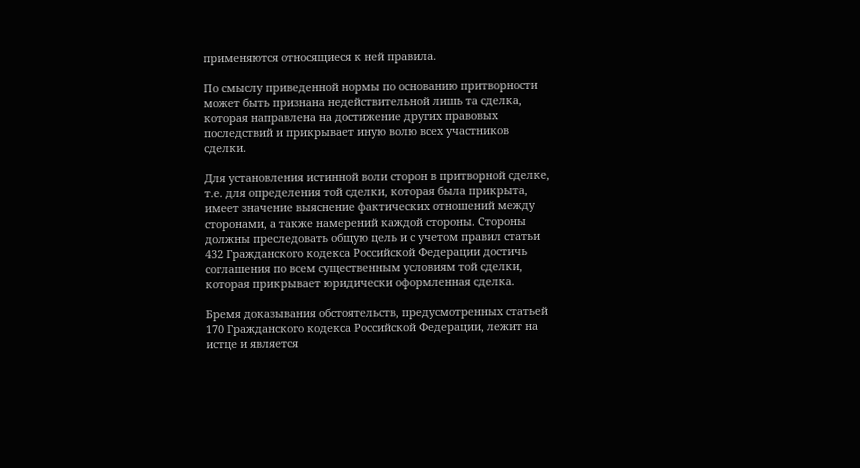применяются относящиеся к ней правила.

По смыслу приведенной нормы по основанию притворности может быть признана недействительной лишь та сделка, которая направлена на достижение других правовых последствий и прикрывает иную волю всех участников сделки.

Для установления истинной воли сторон в притворной сделке, т.е. для определения той сделки, которая была прикрыта, имеет значение выяснение фактических отношений между сторонами, а также намерений каждой стороны. Стороны должны преследовать общую цель и с учетом правил статьи 432 Гражданского кодекса Российской Федерации достичь соглашения по всем существенным условиям той сделки, которая прикрывает юридически оформленная сделка.

Бремя доказывания обстоятельств, предусмотренных статьей 170 Гражданского кодекса Российской Федерации, лежит на истце и является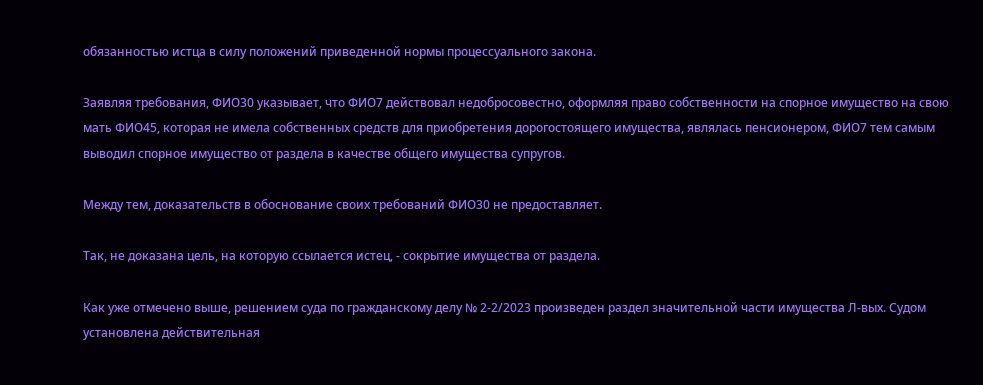обязанностью истца в силу положений приведенной нормы процессуального закона.

Заявляя требования, ФИО30 указывает, что ФИО7 действовал недобросовестно, оформляя право собственности на спорное имущество на свою мать ФИО45, которая не имела собственных средств для приобретения дорогостоящего имущества, являлась пенсионером, ФИО7 тем самым выводил спорное имущество от раздела в качестве общего имущества супругов.

Между тем, доказательств в обоснование своих требований ФИО30 не предоставляет.

Так, не доказана цель, на которую ссылается истец, - сокрытие имущества от раздела.

Как уже отмечено выше, решением суда по гражданскому делу № 2-2/2023 произведен раздел значительной части имущества Л-вых. Судом установлена действительная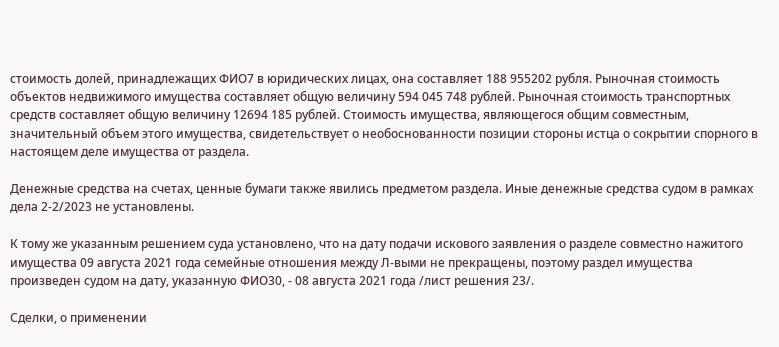стоимость долей, принадлежащих ФИО7 в юридических лицах, она составляет 188 955202 рубля. Рыночная стоимость объектов недвижимого имущества составляет общую величину 594 045 748 рублей. Рыночная стоимость транспортных средств составляет общую величину 12694 185 рублей. Стоимость имущества, являющегося общим совместным, значительный объем этого имущества, свидетельствует о необоснованности позиции стороны истца о сокрытии спорного в настоящем деле имущества от раздела.

Денежные средства на счетах, ценные бумаги также явились предметом раздела. Иные денежные средства судом в рамках дела 2-2/2023 не установлены.

К тому же указанным решением суда установлено, что на дату подачи искового заявления о разделе совместно нажитого имущества 09 августа 2021 года семейные отношения между Л-выми не прекращены, поэтому раздел имущества произведен судом на дату, указанную ФИО30, - 08 августа 2021 года /лист решения 23/.

Сделки, о применении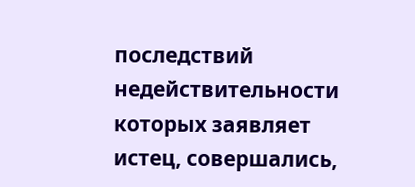последствий недействительности которых заявляет истец, совершались,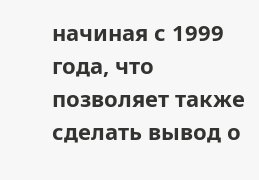начиная с 1999 года, что позволяет также сделать вывод о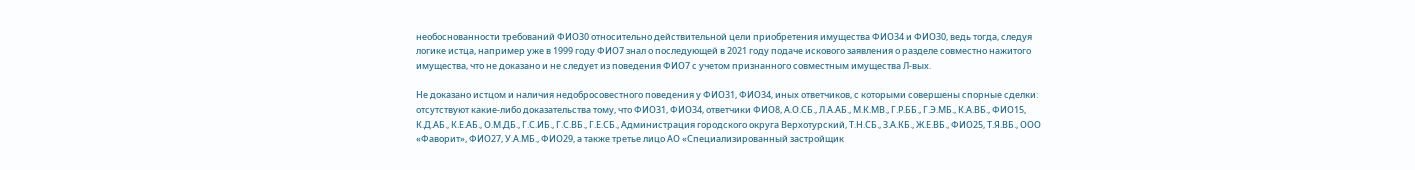необоснованности требований ФИО30 относительно действительной цели приобретения имущества ФИО34 и ФИО30, ведь тогда, следуя логике истца, например уже в 1999 году ФИО7 знал о последующей в 2021 году подаче искового заявления о разделе совместно нажитого имущества, что не доказано и не следует из поведения ФИО7 с учетом признанного совместным имущества Л-вых.

Не доказано истцом и наличия недобросовестного поведения у ФИО31, ФИО34, иных ответчиков, с которыми совершены спорные сделки: отсутствуют какие-либо доказательства тому, что ФИО31, ФИО34, ответчики ФИО8, А.О.СБ., Л.А.АБ., М.К.МВ., Г.Р.ББ., Г.Э.МБ., К.А.ВБ., ФИО15, К.Д.АБ., К.Е.АБ., О.М.ДБ., Г.С.ИБ., Г.С.ВБ., Г.Е.СБ., Администрация городского округа Верхотурский, Т.Н.СБ., З.А.КБ., Ж.Е.ВБ., ФИО25, Т.Я.ВБ., ООО «Фаворит», ФИО27, У.А.МБ., ФИО29, а также третье лицо АО «Специализированный застройщик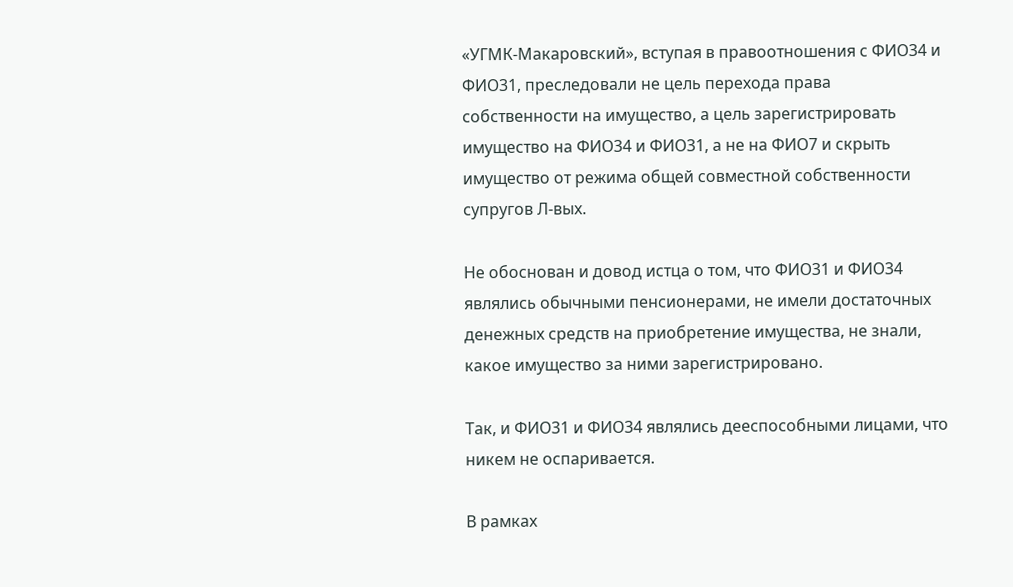«УГМК-Макаровский», вступая в правоотношения с ФИО34 и ФИО31, преследовали не цель перехода права собственности на имущество, а цель зарегистрировать имущество на ФИО34 и ФИО31, а не на ФИО7 и скрыть имущество от режима общей совместной собственности супругов Л-вых.

Не обоснован и довод истца о том, что ФИО31 и ФИО34 являлись обычными пенсионерами, не имели достаточных денежных средств на приобретение имущества, не знали, какое имущество за ними зарегистрировано.

Так, и ФИО31 и ФИО34 являлись дееспособными лицами, что никем не оспаривается.

В рамках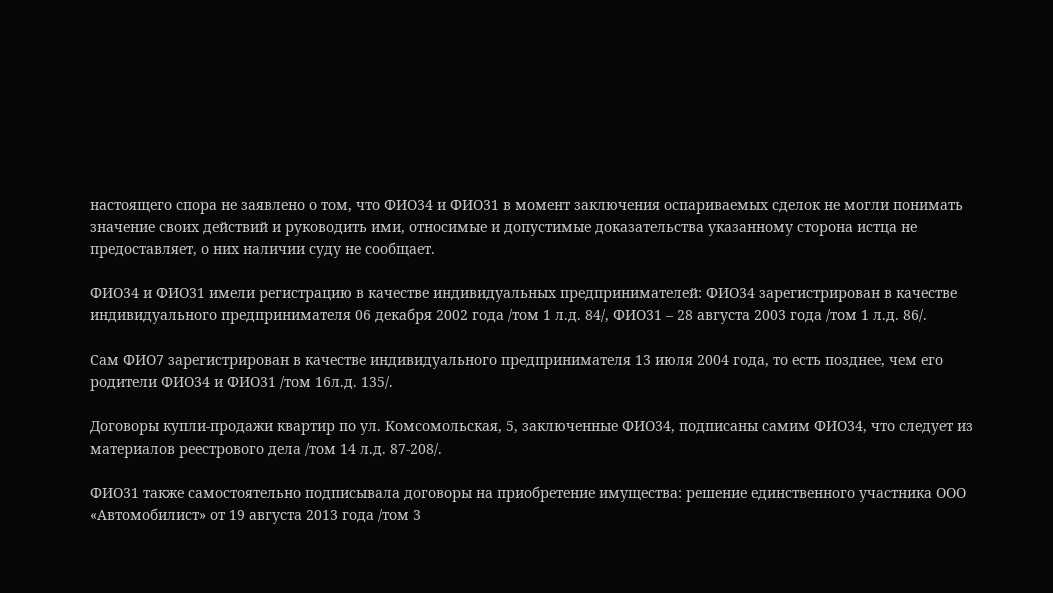настоящего спора не заявлено о том, что ФИО34 и ФИО31 в момент заключения оспариваемых сделок не могли понимать значение своих действий и руководить ими, относимые и допустимые доказательства указанному сторона истца не предоставляет, о них наличии суду не сообщает.

ФИО34 и ФИО31 имели регистрацию в качестве индивидуальных предпринимателей: ФИО34 зарегистрирован в качестве индивидуального предпринимателя 06 декабря 2002 года /том 1 л.д. 84/, ФИО31 – 28 августа 2003 года /том 1 л.д. 86/.

Сам ФИО7 зарегистрирован в качестве индивидуального предпринимателя 13 июля 2004 года, то есть позднее, чем его родители ФИО34 и ФИО31 /том 16л.д. 135/.

Договоры купли-продажи квартир по ул. Комсомольская, 5, заключенные ФИО34, подписаны самим ФИО34, что следует из материалов реестрового дела /том 14 л.д. 87-208/.

ФИО31 также самостоятельно подписывала договоры на приобретение имущества: решение единственного участника ООО «Автомобилист» от 19 августа 2013 года /том 3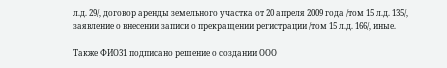л.д. 29/, договор аренды земельного участка от 20 апреля 2009 года /том 15 л.д. 135/, заявление о внесении записи о прекращении регистрации /том 15 л.д. 166/, иные.

Также ФИО31 подписано решение о создании ООО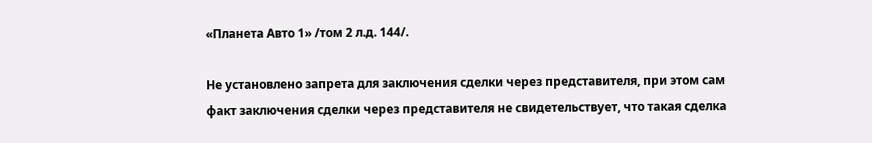«Планета Авто 1» /том 2 л.д. 144/.

Не установлено запрета для заключения сделки через представителя, при этом сам факт заключения сделки через представителя не свидетельствует, что такая сделка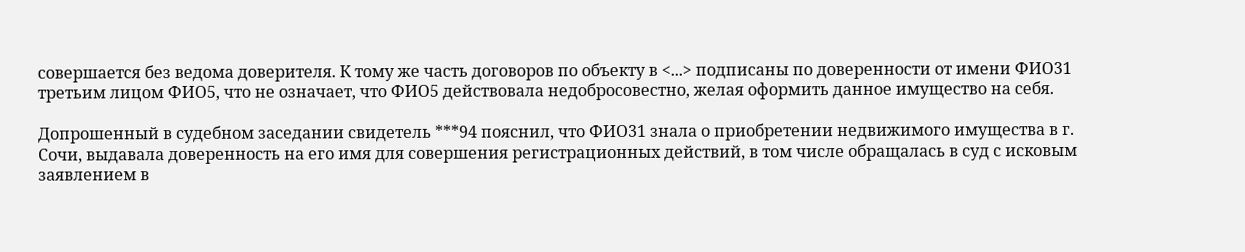совершается без ведома доверителя. К тому же часть договоров по объекту в <...> подписаны по доверенности от имени ФИО31 третьим лицом ФИО5, что не означает, что ФИО5 действовала недобросовестно, желая оформить данное имущество на себя.

Допрошенный в судебном заседании свидетель ***94 пояснил, что ФИО31 знала о приобретении недвижимого имущества в г. Сочи, выдавала доверенность на его имя для совершения регистрационных действий, в том числе обращалась в суд с исковым заявлением в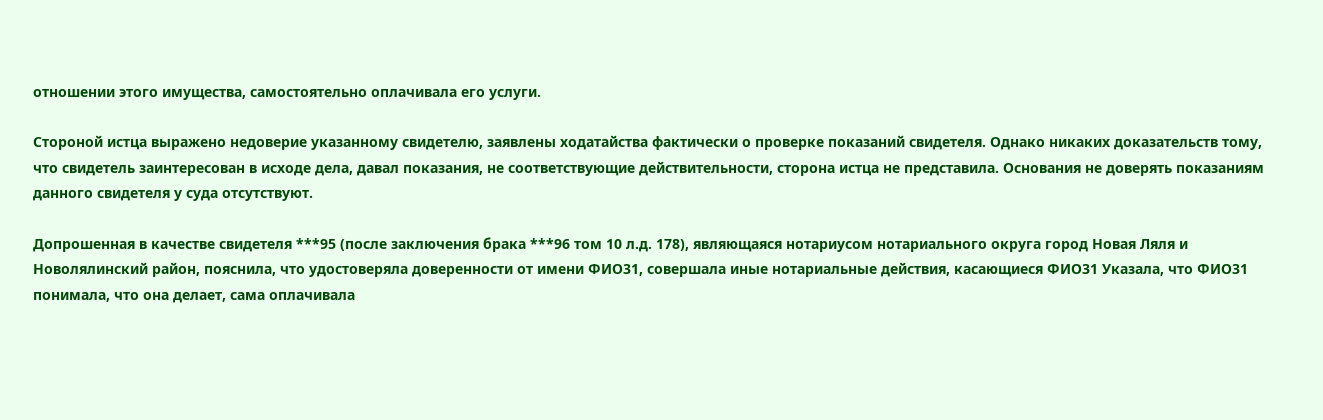отношении этого имущества, самостоятельно оплачивала его услуги.

Стороной истца выражено недоверие указанному свидетелю, заявлены ходатайства фактически о проверке показаний свидетеля. Однако никаких доказательств тому, что свидетель заинтересован в исходе дела, давал показания, не соответствующие действительности, сторона истца не представила. Основания не доверять показаниям данного свидетеля у суда отсутствуют.

Допрошенная в качестве свидетеля ***95 (после заключения брака ***96 том 10 л.д. 178), являющаяся нотариусом нотариального округа город Новая Ляля и Новолялинский район, пояснила, что удостоверяла доверенности от имени ФИО31, совершала иные нотариальные действия, касающиеся ФИО31 Указала, что ФИО31 понимала, что она делает, сама оплачивала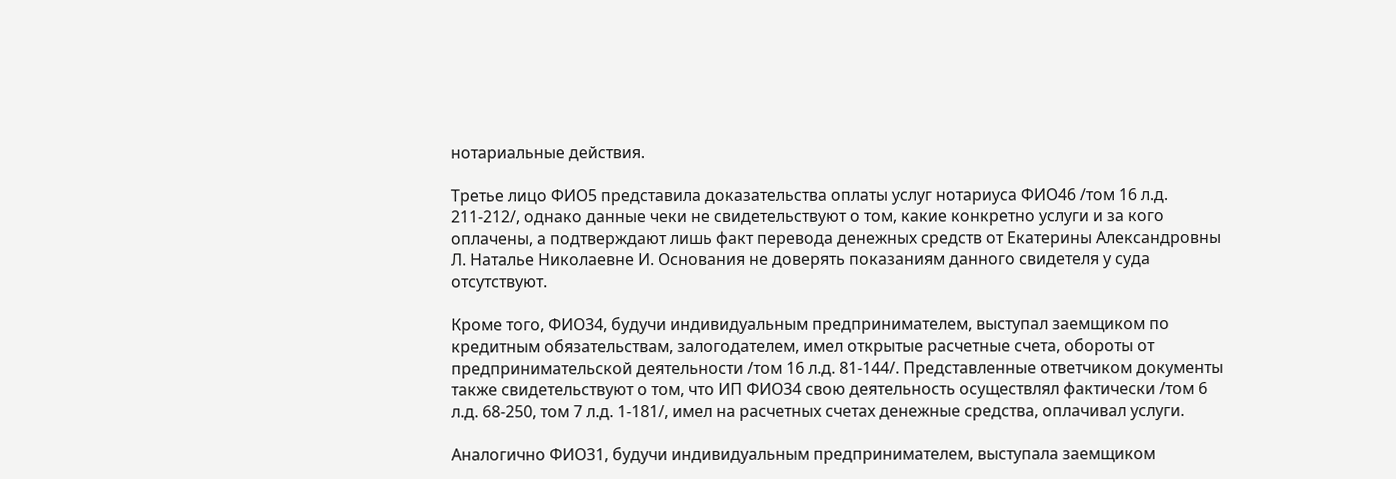нотариальные действия.

Третье лицо ФИО5 представила доказательства оплаты услуг нотариуса ФИО46 /том 16 л.д. 211-212/, однако данные чеки не свидетельствуют о том, какие конкретно услуги и за кого оплачены, а подтверждают лишь факт перевода денежных средств от Екатерины Александровны Л. Наталье Николаевне И. Основания не доверять показаниям данного свидетеля у суда отсутствуют.

Кроме того, ФИО34, будучи индивидуальным предпринимателем, выступал заемщиком по кредитным обязательствам, залогодателем, имел открытые расчетные счета, обороты от предпринимательской деятельности /том 16 л.д. 81-144/. Представленные ответчиком документы также свидетельствуют о том, что ИП ФИО34 свою деятельность осуществлял фактически /том 6 л.д. 68-250, том 7 л.д. 1-181/, имел на расчетных счетах денежные средства, оплачивал услуги.

Аналогично ФИО31, будучи индивидуальным предпринимателем, выступала заемщиком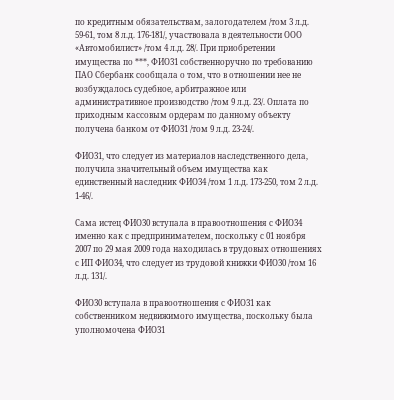по кредитным обязательствам, залогодателем /том 3 л.д. 59-61, том 8 л.д. 176-181/, участвовала в деятельности ООО «Автомобилист» /том 4 л.д. 28/. При приобретении имущества по ***, ФИО31 собственноручно по требованию ПАО Сбербанк сообщала о том, что в отношении нее не возбуждалось судебное, арбитражное или административное производство /том 9 л.д. 23/. Оплата по приходным кассовым ордерам по данному объекту получена банком от ФИО31 /том 9 л.д. 23-24/.

ФИО31, что следует из материалов наследственного дела, получила значительный объем имущества как единственный наследник ФИО34 /том 1 л.д. 173-250, том 2 л.д. 1-46/.

Сама истец ФИО30 вступала в правоотношения с ФИО34 именно как с предпринимателем, поскольку с 01 ноября 2007 по 29 мая 2009 года находилась в трудовых отношениях с ИП ФИО34, что следует из трудовой книжки ФИО30 /том 16 л.д. 131/.

ФИО30 вступала в правоотношения с ФИО31 как собственником недвижимого имущества, поскольку была уполномочена ФИО31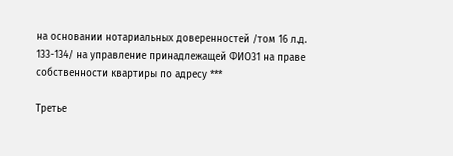на основании нотариальных доверенностей /том 16 л.д. 133-134/ на управление принадлежащей ФИО31 на праве собственности квартиры по адресу ***

Третье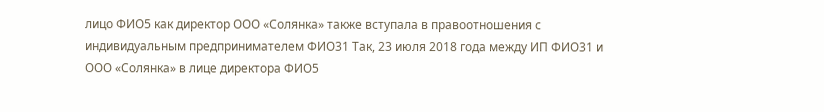лицо ФИО5 как директор ООО «Солянка» также вступала в правоотношения с индивидуальным предпринимателем ФИО31 Так, 23 июля 2018 года между ИП ФИО31 и ООО «Солянка» в лице директора ФИО5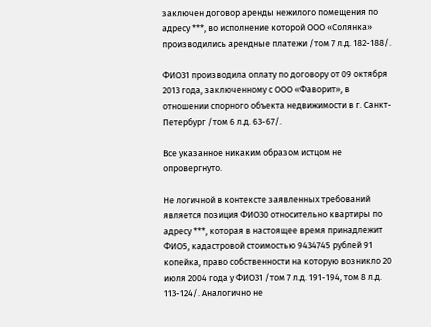заключен договор аренды нежилого помещения по адресу ***, во исполнение которой ООО «Солянка» производились арендные платежи /том 7 л.д. 182-188/.

ФИО31 производила оплату по договору от 09 октября 2013 года, заключенному с ООО «Фаворит», в отношении спорного объекта недвижимости в г. Санкт-Петербург /том 6 л.д. 63-67/.

Все указанное никаким образом истцом не опровергнуто.

Не логичной в контексте заявленных требований является позиция ФИО30 относительно квартиры по адресу ***, которая в настоящее время принадлежит ФИО5, кадастровой стоимостью 9434745 рублей 91 копейка, право собственности на которую возникло 20 июля 2004 года у ФИО31 /том 7 л.д. 191-194, том 8 л.д. 113-124/. Аналогично не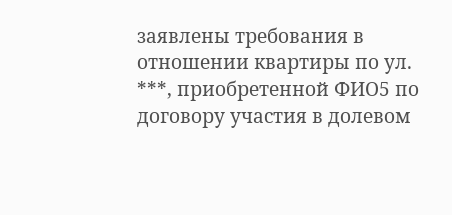заявлены требования в отношении квартиры по ул. ***, приобретенной ФИО5 по договору участия в долевом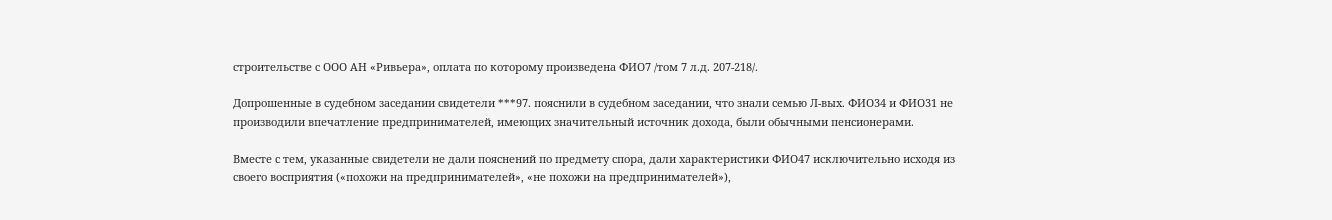строительстве с ООО АН «Ривьера», оплата по которому произведена ФИО7 /том 7 л.д. 207-218/.

Допрошенные в судебном заседании свидетели ***97. пояснили в судебном заседании, что знали семью Л-вых. ФИО34 и ФИО31 не производили впечатление предпринимателей, имеющих значительный источник дохода, были обычными пенсионерами.

Вместе с тем, указанные свидетели не дали пояснений по предмету спора, дали характеристики ФИО47 исключительно исходя из своего восприятия («похожи на предпринимателей», «не похожи на предпринимателей»),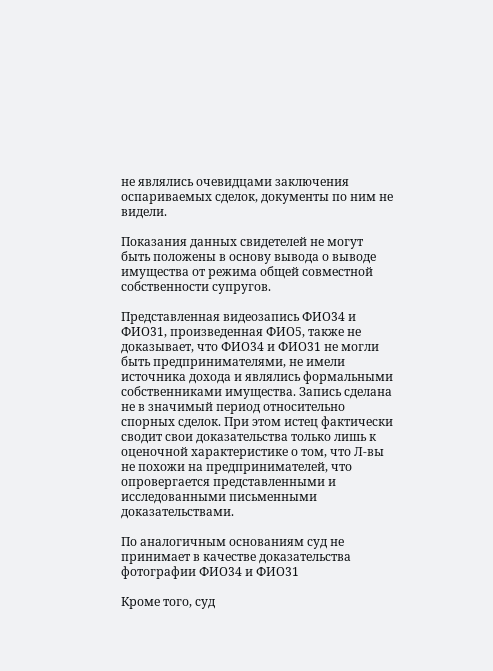не являлись очевидцами заключения оспариваемых сделок, документы по ним не видели.

Показания данных свидетелей не могут быть положены в основу вывода о выводе имущества от режима общей совместной собственности супругов.

Представленная видеозапись ФИО34 и ФИО31, произведенная ФИО5, также не доказывает, что ФИО34 и ФИО31 не могли быть предпринимателями, не имели источника дохода и являлись формальными собственниками имущества. Запись сделана не в значимый период относительно спорных сделок. При этом истец фактически сводит свои доказательства только лишь к оценочной характеристике о том, что Л-вы не похожи на предпринимателей, что опровергается представленными и исследованными письменными доказательствами.

По аналогичным основаниям суд не принимает в качестве доказательства фотографии ФИО34 и ФИО31

Кроме того, суд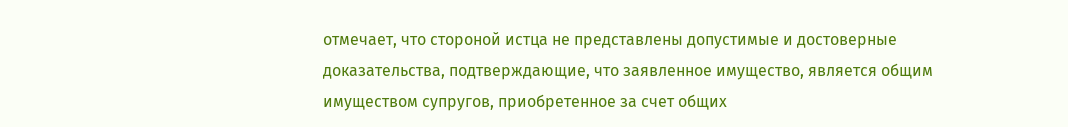отмечает, что стороной истца не представлены допустимые и достоверные доказательства, подтверждающие, что заявленное имущество, является общим имуществом супругов, приобретенное за счет общих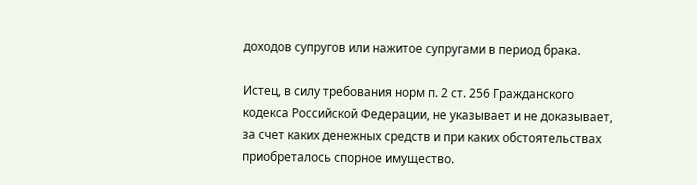доходов супругов или нажитое супругами в период брака.

Истец, в силу требования норм п. 2 ст. 256 Гражданского кодекса Российской Федерации, не указывает и не доказывает, за счет каких денежных средств и при каких обстоятельствах приобреталось спорное имущество.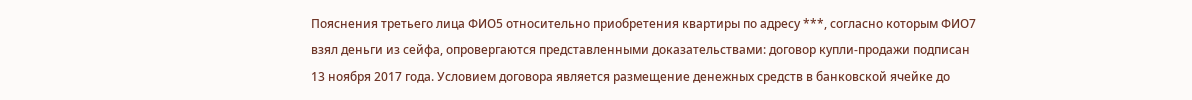Пояснения третьего лица ФИО5 относительно приобретения квартиры по адресу ***, согласно которым ФИО7 взял деньги из сейфа, опровергаются представленными доказательствами: договор купли-продажи подписан 13 ноября 2017 года. Условием договора является размещение денежных средств в банковской ячейке до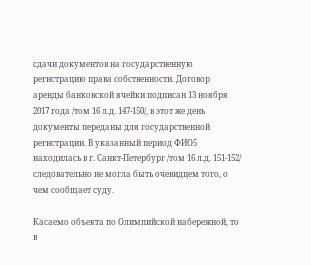сдачи документов на государственную регистрацию права собственности. Договор аренды банковской ячейки подписан 13 ноября 2017 года /том 16 л.д. 147-150/, в этот же день документы переданы для государственной регистрации. В указанный период ФИО5 находилась в г. Санкт-Петербург /том 16 л.д. 151-152/ следовательно не могла быть очевидцем того, о чем сообщает суду.

Касаемо объекта по Олимпийской набережной, то в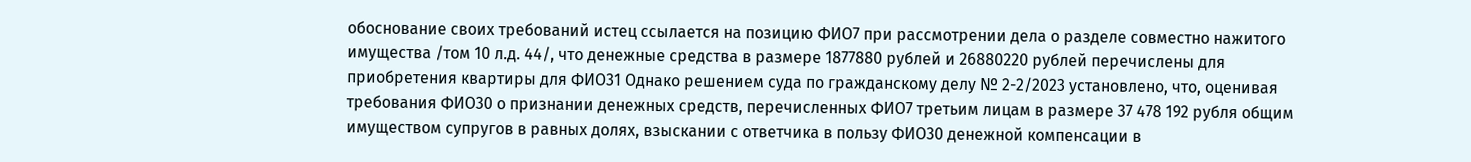обоснование своих требований истец ссылается на позицию ФИО7 при рассмотрении дела о разделе совместно нажитого имущества /том 10 л.д. 44/, что денежные средства в размере 1877880 рублей и 26880220 рублей перечислены для приобретения квартиры для ФИО31 Однако решением суда по гражданскому делу № 2-2/2023 установлено, что, оценивая требования ФИО30 о признании денежных средств, перечисленных ФИО7 третьим лицам в размере 37 478 192 рубля общим имуществом супругов в равных долях, взыскании с ответчика в пользу ФИО30 денежной компенсации в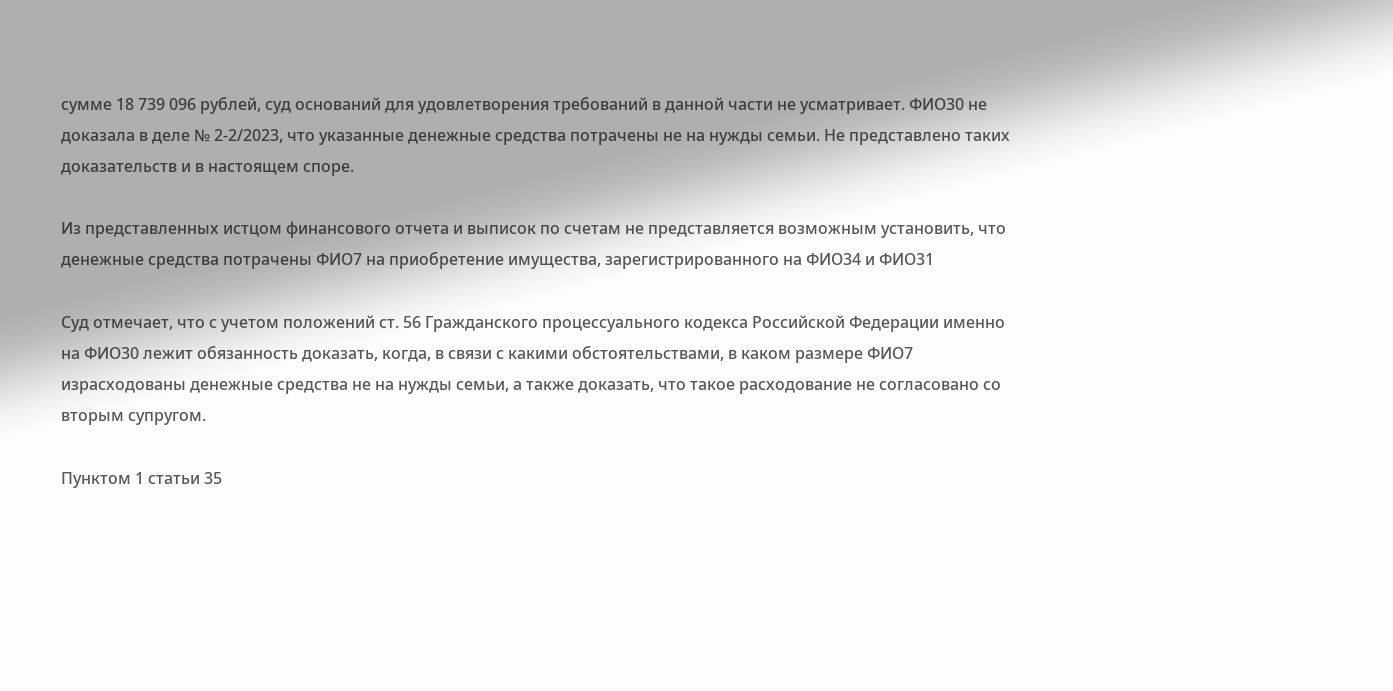сумме 18 739 096 рублей, суд оснований для удовлетворения требований в данной части не усматривает. ФИО30 не доказала в деле № 2-2/2023, что указанные денежные средства потрачены не на нужды семьи. Не представлено таких доказательств и в настоящем споре.

Из представленных истцом финансового отчета и выписок по счетам не представляется возможным установить, что денежные средства потрачены ФИО7 на приобретение имущества, зарегистрированного на ФИО34 и ФИО31

Суд отмечает, что с учетом положений ст. 56 Гражданского процессуального кодекса Российской Федерации именно на ФИО30 лежит обязанность доказать, когда, в связи с какими обстоятельствами, в каком размере ФИО7 израсходованы денежные средства не на нужды семьи, а также доказать, что такое расходование не согласовано со вторым супругом.

Пунктом 1 статьи 35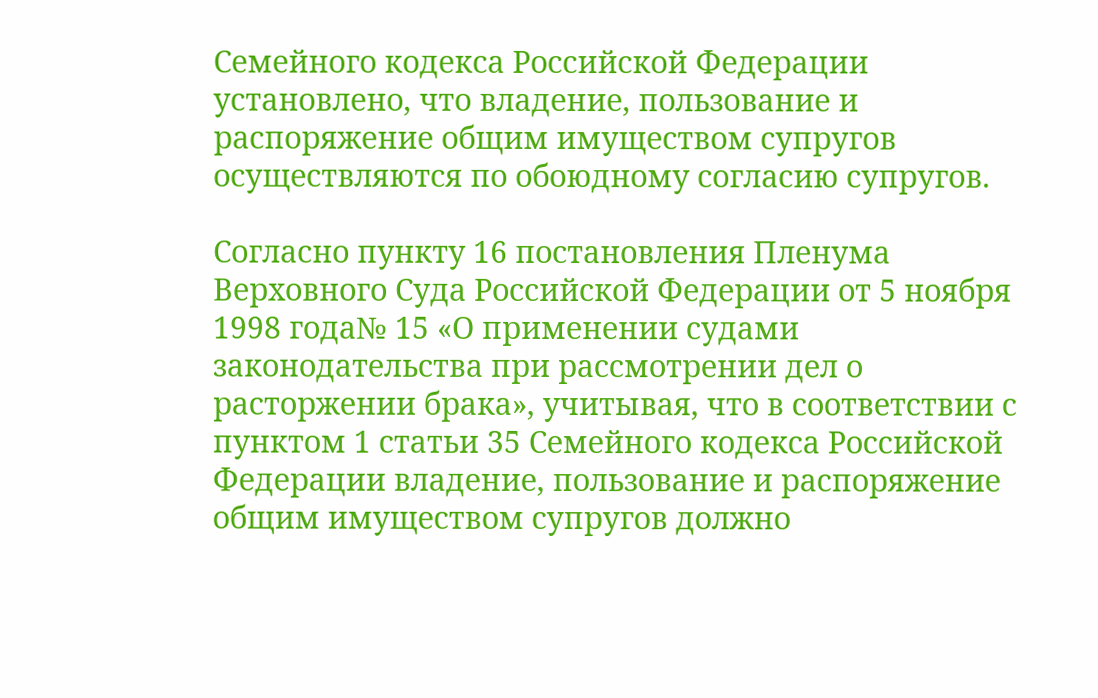Семейного кодекса Российской Федерации установлено, что владение, пользование и распоряжение общим имуществом супругов осуществляются по обоюдному согласию супругов.

Согласно пункту 16 постановления Пленума Верховного Суда Российской Федерации от 5 ноября 1998 года№ 15 «О применении судами законодательства при рассмотрении дел о расторжении брака», учитывая, что в соответствии с пунктом 1 статьи 35 Семейного кодекса Российской Федерации владение, пользование и распоряжение общим имуществом супругов должно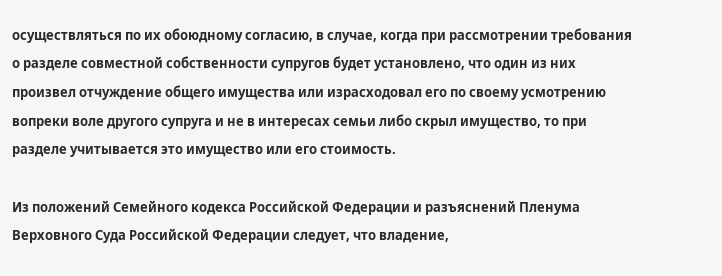осуществляться по их обоюдному согласию, в случае, когда при рассмотрении требования о разделе совместной собственности супругов будет установлено, что один из них произвел отчуждение общего имущества или израсходовал его по своему усмотрению вопреки воле другого супруга и не в интересах семьи либо скрыл имущество, то при разделе учитывается это имущество или его стоимость.

Из положений Семейного кодекса Российской Федерации и разъяснений Пленума Верховного Суда Российской Федерации следует, что владение,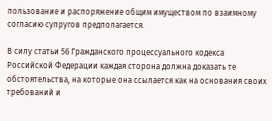пользование и распоряжение общим имуществом по взаимному согласию супругов предполагается.

В силу статьи 56 Гражданского процессуального кодекса Российской Федерации каждая сторона должна доказать те обстоятельства, на которые она ссылается как на основания своих требований и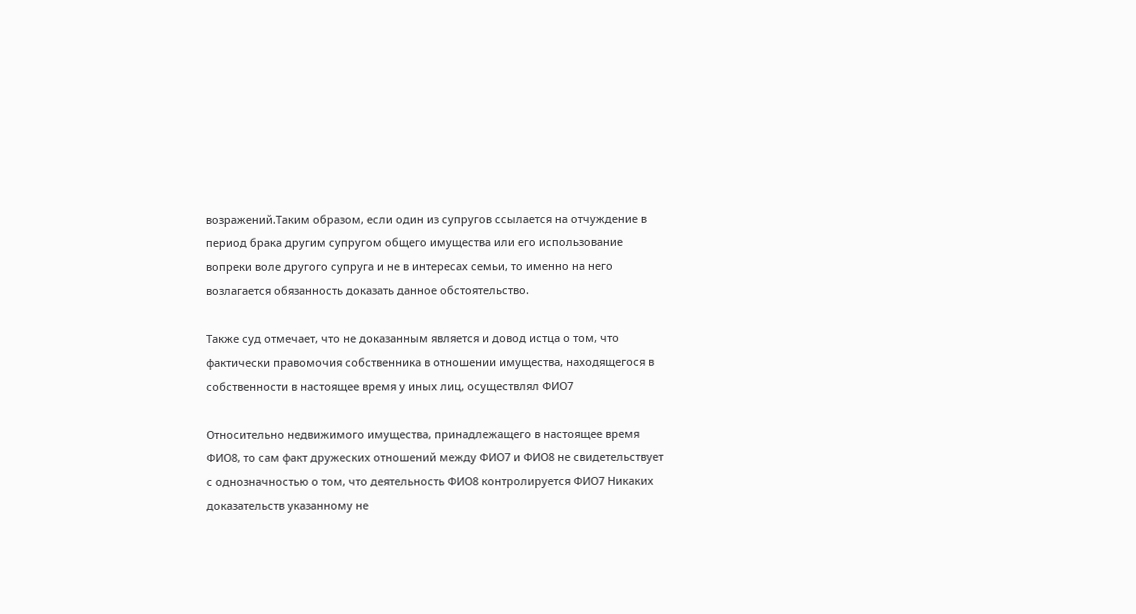возражений.Таким образом, если один из супругов ссылается на отчуждение в период брака другим супругом общего имущества или его использование вопреки воле другого супруга и не в интересах семьи, то именно на него возлагается обязанность доказать данное обстоятельство.

Также суд отмечает, что не доказанным является и довод истца о том, что фактически правомочия собственника в отношении имущества, находящегося в собственности в настоящее время у иных лиц, осуществлял ФИО7

Относительно недвижимого имущества, принадлежащего в настоящее время ФИО8, то сам факт дружеских отношений между ФИО7 и ФИО8 не свидетельствует с однозначностью о том, что деятельность ФИО8 контролируется ФИО7 Никаких доказательств указанному не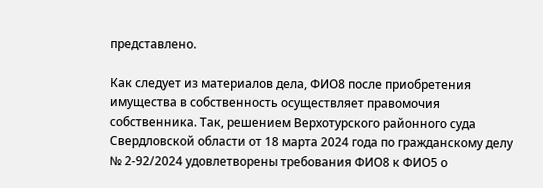представлено.

Как следует из материалов дела, ФИО8 после приобретения имущества в собственность осуществляет правомочия собственника. Так, решением Верхотурского районного суда Свердловской области от 18 марта 2024 года по гражданскому делу № 2-92/2024 удовлетворены требования ФИО8 к ФИО5 о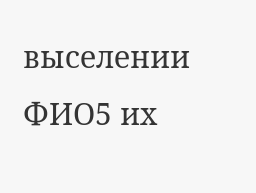выселении ФИО5 их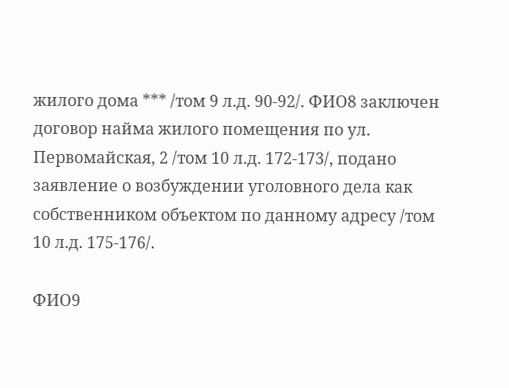жилого дома *** /том 9 л.д. 90-92/. ФИО8 заключен договор найма жилого помещения по ул. Первомайская, 2 /том 10 л.д. 172-173/, подано заявление о возбуждении уголовного дела как собственником объектом по данному адресу /том 10 л.д. 175-176/.

ФИО9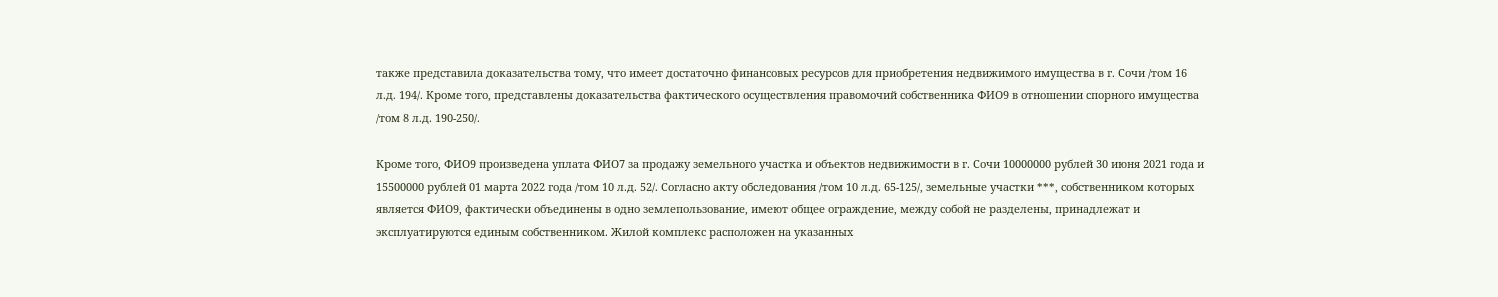также представила доказательства тому, что имеет достаточно финансовых ресурсов для приобретения недвижимого имущества в г. Сочи /том 16 л.д. 194/. Кроме того, представлены доказательства фактического осуществления правомочий собственника ФИО9 в отношении спорного имущества /том 8 л.д. 190-250/.

Кроме того, ФИО9 произведена уплата ФИО7 за продажу земельного участка и объектов недвижимости в г. Сочи 10000000 рублей 30 июня 2021 года и 15500000 рублей 01 марта 2022 года /том 10 л.д. 52/. Согласно акту обследования /том 10 л.д. 65-125/, земельные участки ***, собственником которых является ФИО9, фактически объединены в одно землепользование, имеют общее ограждение, между собой не разделены, принадлежат и эксплуатируются единым собственником. Жилой комплекс расположен на указанных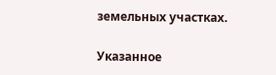земельных участках.

Указанное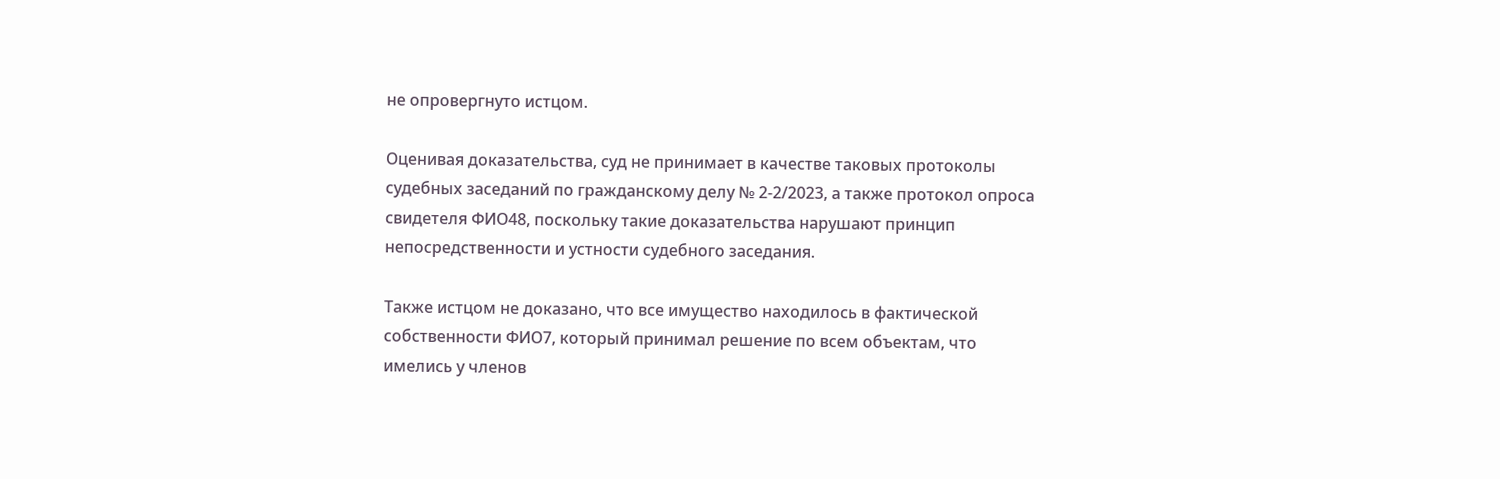не опровергнуто истцом.

Оценивая доказательства, суд не принимает в качестве таковых протоколы судебных заседаний по гражданскому делу № 2-2/2023, а также протокол опроса свидетеля ФИО48, поскольку такие доказательства нарушают принцип непосредственности и устности судебного заседания.

Также истцом не доказано, что все имущество находилось в фактической собственности ФИО7, который принимал решение по всем объектам, что имелись у членов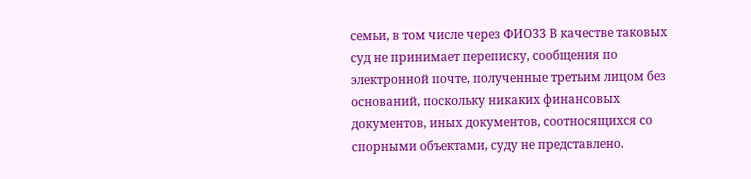семьи, в том числе через ФИО33 В качестве таковых суд не принимает переписку, сообщения по электронной почте, полученные третьим лицом без оснований, поскольку никаких финансовых документов, иных документов, соотносящихся со спорными объектами, суду не представлено.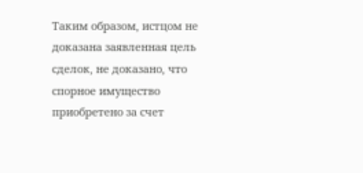Таким образом, истцом не доказана заявленная цель сделок, не доказано, что спорное имущество приобретено за счет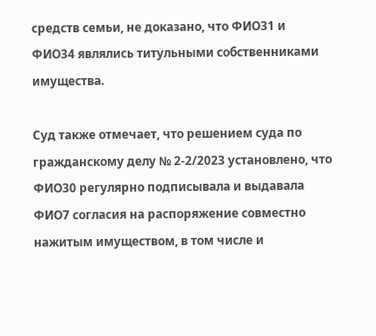средств семьи, не доказано, что ФИО31 и ФИО34 являлись титульными собственниками имущества.

Суд также отмечает, что решением суда по гражданскому делу № 2-2/2023 установлено, что ФИО30 регулярно подписывала и выдавала ФИО7 согласия на распоряжение совместно нажитым имуществом, в том числе и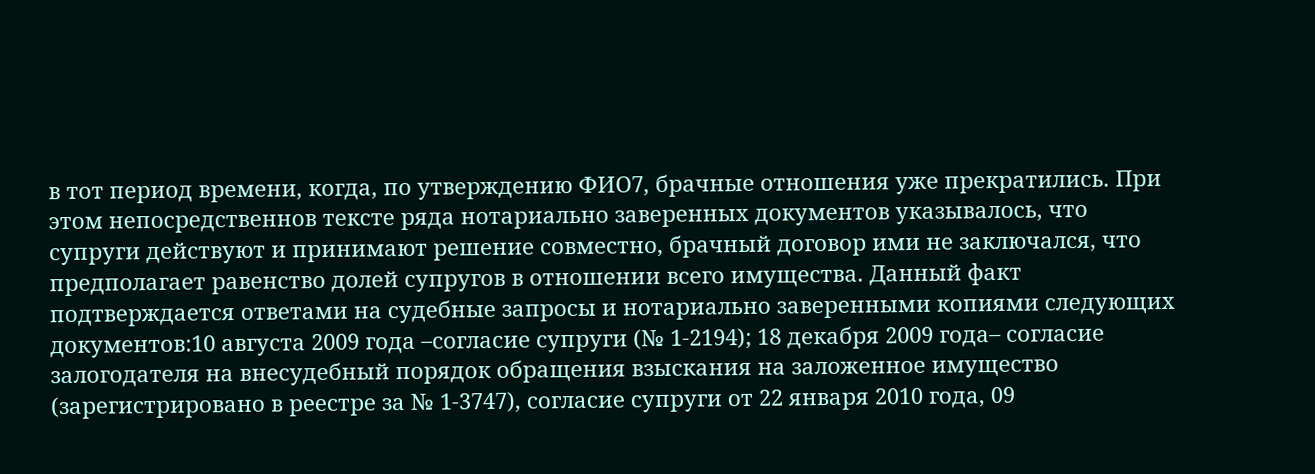в тот период времени, когда, по утверждению ФИО7, брачные отношения уже прекратились. При этом непосредственнов тексте ряда нотариально заверенных документов указывалось, что супруги действуют и принимают решение совместно, брачный договор ими не заключался, что предполагает равенство долей супругов в отношении всего имущества. Данный факт подтверждается ответами на судебные запросы и нотариально заверенными копиями следующих документов:10 августа 2009 года –согласие супруги (№ 1-2194); 18 декабря 2009 года– согласие залогодателя на внесудебный порядок обращения взыскания на заложенное имущество (зарегистрировано в реестре за № 1-3747), согласие супруги от 22 января 2010 года, 09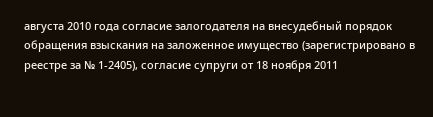августа 2010 года согласие залогодателя на внесудебный порядок обращения взыскания на заложенное имущество (зарегистрировано в реестре за № 1-2405), согласие супруги от 18 ноября 2011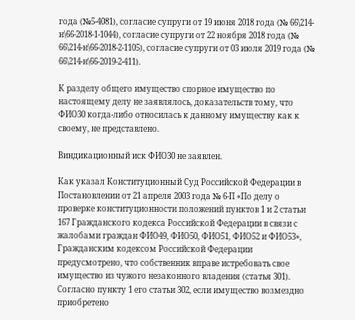года (№5-4081), согласие супруги от 19 июня 2018 года (№ 66\214-н\66-2018-1-1044), согласие супруги от 22 ноября 2018 года (№ 66\214-н\66-2018-2-1105), согласие супруги от 03 июля 2019 года (№ 66\214-н\66-2019-2-411).

К разделу общего имущество спорное имущество по настоящему делу не заявлялось, доказательств тому, что ФИО30 когда-либо относилась к данному имуществу как к своему, не представлено.

Виндикационный иск ФИО30 не заявлен.

Как указал Конституционный Суд Российской Федерации в Постановлении от 21 апреля 2003 года № 6-П «По делу о проверке конституционности положений пунктов 1 и 2 статьи 167 Гражданского кодекса Российской Федерации в связи с жалобами граждан ФИО49, ФИО50, ФИО51, ФИО52 и ФИО53», Гражданским кодексом Российской Федерации предусмотрено, что собственник вправе истребовать свое имущество из чужого незаконного владения (статья 301). Согласно пункту 1 его статьи 302, если имущество возмездно приобретено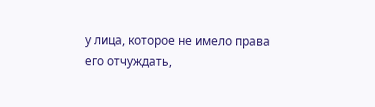у лица, которое не имело права его отчуждать,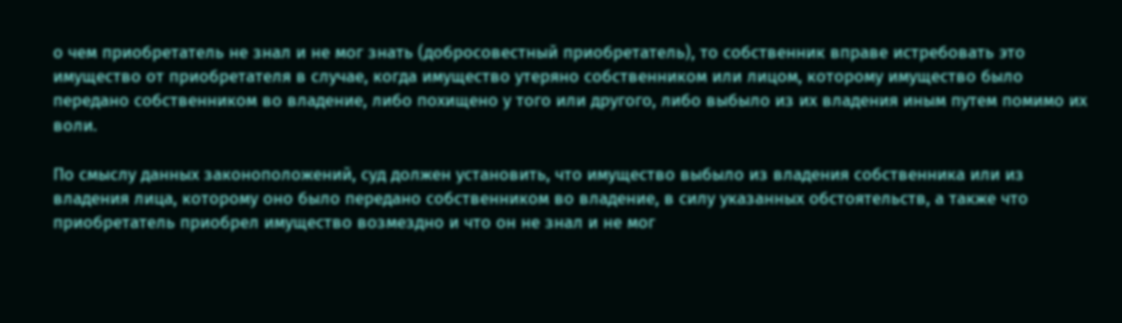о чем приобретатель не знал и не мог знать (добросовестный приобретатель), то собственник вправе истребовать это имущество от приобретателя в случае, когда имущество утеряно собственником или лицом, которому имущество было передано собственником во владение, либо похищено у того или другого, либо выбыло из их владения иным путем помимо их воли.

По смыслу данных законоположений, суд должен установить, что имущество выбыло из владения собственника или из владения лица, которому оно было передано собственником во владение, в силу указанных обстоятельств, а также что приобретатель приобрел имущество возмездно и что он не знал и не мог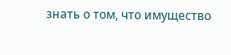знать о том, что имущество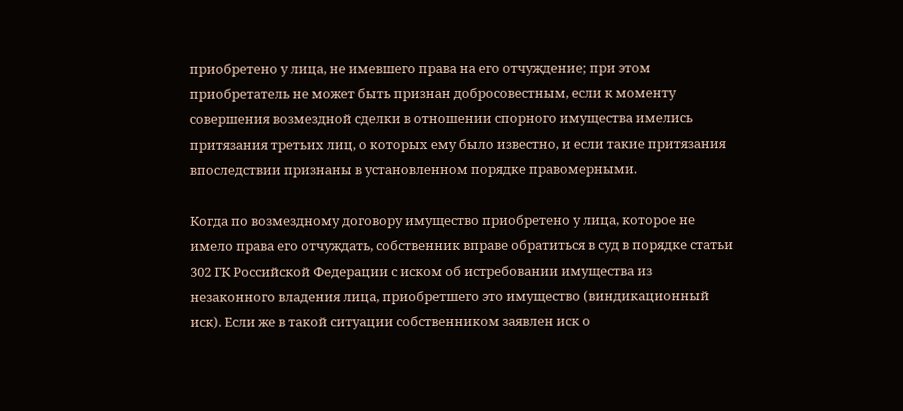приобретено у лица, не имевшего права на его отчуждение; при этом приобретатель не может быть признан добросовестным, если к моменту совершения возмездной сделки в отношении спорного имущества имелись притязания третьих лиц, о которых ему было известно, и если такие притязания впоследствии признаны в установленном порядке правомерными.

Когда по возмездному договору имущество приобретено у лица, которое не имело права его отчуждать, собственник вправе обратиться в суд в порядке статьи 302 ГК Российской Федерации с иском об истребовании имущества из незаконного владения лица, приобретшего это имущество (виндикационный иск). Если же в такой ситуации собственником заявлен иск о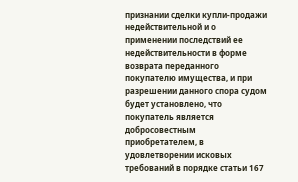признании сделки купли-продажи недействительной и о применении последствий ее недействительности в форме возврата переданного покупателю имущества, и при разрешении данного спора судом будет установлено, что покупатель является добросовестным приобретателем, в удовлетворении исковых требований в порядке статьи 167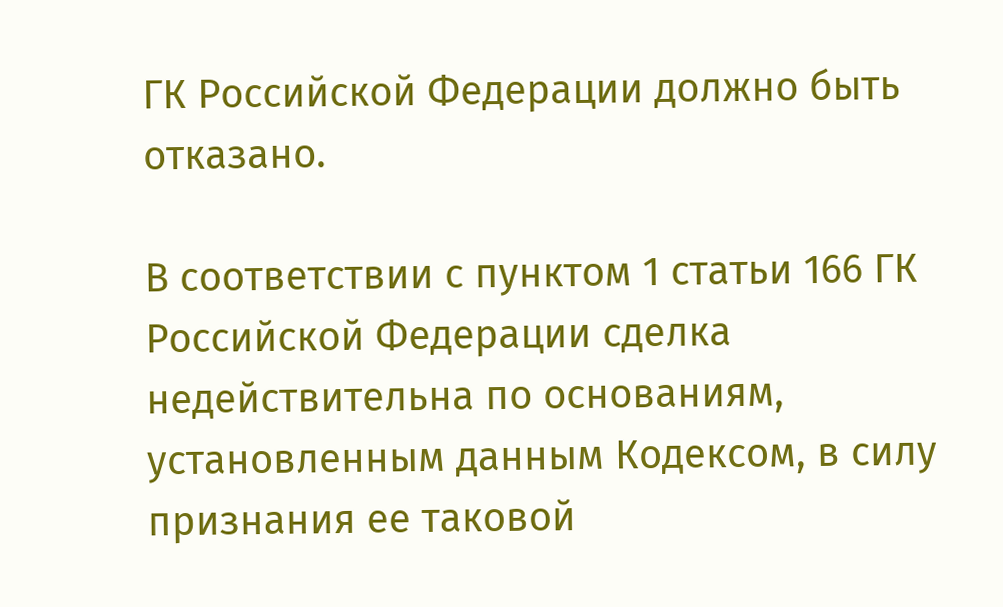ГК Российской Федерации должно быть отказано.

В соответствии с пунктом 1 статьи 166 ГК Российской Федерации сделка недействительна по основаниям, установленным данным Кодексом, в силу признания ее таковой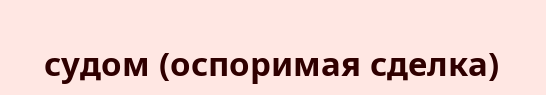судом (оспоримая сделка)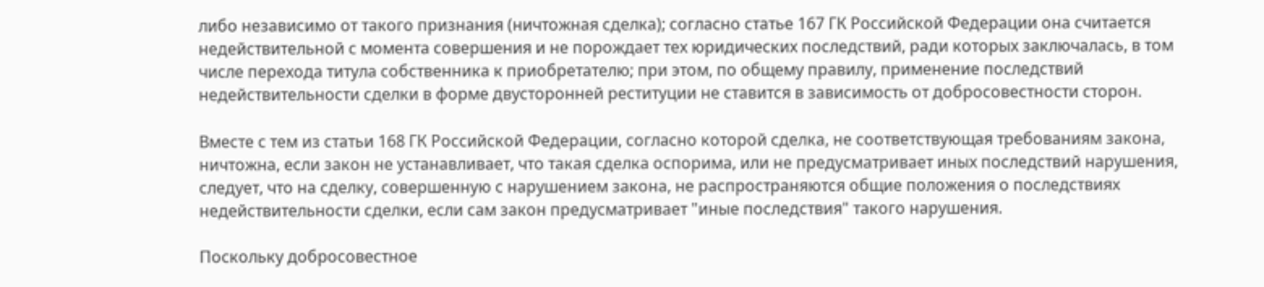либо независимо от такого признания (ничтожная сделка); согласно статье 167 ГК Российской Федерации она считается недействительной с момента совершения и не порождает тех юридических последствий, ради которых заключалась, в том числе перехода титула собственника к приобретателю; при этом, по общему правилу, применение последствий недействительности сделки в форме двусторонней реституции не ставится в зависимость от добросовестности сторон.

Вместе с тем из статьи 168 ГК Российской Федерации, согласно которой сделка, не соответствующая требованиям закона, ничтожна, если закон не устанавливает, что такая сделка оспорима, или не предусматривает иных последствий нарушения, следует, что на сделку, совершенную с нарушением закона, не распространяются общие положения о последствиях недействительности сделки, если сам закон предусматривает "иные последствия" такого нарушения.

Поскольку добросовестное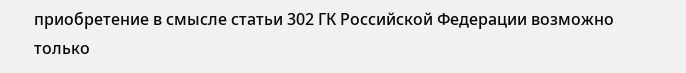приобретение в смысле статьи 302 ГК Российской Федерации возможно только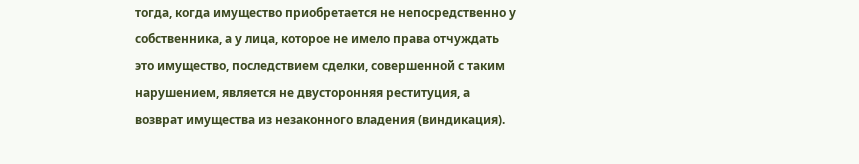тогда, когда имущество приобретается не непосредственно у собственника, а у лица, которое не имело права отчуждать это имущество, последствием сделки, совершенной с таким нарушением, является не двусторонняя реституция, а возврат имущества из незаконного владения (виндикация).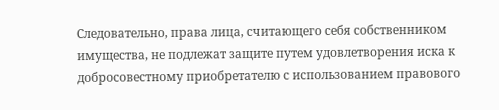Следовательно, права лица, считающего себя собственником имущества, не подлежат защите путем удовлетворения иска к добросовестному приобретателю с использованием правового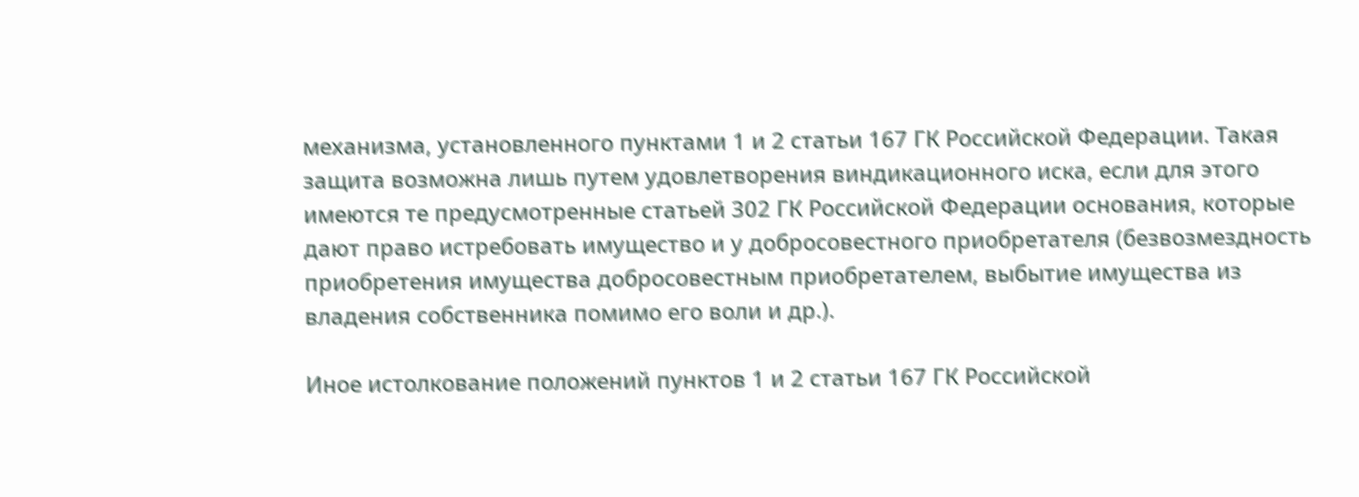механизма, установленного пунктами 1 и 2 статьи 167 ГК Российской Федерации. Такая защита возможна лишь путем удовлетворения виндикационного иска, если для этого имеются те предусмотренные статьей 302 ГК Российской Федерации основания, которые дают право истребовать имущество и у добросовестного приобретателя (безвозмездность приобретения имущества добросовестным приобретателем, выбытие имущества из владения собственника помимо его воли и др.).

Иное истолкование положений пунктов 1 и 2 статьи 167 ГК Российской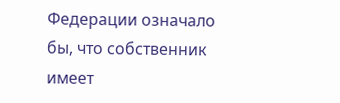Федерации означало бы, что собственник имеет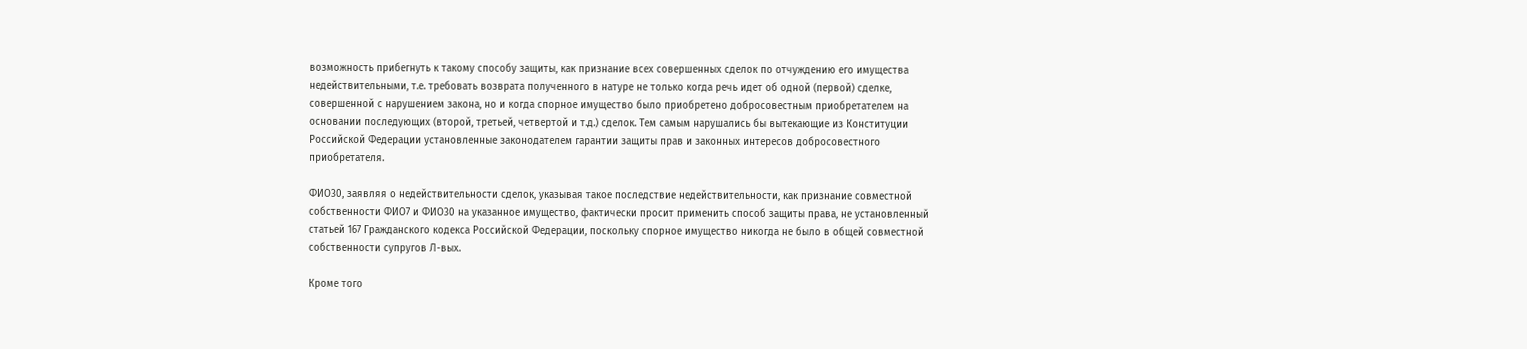возможность прибегнуть к такому способу защиты, как признание всех совершенных сделок по отчуждению его имущества недействительными, т.е. требовать возврата полученного в натуре не только когда речь идет об одной (первой) сделке, совершенной с нарушением закона, но и когда спорное имущество было приобретено добросовестным приобретателем на основании последующих (второй, третьей, четвертой и т.д.) сделок. Тем самым нарушались бы вытекающие из Конституции Российской Федерации установленные законодателем гарантии защиты прав и законных интересов добросовестного приобретателя.

ФИО30, заявляя о недействительности сделок, указывая такое последствие недействительности, как признание совместной собственности ФИО7 и ФИО30 на указанное имущество, фактически просит применить способ защиты права, не установленный статьей 167 Гражданского кодекса Российской Федерации, поскольку спорное имущество никогда не было в общей совместной собственности супругов Л-вых.

Кроме того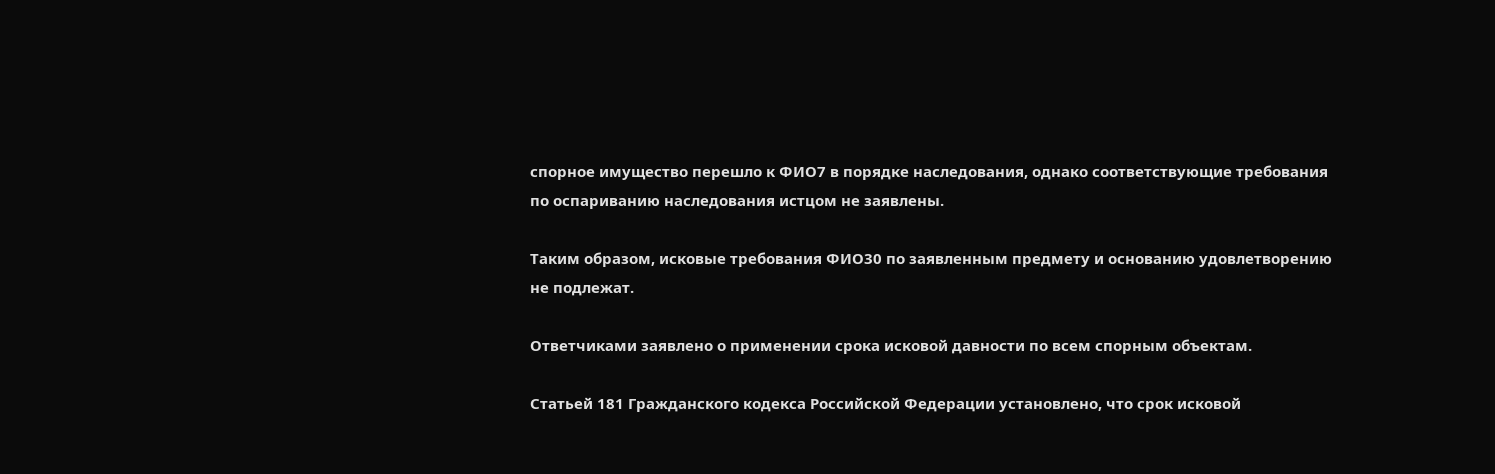спорное имущество перешло к ФИО7 в порядке наследования, однако соответствующие требования по оспариванию наследования истцом не заявлены.

Таким образом, исковые требования ФИО30 по заявленным предмету и основанию удовлетворению не подлежат.

Ответчиками заявлено о применении срока исковой давности по всем спорным объектам.

Статьей 181 Гражданского кодекса Российской Федерации установлено, что срок исковой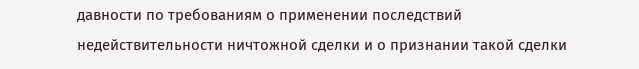давности по требованиям о применении последствий недействительности ничтожной сделки и о признании такой сделки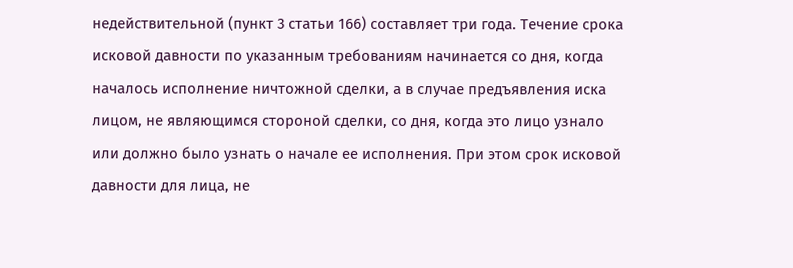недействительной (пункт 3 статьи 166) составляет три года. Течение срока исковой давности по указанным требованиям начинается со дня, когда началось исполнение ничтожной сделки, а в случае предъявления иска лицом, не являющимся стороной сделки, со дня, когда это лицо узнало или должно было узнать о начале ее исполнения. При этом срок исковой давности для лица, не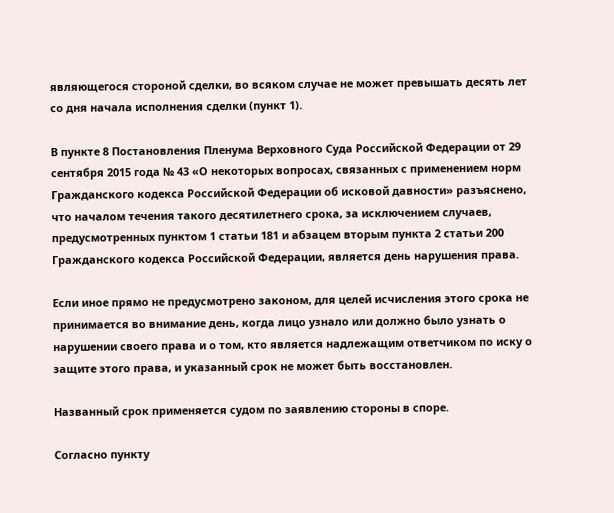являющегося стороной сделки, во всяком случае не может превышать десять лет со дня начала исполнения сделки (пункт 1).

В пункте 8 Постановления Пленума Верховного Суда Российской Федерации от 29 сентября 2015 года № 43 «О некоторых вопросах, связанных с применением норм Гражданского кодекса Российской Федерации об исковой давности» разъяснено, что началом течения такого десятилетнего срока, за исключением случаев, предусмотренных пунктом 1 статьи 181 и абзацем вторым пункта 2 статьи 200 Гражданского кодекса Российской Федерации, является день нарушения права.

Если иное прямо не предусмотрено законом, для целей исчисления этого срока не принимается во внимание день, когда лицо узнало или должно было узнать о нарушении своего права и о том, кто является надлежащим ответчиком по иску о защите этого права, и указанный срок не может быть восстановлен.

Названный срок применяется судом по заявлению стороны в споре.

Согласно пункту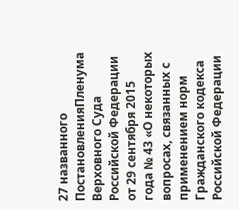27 названного ПостановленияПленума Верховного Суда Российской Федерации от 29 сентября 2015 года № 43 «О некоторых вопросах, связанных с применением норм Гражданского кодекса Российской Федерации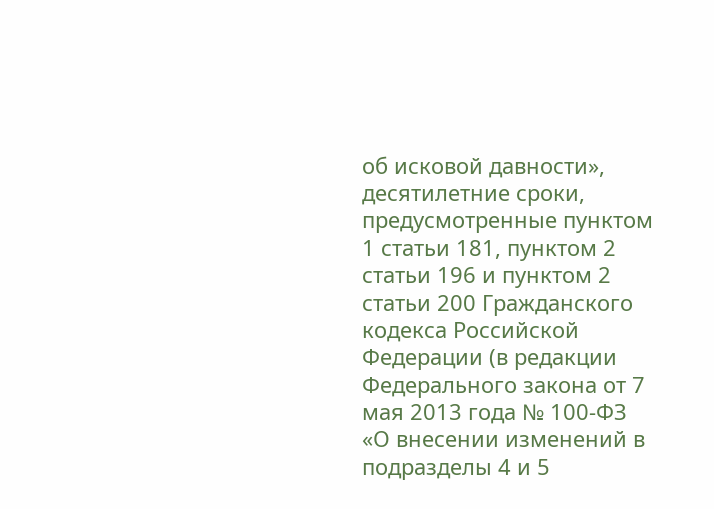об исковой давности», десятилетние сроки, предусмотренные пунктом 1 статьи 181, пунктом 2 статьи 196 и пунктом 2 статьи 200 Гражданского кодекса Российской Федерации (в редакции Федерального закона от 7 мая 2013 года № 100-ФЗ «О внесении изменений в подразделы 4 и 5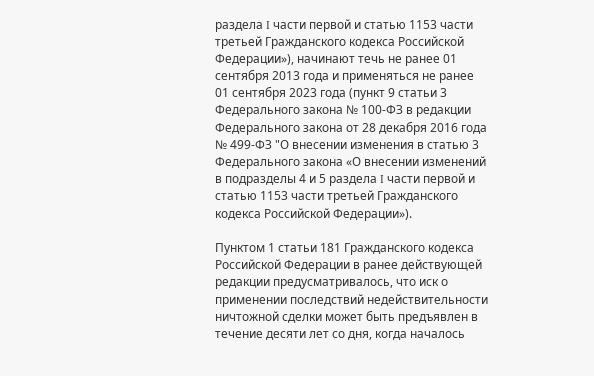раздела I части первой и статью 1153 части третьей Гражданского кодекса Российской Федерации»), начинают течь не ранее 01 сентября 2013 года и применяться не ранее 01 сентября 2023 года (пункт 9 статьи 3 Федерального закона № 100-ФЗ в редакции Федерального закона от 28 декабря 2016 года № 499-ФЗ "О внесении изменения в статью 3 Федерального закона «О внесении изменений в подразделы 4 и 5 раздела I части первой и статью 1153 части третьей Гражданского кодекса Российской Федерации»).

Пунктом 1 статьи 181 Гражданского кодекса Российской Федерации в ранее действующей редакции предусматривалось, что иск о применении последствий недействительности ничтожной сделки может быть предъявлен в течение десяти лет со дня, когда началось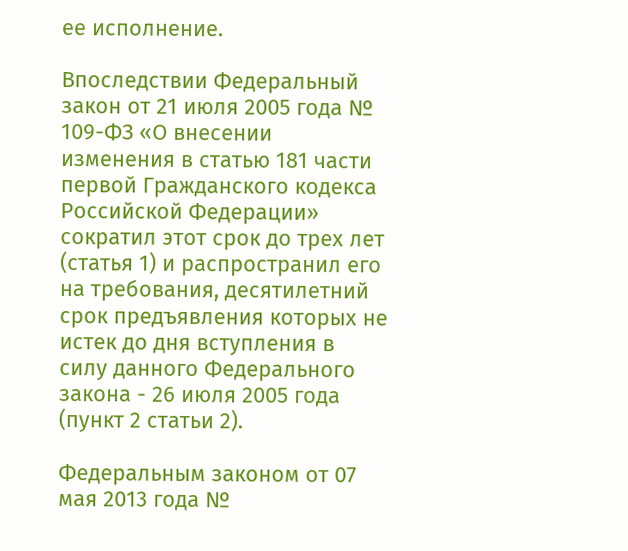ее исполнение.

Впоследствии Федеральный закон от 21 июля 2005 года № 109-ФЗ «О внесении изменения в статью 181 части первой Гражданского кодекса Российской Федерации» сократил этот срок до трех лет (статья 1) и распространил его на требования, десятилетний срок предъявления которых не истек до дня вступления в силу данного Федерального закона - 26 июля 2005 года (пункт 2 статьи 2).

Федеральным законом от 07 мая 2013 года №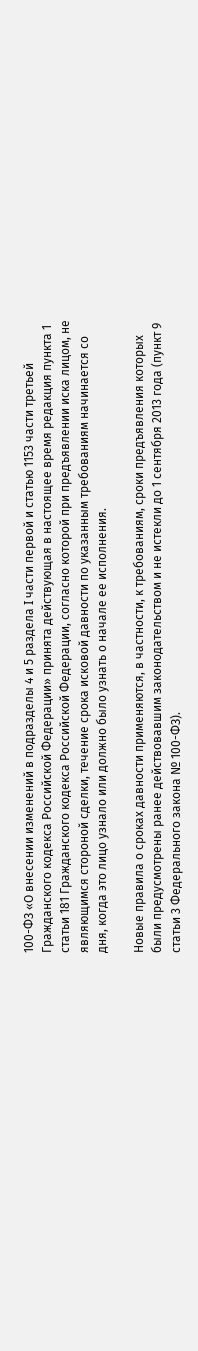100-ФЗ «О внесении изменений в подразделы 4 и 5 раздела I части первой и статью 1153 части третьей Гражданского кодекса Российской Федерации» принята действующая в настоящее время редакция пункта 1 статьи 181 Гражданского кодекса Российской Федерации, согласно которой при предъявлении иска лицом, не являющимся стороной сделки, течение срока исковой давности по указанным требованиям начинается со дня, когда это лицо узнало или должно было узнать о начале ее исполнения.

Новые правила о сроках давности применяются, в частности, к требованиям, сроки предъявления которых были предусмотрены ранее действовавшим законодательством и не истекли до 1 сентября 2013 года (пункт 9 статьи 3 Федерального закона № 100-ФЗ).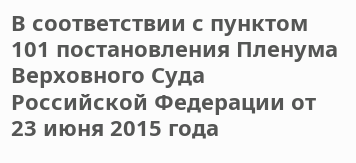В соответствии с пунктом 101 постановления Пленума Верховного Суда Российской Федерации от 23 июня 2015 года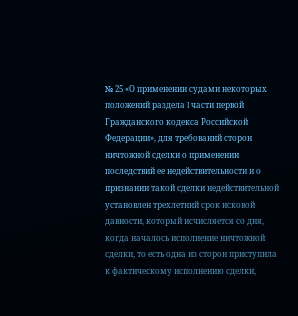№ 25 «О применении судами некоторых положений раздела I части первой Гражданского кодекса Российской Федерации», для требований сторон ничтожной сделки о применении последствий ее недействительности и о признании такой сделки недействительной установлен трехлетний срок исковой давности, который исчисляется со дня, когда началось исполнение ничтожной сделки, то есть одна из сторон приступила к фактическому исполнению сделки,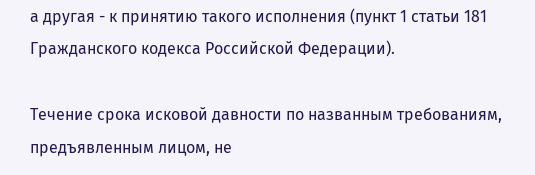а другая - к принятию такого исполнения (пункт 1 статьи 181 Гражданского кодекса Российской Федерации).

Течение срока исковой давности по названным требованиям, предъявленным лицом, не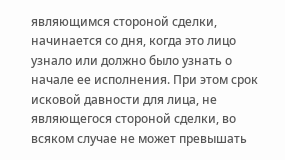являющимся стороной сделки, начинается со дня, когда это лицо узнало или должно было узнать о начале ее исполнения. При этом срок исковой давности для лица, не являющегося стороной сделки, во всяком случае не может превышать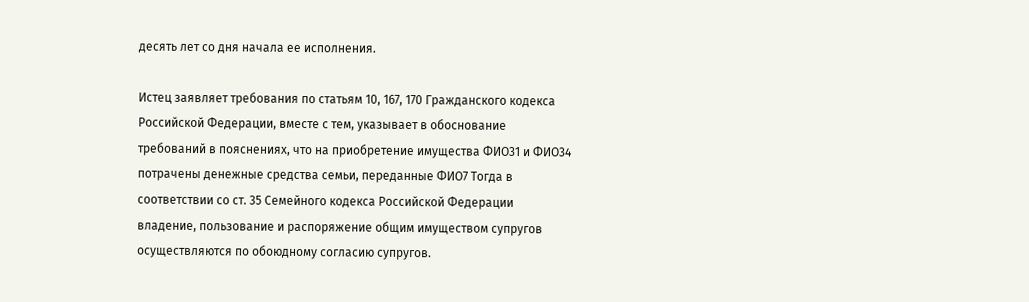десять лет со дня начала ее исполнения.

Истец заявляет требования по статьям 10, 167, 170 Гражданского кодекса Российской Федерации, вместе с тем, указывает в обоснование требований в пояснениях, что на приобретение имущества ФИО31 и ФИО34 потрачены денежные средства семьи, переданные ФИО7 Тогда в соответствии со ст. 35 Семейного кодекса Российской Федерации владение, пользование и распоряжение общим имуществом супругов осуществляются по обоюдному согласию супругов.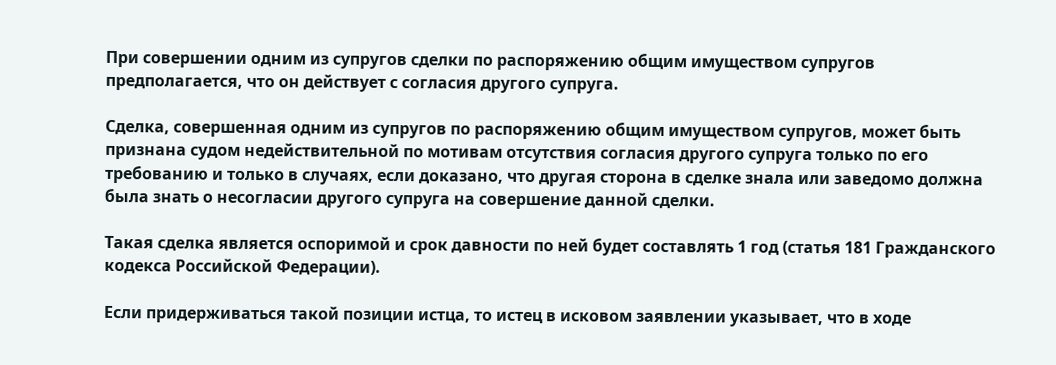При совершении одним из супругов сделки по распоряжению общим имуществом супругов предполагается, что он действует с согласия другого супруга.

Сделка, совершенная одним из супругов по распоряжению общим имуществом супругов, может быть признана судом недействительной по мотивам отсутствия согласия другого супруга только по его требованию и только в случаях, если доказано, что другая сторона в сделке знала или заведомо должна была знать о несогласии другого супруга на совершение данной сделки.

Такая сделка является оспоримой и срок давности по ней будет составлять 1 год (статья 181 Гражданского кодекса Российской Федерации).

Если придерживаться такой позиции истца, то истец в исковом заявлении указывает, что в ходе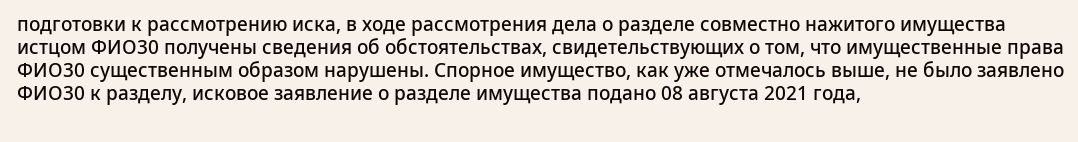подготовки к рассмотрению иска, в ходе рассмотрения дела о разделе совместно нажитого имущества истцом ФИО30 получены сведения об обстоятельствах, свидетельствующих о том, что имущественные права ФИО30 существенным образом нарушены. Спорное имущество, как уже отмечалось выше, не было заявлено ФИО30 к разделу, исковое заявление о разделе имущества подано 08 августа 2021 года,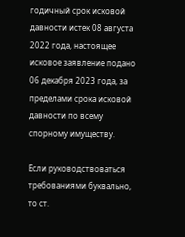годичный срок исковой давности истек 08 августа 2022 года, настоящее исковое заявление подано 06 декабря 2023 года, за пределами срока исковой давности по всему спорному имуществу.

Если руководствоваться требованиями буквально, то ст.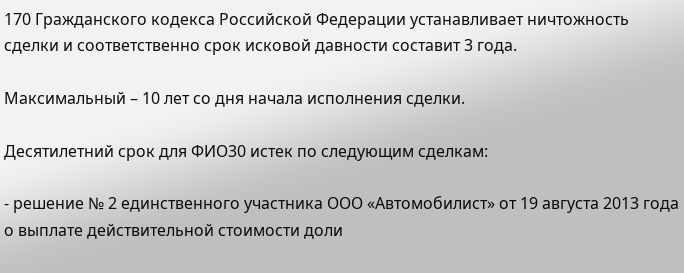170 Гражданского кодекса Российской Федерации устанавливает ничтожность сделки и соответственно срок исковой давности составит 3 года.

Максимальный – 10 лет со дня начала исполнения сделки.

Десятилетний срок для ФИО30 истек по следующим сделкам:

- решение № 2 единственного участника ООО «Автомобилист» от 19 августа 2013 года о выплате действительной стоимости доли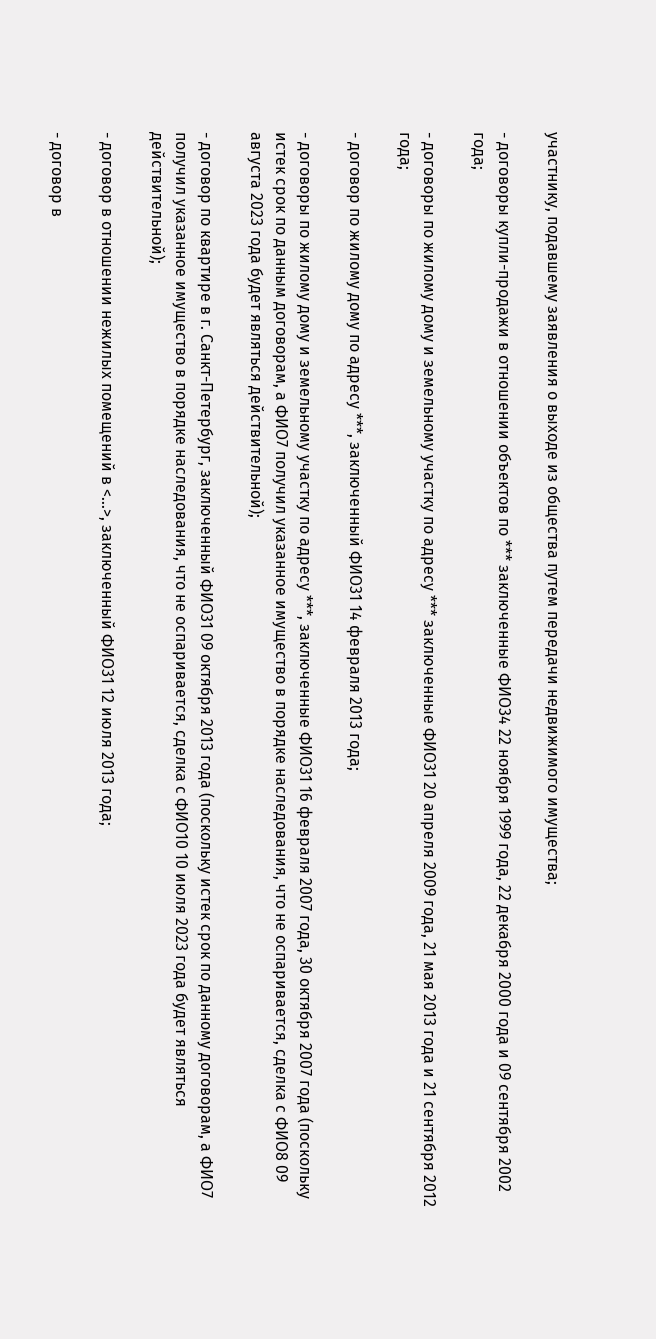участнику, подавшему заявления о выходе из общества путем передачи недвижимого имущества;

- договоры купли-продажи в отношении объектов по *** заключенные ФИО34 22 ноября 1999 года, 22 декабря 2000 года и 09 сентября 2002 года;

- договоры по жилому дому и земельному участку по адресу *** заключенные ФИО31 20 апреля 2009 года, 21 мая 2013 года и 21 сентября 2012 года;

- договор по жилому дому по адресу ***, заключенный ФИО31 14 февраля 2013 года;

- договоры по жилому дому и земельному участку по адресу ***, заключенные ФИО31 16 февраля 2007 года, 30 октября 2007 года (поскольку истек срок по данным договорам, а ФИО7 получил указанное имущество в порядке наследования, что не оспаривается, сделка с ФИО8 09 августа 2023 года будет являться действительной);

- договор по квартире в г. Санкт-Петербург, заключенный ФИО31 09 октября 2013 года (поскольку истек срок по данному договорам, а ФИО7 получил указанное имущество в порядке наследования, что не оспаривается, сделка с ФИО10 10 июля 2023 года будет являться действительной);

- договор в отношении нежилых помещений в <...>, заключенный ФИО31 12 июля 2013 года;

- договор в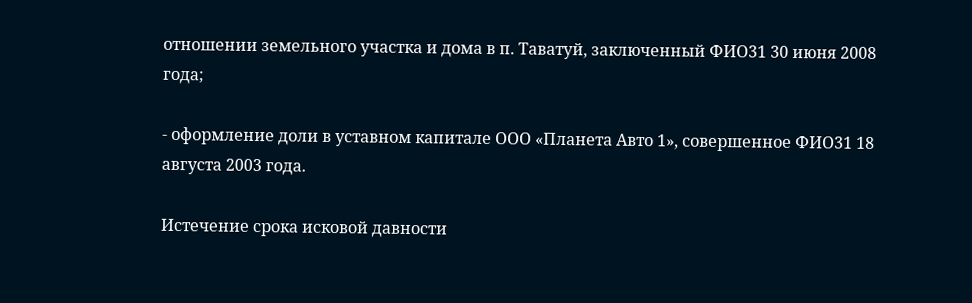отношении земельного участка и дома в п. Таватуй, заключенный ФИО31 30 июня 2008 года;

- оформление доли в уставном капитале ООО «Планета Авто 1», совершенное ФИО31 18 августа 2003 года.

Истечение срока исковой давности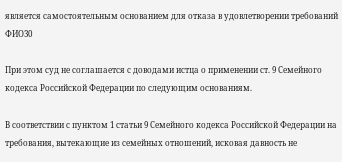является самостоятельным основанием для отказа в удовлетворении требований ФИО30

При этом суд не соглашается с доводами истца о применении ст. 9 Семейного кодекса Российской Федерации по следующим основаниям.

В соответствии с пунктом 1 статьи 9 Семейного кодекса Российской Федерации на требования, вытекающие из семейных отношений, исковая давность не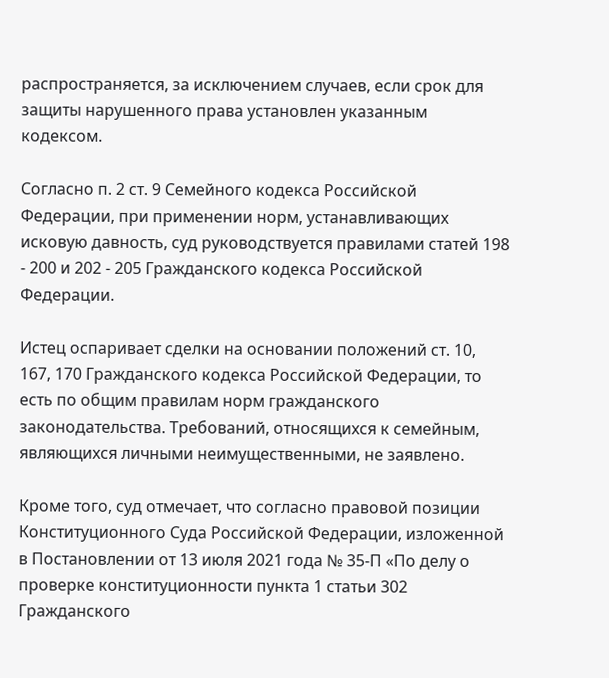распространяется, за исключением случаев, если срок для защиты нарушенного права установлен указанным кодексом.

Согласно п. 2 ст. 9 Семейного кодекса Российской Федерации, при применении норм, устанавливающих исковую давность, суд руководствуется правилами статей 198 - 200 и 202 - 205 Гражданского кодекса Российской Федерации.

Истец оспаривает сделки на основании положений ст. 10, 167, 170 Гражданского кодекса Российской Федерации, то есть по общим правилам норм гражданского законодательства. Требований, относящихся к семейным, являющихся личными неимущественными, не заявлено.

Кроме того, суд отмечает, что согласно правовой позиции Конституционного Суда Российской Федерации, изложенной в Постановлении от 13 июля 2021 года № 35-П «По делу о проверке конституционности пункта 1 статьи 302 Гражданского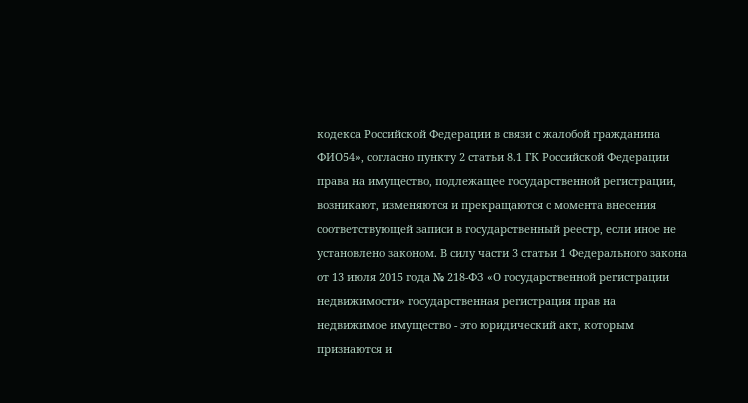кодекса Российской Федерации в связи с жалобой гражданина ФИО54», согласно пункту 2 статьи 8.1 ГК Российской Федерации права на имущество, подлежащее государственной регистрации, возникают, изменяются и прекращаются с момента внесения соответствующей записи в государственный реестр, если иное не установлено законом. В силу части 3 статьи 1 Федерального закона от 13 июля 2015 года № 218-ФЗ «О государственной регистрации недвижимости» государственная регистрация прав на недвижимое имущество - это юридический акт, которым признаются и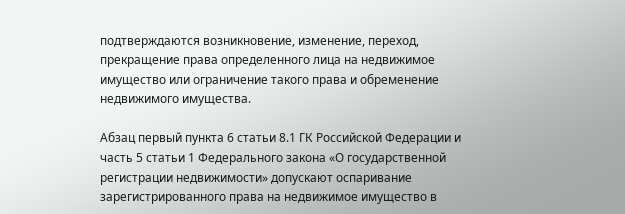подтверждаются возникновение, изменение, переход, прекращение права определенного лица на недвижимое имущество или ограничение такого права и обременение недвижимого имущества.

Абзац первый пункта 6 статьи 8.1 ГК Российской Федерации и часть 5 статьи 1 Федерального закона «О государственной регистрации недвижимости» допускают оспаривание зарегистрированного права на недвижимое имущество в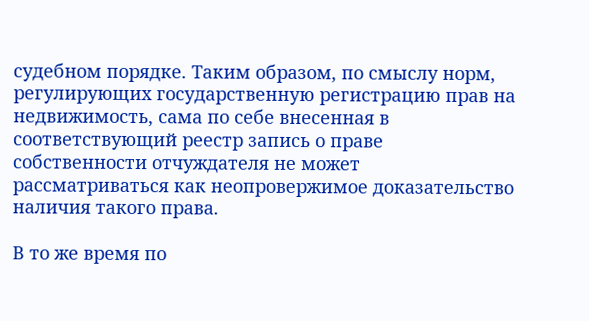судебном порядке. Таким образом, по смыслу норм, регулирующих государственную регистрацию прав на недвижимость, сама по себе внесенная в соответствующий реестр запись о праве собственности отчуждателя не может рассматриваться как неопровержимое доказательство наличия такого права.

В то же время по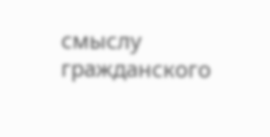смыслу гражданского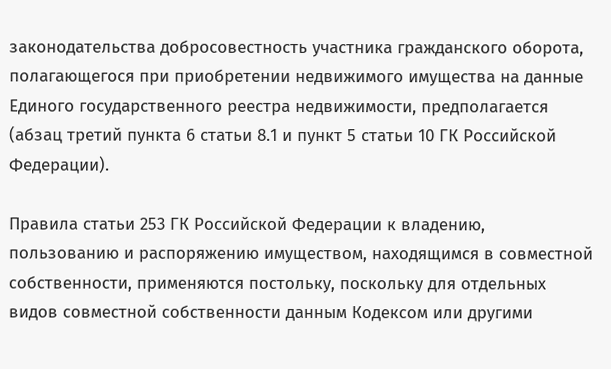законодательства добросовестность участника гражданского оборота, полагающегося при приобретении недвижимого имущества на данные Единого государственного реестра недвижимости, предполагается (абзац третий пункта 6 статьи 8.1 и пункт 5 статьи 10 ГК Российской Федерации).

Правила статьи 253 ГК Российской Федерации к владению, пользованию и распоряжению имуществом, находящимся в совместной собственности, применяются постольку, поскольку для отдельных видов совместной собственности данным Кодексом или другими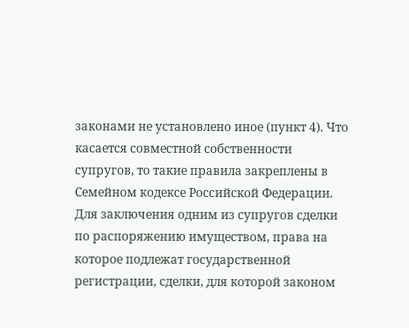законами не установлено иное (пункт 4). Что касается совместной собственности супругов, то такие правила закреплены в Семейном кодексе Российской Федерации. Для заключения одним из супругов сделки по распоряжению имуществом, права на которое подлежат государственной регистрации, сделки, для которой законом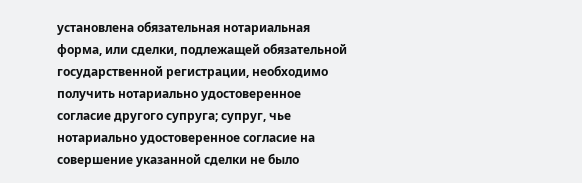установлена обязательная нотариальная форма, или сделки, подлежащей обязательной государственной регистрации, необходимо получить нотариально удостоверенное согласие другого супруга; супруг, чье нотариально удостоверенное согласие на совершение указанной сделки не было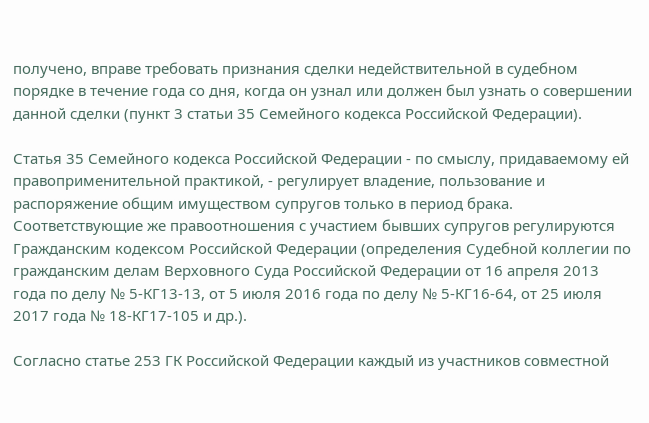получено, вправе требовать признания сделки недействительной в судебном порядке в течение года со дня, когда он узнал или должен был узнать о совершении данной сделки (пункт 3 статьи 35 Семейного кодекса Российской Федерации).

Статья 35 Семейного кодекса Российской Федерации - по смыслу, придаваемому ей правоприменительной практикой, - регулирует владение, пользование и распоряжение общим имуществом супругов только в период брака. Соответствующие же правоотношения с участием бывших супругов регулируются Гражданским кодексом Российской Федерации (определения Судебной коллегии по гражданским делам Верховного Суда Российской Федерации от 16 апреля 2013 года по делу № 5-КГ13-13, от 5 июля 2016 года по делу № 5-КГ16-64, от 25 июля 2017 года № 18-КГ17-105 и др.).

Согласно статье 253 ГК Российской Федерации каждый из участников совместной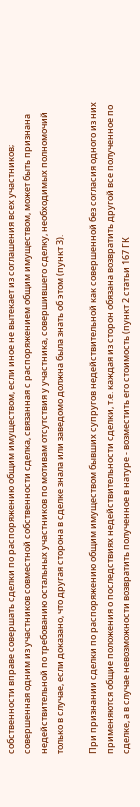собственности вправе совершать сделки по распоряжению общим имуществом, если иное не вытекает из соглашения всех участников; совершенная одним из участников совместной собственности сделка, связанная с распоряжением общим имуществом, может быть признана недействительной по требованию остальных участников по мотивам отсутствия у участника, совершившего сделку, необходимых полномочий только в случае, если доказано, что другая сторона в сделке знала или заведомо должна была знать об этом (пункт 3).

При признании сделки по распоряжению общим имуществом бывших супругов недействительной как совершенной без согласия одного из них применяются общие положения о последствиях недействительности сделки, т.е. каждая из сторон обязана возвратить другой все полученное по сделке, а в случае невозможности возвратить полученное в натуре - возместить его стоимость (пункт 2 статьи 167 ГК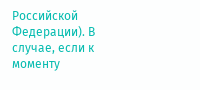Российской Федерации). В случае, если к моменту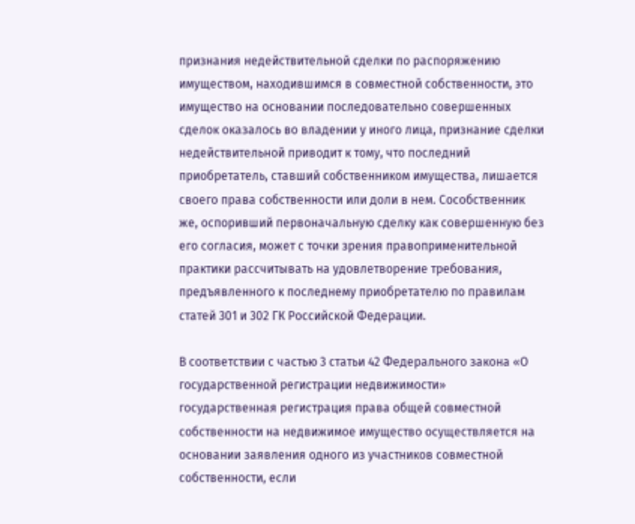признания недействительной сделки по распоряжению имуществом, находившимся в совместной собственности, это имущество на основании последовательно совершенных сделок оказалось во владении у иного лица, признание сделки недействительной приводит к тому, что последний приобретатель, ставший собственником имущества, лишается своего права собственности или доли в нем. Сособственник же, оспоривший первоначальную сделку как совершенную без его согласия, может с точки зрения правоприменительной практики рассчитывать на удовлетворение требования, предъявленного к последнему приобретателю по правилам статей 301 и 302 ГК Российской Федерации.

В соответствии с частью 3 статьи 42 Федерального закона «О государственной регистрации недвижимости» государственная регистрация права общей совместной собственности на недвижимое имущество осуществляется на основании заявления одного из участников совместной собственности, если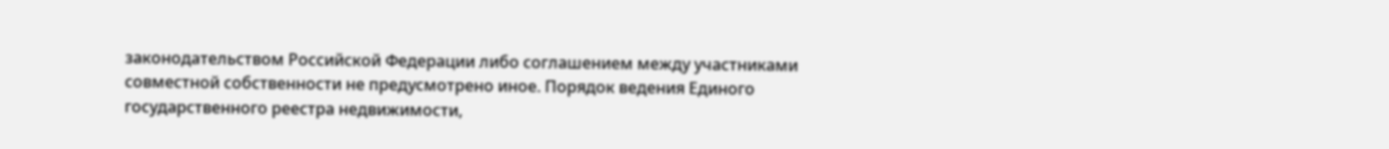законодательством Российской Федерации либо соглашением между участниками совместной собственности не предусмотрено иное. Порядок ведения Единого государственного реестра недвижимости,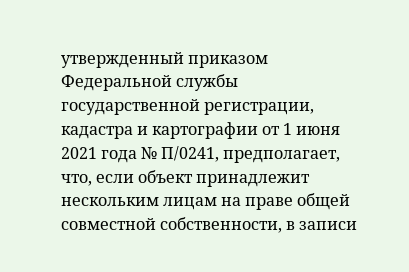утвержденный приказом Федеральной службы государственной регистрации, кадастра и картографии от 1 июня 2021 года № П/0241, предполагает, что, если объект принадлежит нескольким лицам на праве общей совместной собственности, в записи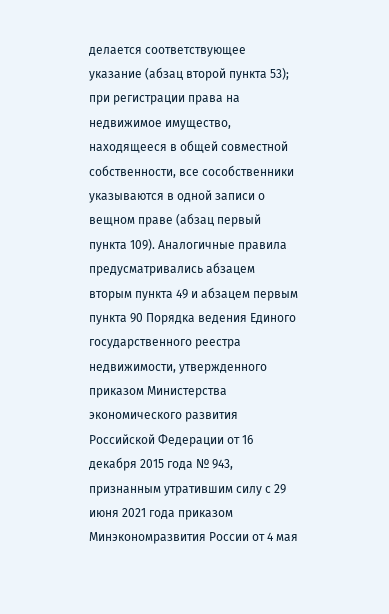делается соответствующее указание (абзац второй пункта 53); при регистрации права на недвижимое имущество, находящееся в общей совместной собственности, все сособственники указываются в одной записи о вещном праве (абзац первый пункта 109). Аналогичные правила предусматривались абзацем вторым пункта 49 и абзацем первым пункта 90 Порядка ведения Единого государственного реестра недвижимости, утвержденного приказом Министерства экономического развития Российской Федерации от 16 декабря 2015 года № 943, признанным утратившим силу с 29 июня 2021 года приказом Минэкономразвития России от 4 мая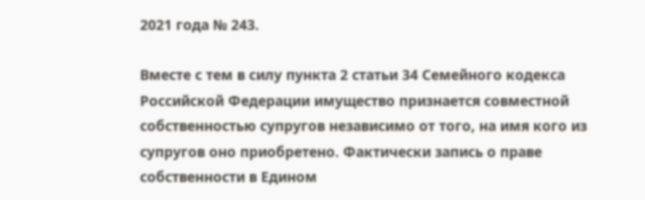2021 года № 243.

Вместе с тем в силу пункта 2 статьи 34 Семейного кодекса Российской Федерации имущество признается совместной собственностью супругов независимо от того, на имя кого из супругов оно приобретено. Фактически запись о праве собственности в Едином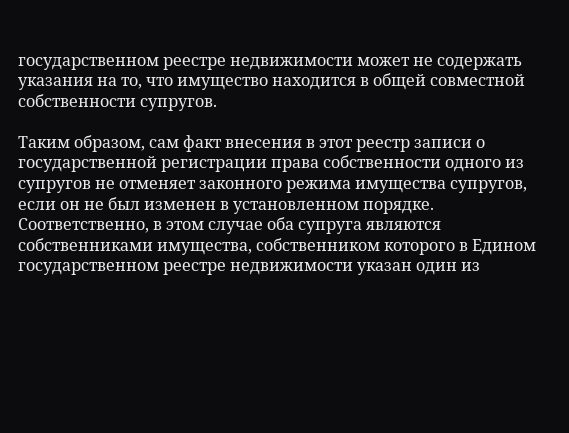государственном реестре недвижимости может не содержать указания на то, что имущество находится в общей совместной собственности супругов.

Таким образом, сам факт внесения в этот реестр записи о государственной регистрации права собственности одного из супругов не отменяет законного режима имущества супругов, если он не был изменен в установленном порядке. Соответственно, в этом случае оба супруга являются собственниками имущества, собственником которого в Едином государственном реестре недвижимости указан один из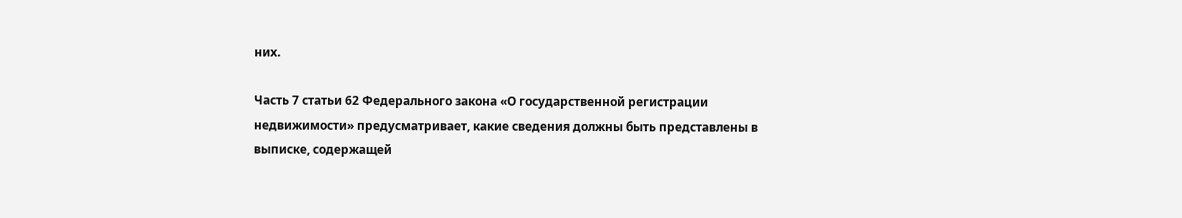них.

Часть 7 статьи 62 Федерального закона «О государственной регистрации недвижимости» предусматривает, какие сведения должны быть представлены в выписке, содержащей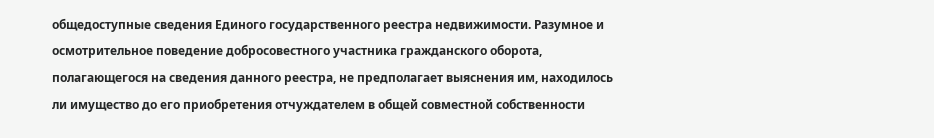общедоступные сведения Единого государственного реестра недвижимости. Разумное и осмотрительное поведение добросовестного участника гражданского оборота, полагающегося на сведения данного реестра, не предполагает выяснения им, находилось ли имущество до его приобретения отчуждателем в общей совместной собственности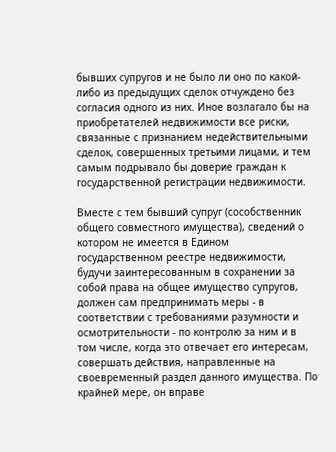бывших супругов и не было ли оно по какой-либо из предыдущих сделок отчуждено без согласия одного из них. Иное возлагало бы на приобретателей недвижимости все риски, связанные с признанием недействительными сделок, совершенных третьими лицами, и тем самым подрывало бы доверие граждан к государственной регистрации недвижимости.

Вместе с тем бывший супруг (сособственник общего совместного имущества), сведений о котором не имеется в Едином государственном реестре недвижимости, будучи заинтересованным в сохранении за собой права на общее имущество супругов, должен сам предпринимать меры - в соответствии с требованиями разумности и осмотрительности - по контролю за ним и в том числе, когда это отвечает его интересам, совершать действия, направленные на своевременный раздел данного имущества. По крайней мере, он вправе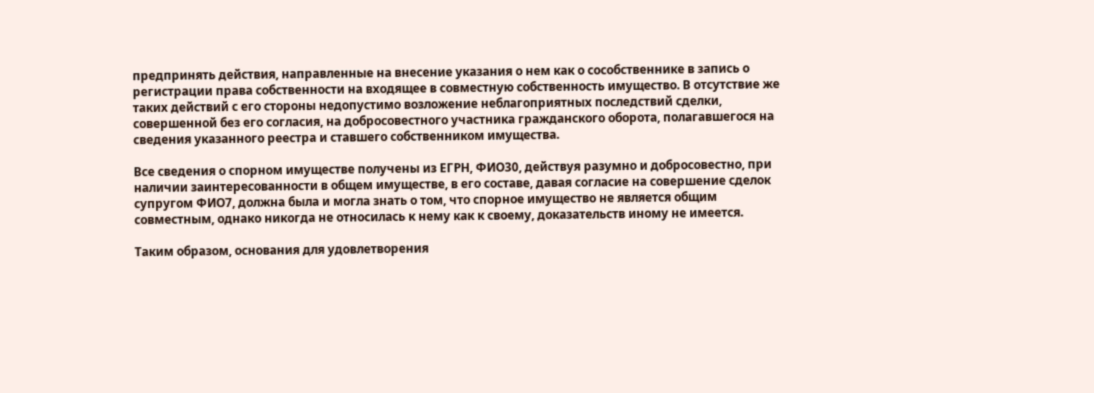предпринять действия, направленные на внесение указания о нем как о сособственнике в запись о регистрации права собственности на входящее в совместную собственность имущество. В отсутствие же таких действий с его стороны недопустимо возложение неблагоприятных последствий сделки, совершенной без его согласия, на добросовестного участника гражданского оборота, полагавшегося на сведения указанного реестра и ставшего собственником имущества.

Все сведения о спорном имуществе получены из ЕГРН, ФИО30, действуя разумно и добросовестно, при наличии заинтересованности в общем имуществе, в его составе, давая согласие на совершение сделок супругом ФИО7, должна была и могла знать о том, что спорное имущество не является общим совместным, однако никогда не относилась к нему как к своему, доказательств иному не имеется.

Таким образом, основания для удовлетворения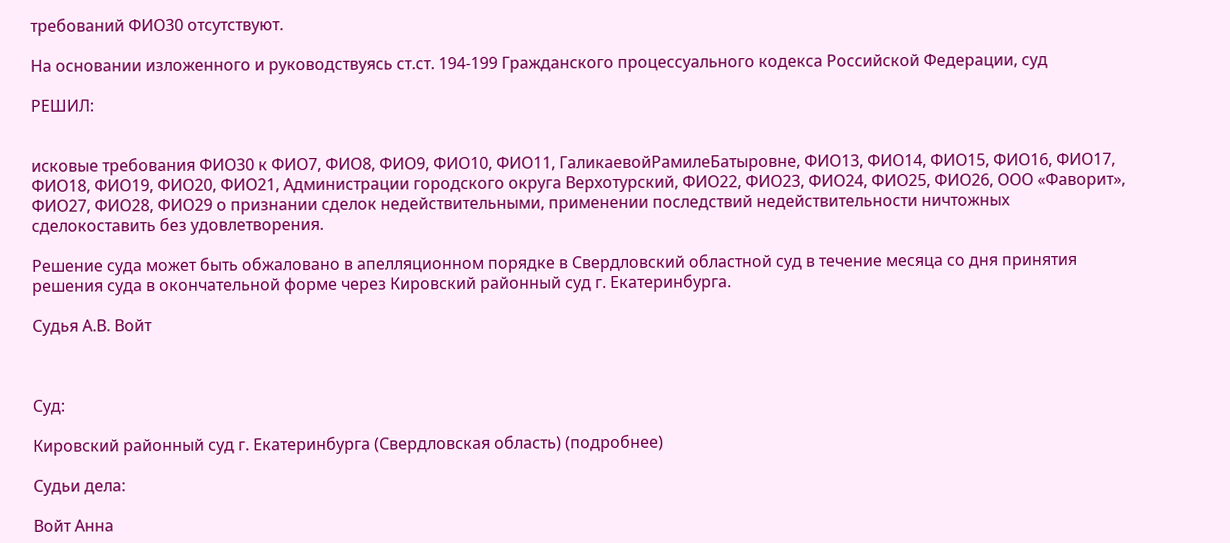требований ФИО30 отсутствуют.

На основании изложенного и руководствуясь ст.ст. 194-199 Гражданского процессуального кодекса Российской Федерации, суд

РЕШИЛ:


исковые требования ФИО30 к ФИО7, ФИО8, ФИО9, ФИО10, ФИО11, ГаликаевойРамилеБатыровне, ФИО13, ФИО14, ФИО15, ФИО16, ФИО17, ФИО18, ФИО19, ФИО20, ФИО21, Администрации городского округа Верхотурский, ФИО22, ФИО23, ФИО24, ФИО25, ФИО26, ООО «Фаворит», ФИО27, ФИО28, ФИО29 о признании сделок недействительными, применении последствий недействительности ничтожных сделокоставить без удовлетворения.

Решение суда может быть обжаловано в апелляционном порядке в Свердловский областной суд в течение месяца со дня принятия решения суда в окончательной форме через Кировский районный суд г. Екатеринбурга.

Судья А.В. Войт



Суд:

Кировский районный суд г. Екатеринбурга (Свердловская область) (подробнее)

Судьи дела:

Войт Анна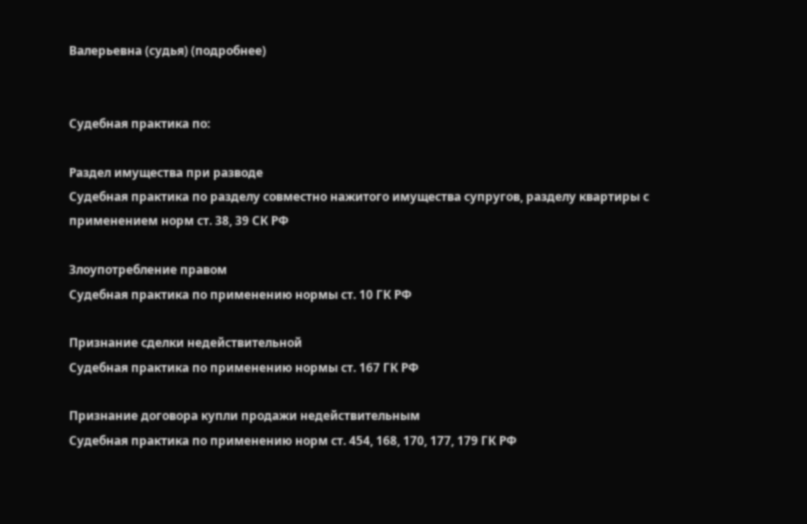Валерьевна (судья) (подробнее)


Судебная практика по:

Раздел имущества при разводе
Судебная практика по разделу совместно нажитого имущества супругов, разделу квартиры с применением норм ст. 38, 39 СК РФ

Злоупотребление правом
Судебная практика по применению нормы ст. 10 ГК РФ

Признание сделки недействительной
Судебная практика по применению нормы ст. 167 ГК РФ

Признание договора купли продажи недействительным
Судебная практика по применению норм ст. 454, 168, 170, 177, 179 ГК РФ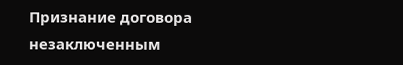Признание договора незаключенным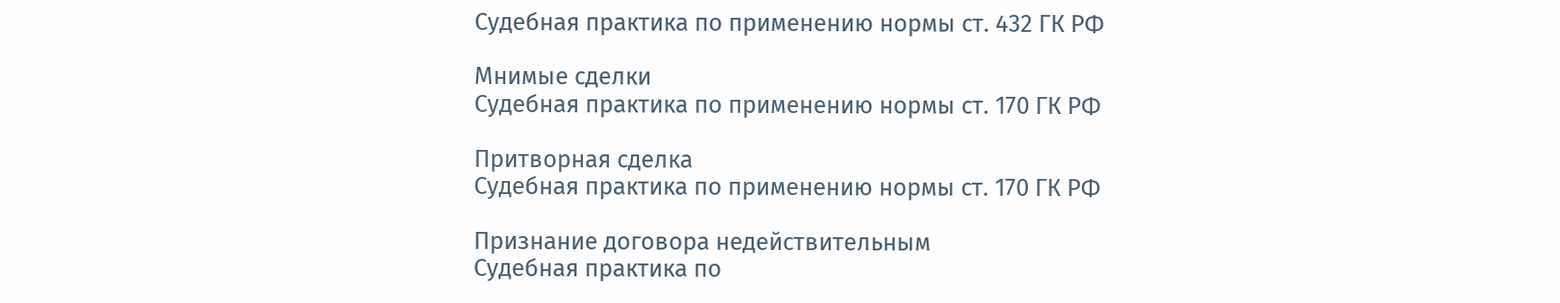Судебная практика по применению нормы ст. 432 ГК РФ

Мнимые сделки
Судебная практика по применению нормы ст. 170 ГК РФ

Притворная сделка
Судебная практика по применению нормы ст. 170 ГК РФ

Признание договора недействительным
Судебная практика по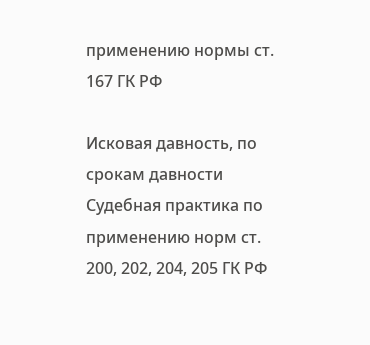применению нормы ст. 167 ГК РФ

Исковая давность, по срокам давности
Судебная практика по применению норм ст. 200, 202, 204, 205 ГК РФ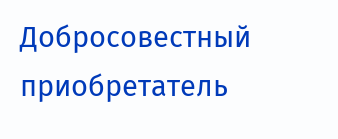Добросовестный приобретатель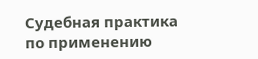Судебная практика по применению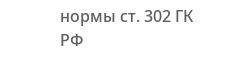нормы ст. 302 ГК РФ